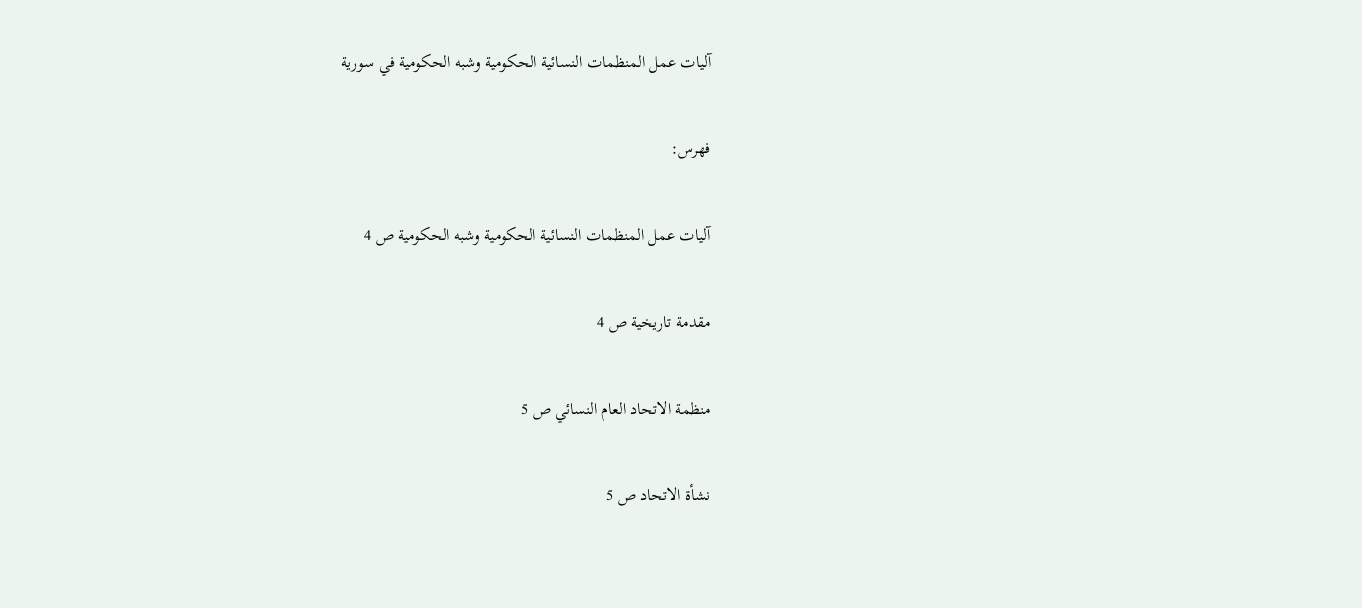آليات عمل المنظمات النسائية الحكومية وشبه الحكومية في سورية

فهرس:

آليات عمل المنظمات النسائية الحكومية وشبه الحكومية ص 4

مقدمة تاريخية ص 4

منظمة الاتحاد العام النسائي ص 5

نشأة الاتحاد ص 5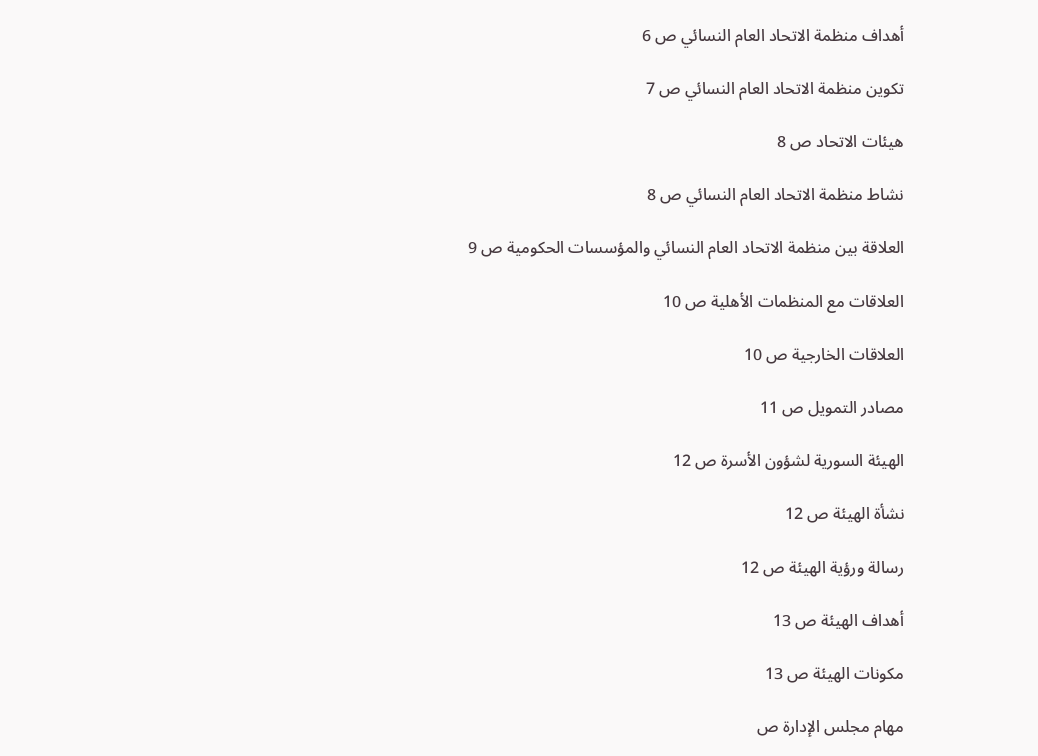أهداف منظمة الاتحاد العام النسائي ص 6

تكوين منظمة الاتحاد العام النسائي ص 7

هيئات الاتحاد ص 8

نشاط منظمة الاتحاد العام النسائي ص 8

العلاقة بين منظمة الاتحاد العام النسائي والمؤسسات الحكومية ص 9

العلاقات مع المنظمات الأهلية ص 10

العلاقات الخارجية ص 10

مصادر التمويل ص 11

الهيئة السورية لشؤون الأسرة ص 12

نشأة الهيئة ص 12

رسالة ورؤية الهيئة ص 12

أهداف الهيئة ص 13

مكونات الهيئة ص 13

مهام مجلس الإدارة ص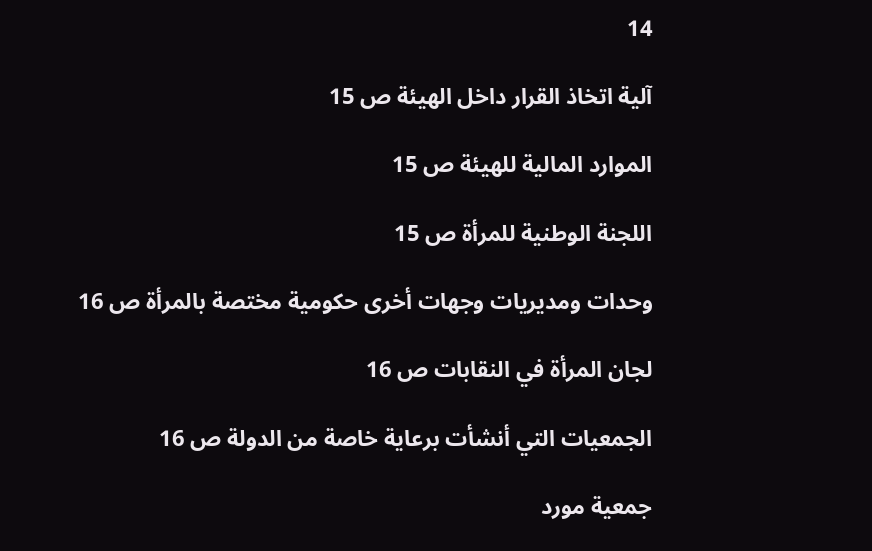14

آلية اتخاذ القرار داخل الهيئة ص 15

الموارد المالية للهيئة ص 15

اللجنة الوطنية للمرأة ص 15

وحدات ومديريات وجهات أخرى حكومية مختصة بالمرأة ص 16

لجان المرأة في النقابات ص 16

الجمعيات التي أنشأت برعاية خاصة من الدولة ص 16

جمعية مورد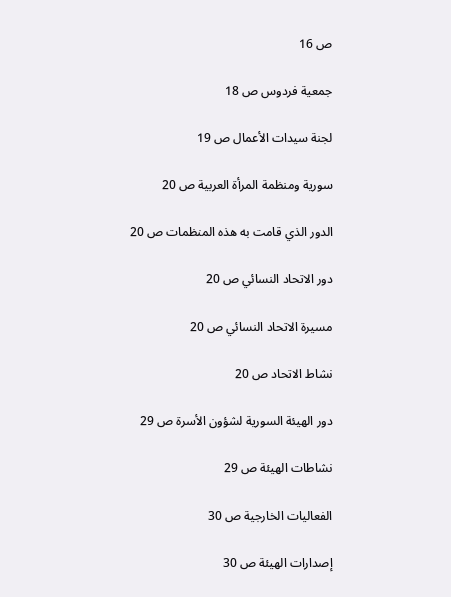ص 16

جمعية فردوس ص 18

لجنة سيدات الأعمال ص 19

سورية ومنظمة المرأة العربية ص 20

الدور الذي قامت به هذه المنظمات ص 20

دور الاتحاد النسائي ص 20

مسيرة الاتحاد النسائي ص 20

نشاط الاتحاد ص 20

دور الهيئة السورية لشؤون الأسرة ص 29

نشاطات الهيئة ص 29

الفعاليات الخارجية ص 30

إصدارات الهيئة ص 30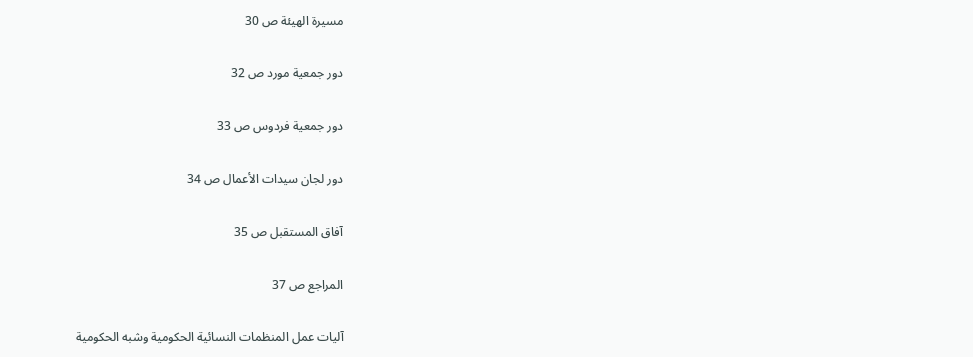مسيرة الهيئة ص 30

دور جمعية مورد ص 32

دور جمعية فردوس ص 33

دور لجان سيدات الأعمال ص 34

آفاق المستقبل ص 35

المراجع ص 37

آليات عمل المنظمات النسائية الحكومية وشبه الحكومية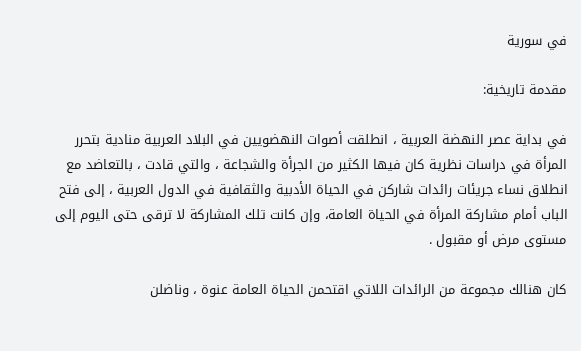في سورية

مقدمة تاريخية:

في بداية عصر النهضة العربية ، انطلقت أصوات النهضويين في البلاد العربية منادية بتحرر المرأة في دراسات نظرية كان فيها الكثير من الجرأة والشجاعة ، والتي قادت ، بالتعاضد مع انطلاق نساء جريئات رائدات شاركن في الحياة الأدبية والثقافية في الدول العربية ، إلى فتح الباب أمام مشاركة المرأة في الحياة العامة، وإن كانت تلك المشاركة لا ترقى حتى اليوم إلى مستوى مرض أو مقبول .

كان هنالك مجموعة من الرائدات اللاتي اقتحمن الحياة العامة عنوة ، وناضلن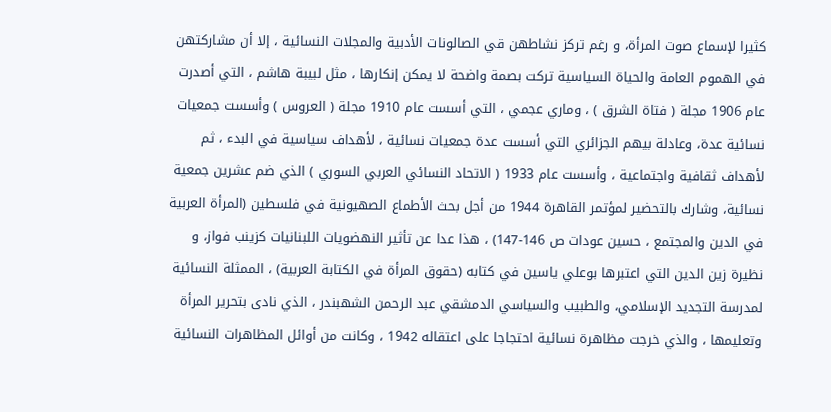كثيرا لإسماع صوت المرأة، و رغم تركز نشاطهن قي الصالونات الأدبية والمجلات النسائية ، إلا أن مشاركتهن في الهموم العامة والحياة السياسية تركت بصمة واضحة لا يمكن إنكارها ، مثل لبيبة هاشم ، التي أصدرت عام 1906 مجلة ( فتاة الشرق ) ، وماري عجمي ، التي أسست عام 1910 مجلة ( العروس ) وأسست جمعيات نسائية عدة، وعادلة بيهم الجزائري التي أسست عدة جمعيات نسائية ، لأهداف سياسية في البدء ، ثم لأهداف ثقافية واجتماعية ، وأسست عام 1933 ( الاتحاد النسائي العربي السوري ) الذي ضم عشرين جمعية نسائية، وشارك بالتحضير لمؤتمر القاهرة 1944 من أجل بحث الأطماع الصهيونية في فلسطين (المرأة العربية في الدين والمجتمع ، حسين عودات ص 146-147) ، هذا عدا عن تأثير النهضويات اللبنانيات كزينب فواز، و نظيرة زين الدين التي اعتبرها بوعلي ياسين في كتابه (حقوق المرأة في الكتابة العربية) ، الممثلة النسائية لمدرسة التجديد الإسلامي، والطبيب والسياسي الدمشقي عبد الرحمن الشهبندر ، الذي نادى بتحرير المرأة وتعليمها ، والذي خرجت مظاهرة نسائية احتجاجا على اعتقاله 1942 ، وكانت من أوائل المظاهرات النسائية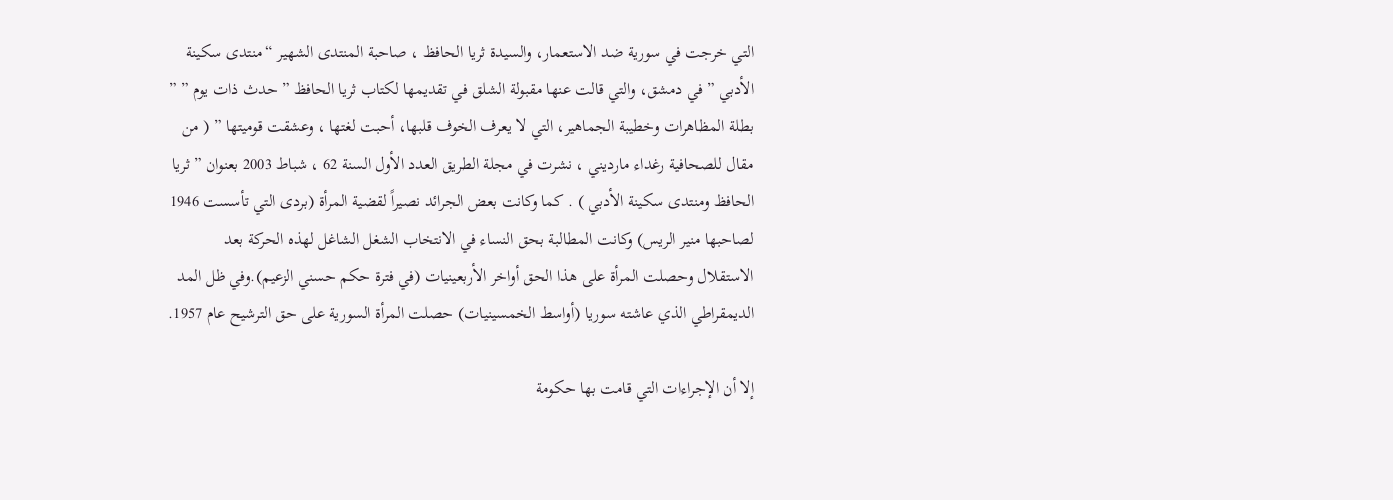التي خرجت في سورية ضد الاستعمار، والسيدة ثريا الحافظ ، صاحبة المنتدى الشهير “منتدى سكينة الأدبي ” في دمشق، والتي قالت عنها مقبولة الشلق في تقديمها لكتاب ثريا الحافظ ” حدث ذات يوم ” ” بطلة المظاهرات وخطيبة الجماهير، التي لا يعرف الخوف قلبها، أحبت لغتها ، وعشقت قوميتها ” ( من مقال للصحافية رغداء مارديني ، نشرت في مجلة الطريق العدد الأول السنة 62 ، شباط 2003 بعنوان ” ثريا الحافظ ومنتدى سكينة الأدبي ) . كما وكانت بعض الجرائد نصيراً لقضية المرأة (بردى التي تأسست 1946 لصاحبها منير الريس) وكانت المطالبة بحق النساء في الانتخاب الشغل الشاغل لهذه الحركة بعد الاستقلال وحصلت المرأة على هذا الحق أواخر الأربعينيات (في فترة حكم حسني الزعيم).وفي ظل المد الديمقراطي الذي عاشته سوريا (أواسط الخمسينيات) حصلت المرأة السورية على حق الترشيح عام 1957.

إلا أن الإجراءات التي قامت بها حكومة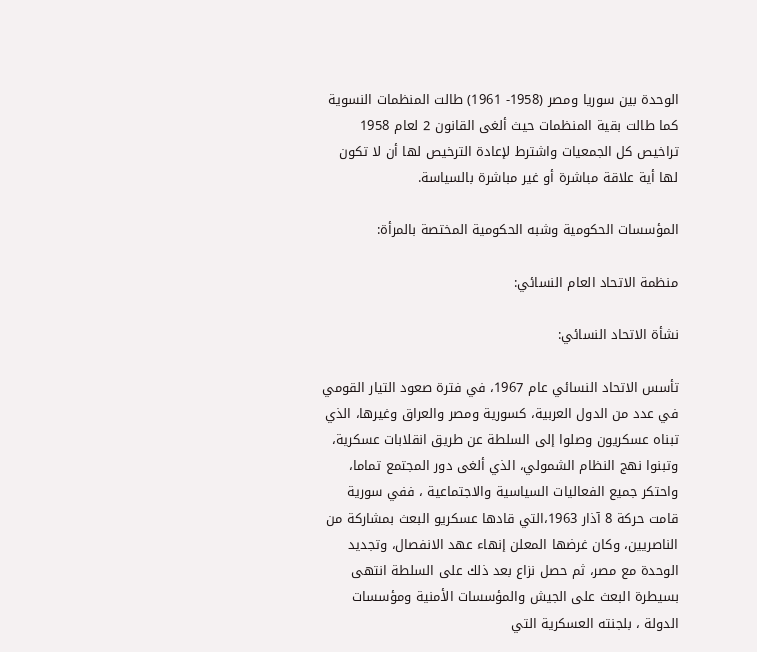الوحدة بين سوريا ومصر (1958- 1961) طالت المنظمات النسوية كما طالت بقية المنظمات حيث ألغى القانون 2 لعام 1958 تراخيص كل الجمعيات واشترط لإعادة الترخيص لها أن لا تكون لها أية علاقة مباشرة أو غير مباشرة بالسياسة.

المؤسسات الحكومية وشبه الحكومية المختصة بالمرأة:

منظمة الاتحاد العام النسائي:

نشأة الاتحاد النسائي:

تأسس الاتحاد النسائي عام 1967، في فترة صعود التيار القومي في عدد من الدول العربية، كسورية ومصر والعراق وغيرها، الذي تبناه عسكريون وصلوا إلى السلطة عن طريق انقلابات عسكرية، وتبنوا نهج النظام الشمولي، الذي ألغى دور المجتمع تماما، واحتكر جميع الفعاليات السياسية والاجتماعية ، ففي سورية قامت حركة 8 آذار 1963،التي قادها عسكريو البعث بمشاركة من الناصريين، وكان غرضها المعلن إنهاء عهد الانفصال، وتجديد الوحدة مع مصر، ثم حصل نزاع بعد ذلك على السلطة انتهى بسيطرة البعث على الجيش والمؤسسات الأمنية ومؤسسات الدولة ، بلجنته العسكرية التي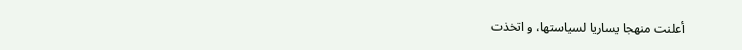أعلنت منهجا يساريا لسياستها، و اتخذت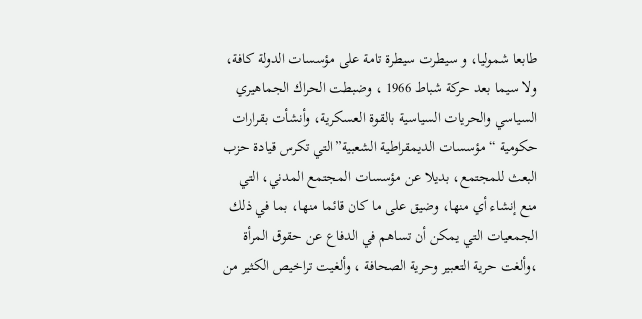طابعا شموليا، و سيطرت سيطرة تامة على مؤسسات الدولة كافة، ولا سيما بعد حركة شباط 1966 ، وضبطت الحراك الجماهيري السياسي والحريات السياسية بالقوة العسكرية، وأنشأت بقرارات حكومية “مؤسسات الديمقراطية الشعبية”التي تكرس قيادة حزب البعث للمجتمع، بديلا عن مؤسسات المجتمع المدني، التي منع إنشاء أي منها، وضيق على ما كان قائما منها، بما في ذلك الجمعيات التي يمكن أن تساهم في الدفاع عن حقوق المرأة ،وألغت حرية التعبير وحرية الصحافة ، وألغيت تراخيص الكثير من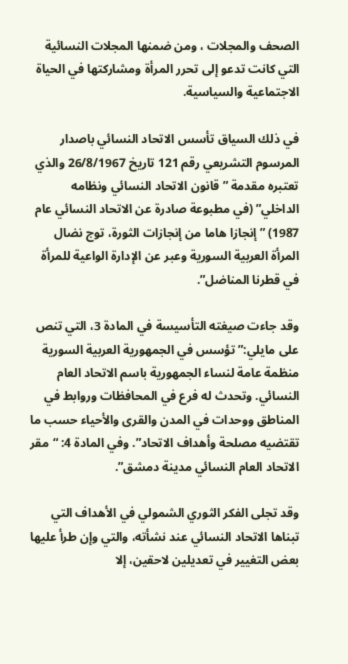الصحف والمجلات ، ومن ضمنها المجلات النسائية التي كانت تدعو إلى تحرر المرأة ومشاركتها في الحياة الاجتماعية والسياسية.

في ذلك السياق تأسس الاتحاد النسائي باصدار المرسوم التشريعي رقم 121 تاريخ 26/8/1967 والذي تعتبره مقدمة ” قانون الاتحاد النسائي ونظامه الداخلي” (في مطبوعة صادرة عن الاتحاد النسائي عام 1987) ” إنجازا هاما من إنجازات الثورة، توج نضال المرأة العربية السورية وعبر عن الإدارة الواعية للمرأة في قطرنا المناضل”.

وقد جاءت صيغته التأسيسة في المادة 3، التي تنص على مايلي:” تؤسس في الجمهورية العربية السورية منظمة عامة لنساء الجمهورية باسم الاتحاد العام النسائي. وتحدث له فرع في المحافظات وروابط في المناطق ووحدات في المدن والقرى والأحياء حسب ما تقتضيه مصلحة وأهداف الاتحاد”. وفي المادة 4: “مقر الاتحاد العام النسائي مدينة دمشق”.

وقد تجلى الفكر الثوري الشمولي في الأهداف التي تبناها الاتحاد النسائي عند نشأته، والتي وإن طرأ عليها بعض التغيير في تعديلين لاحقين، إلا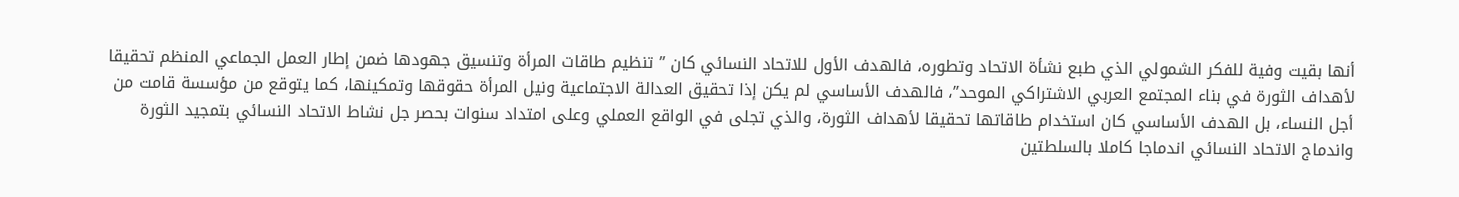أنها بقيت وفية للفكر الشمولي الذي طبع نشأة الاتحاد وتطوره، فالهدف الأول للاتحاد النسائي كان ” تنظيم طاقات المرأة وتنسيق جهودها ضمن إطار العمل الجماعي المنظم تحقيقا لأهداف الثورة في بناء المجتمع العربي الاشتراكي الموحد”، فالهدف الأساسي لم يكن إذا تحقيق العدالة الاجتماعية ونيل المرأة حقوقها وتمكينها، كما يتوقع من مؤسسة قامت من أجل النساء، بل الهدف الأساسي كان استخدام طاقاتها تحقيقا لأهداف الثورة، والذي تجلى في الواقع العملي وعلى امتداد سنوات بحصر جل نشاط الاتحاد النسائي بتمجيد الثورة واندماج الاتحاد النسائي اندماجا كاملا بالسلطتين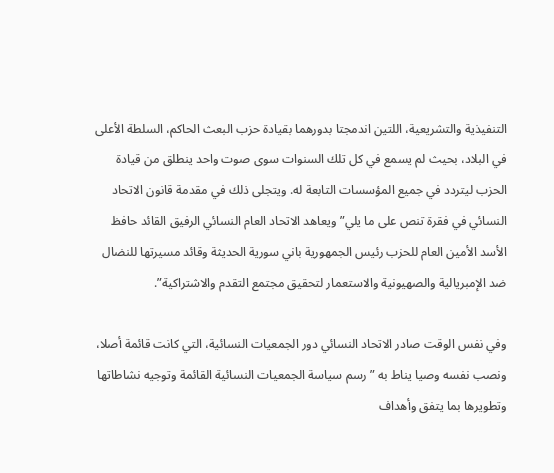التنفيذية والتشريعية، اللتين اندمجتا بدورهما بقيادة حزب البعث الحاكم، السلطة الأعلى في البلاد، بحيث لم يسمع في كل تلك السنوات سوى صوت واحد ينطلق من قيادة الحزب ليتردد في جميع المؤسسات التابعة له. ويتجلى ذلك في مقدمة قانون الاتحاد النسائي في فقرة تنص على ما يلي” ويعاهد الاتحاد العام النسائي الرفيق القائد حافظ الأسد الأمين العام للحزب رئيس الجمهورية باني سورية الحديثة وقائد مسيرتها للنضال ضد الإمبريالية والصهيونية والاستعمار لتحقيق مجتمع التقدم والاشتراكية”.

وفي نفس الوقت صادر الاتحاد النسائي دور الجمعيات النسائية، التي كانت قائمة أصلا، ونصب نفسه وصيا يناط به ” رسم سياسة الجمعيات النسائية القائمة وتوجيه نشاطاتها وتطويرها بما يتفق وأهداف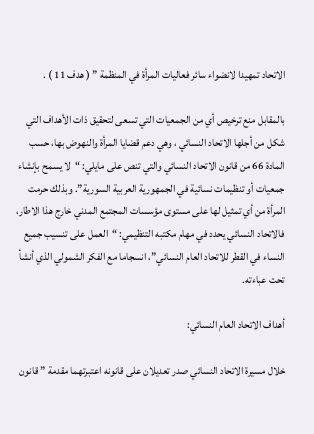الاتحاد تمهيدا لانضواء سائر فعاليات المرأة في المنظمة ” ( هدف 11 ) .

بالمقابل منع ترخيص أي من الجمعيات التي تسعى لتحقيق ذات الأهداف التي شكل من أجلها الاتحاد النسائي ، وهي دعم قضايا المرأة والنهوض بها، حسب المادة 66 من قانون الاتحاد النسائي والتي تنص على مايلي: “لا يسمح بإنشاء جمعيات أو تنظيمات نسائية في الجمهورية العربية السورية”. وبذلك حرمت المرأة من أي تمثيل لها على مستوى مؤسسات المجتمع المدني خارج هذا الاطار، فالاتحاد النسائي يحدد في مهام مكتبه التنظيمي: “العمل على تنسيب جميع النساء في القطر للاتحاد العام النسائي”، انسجاما مع الفكر الشمولي الذي أنشأ تحت عباءته.

أهداف الاتحاد العام النسائي:

خلال مسيرة الاتحاد النسائي صدر تعديلان على قانونه اعتبرتهما مقدمة ” قانون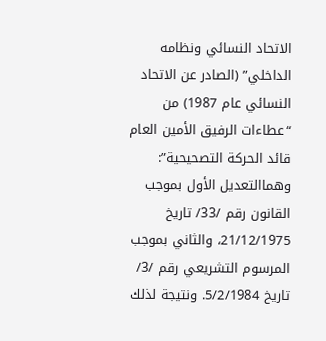الاتحاد النسائي ونظامه الداخلي” (الصادر عن الاتحاد النسائي عام 1987) من “عطاءات الرفيق الأمين العام قائد الحركة التصحيحية”: وهماالتعديل الأول بموجب القانون رقم /33/ تاريخ 21/12/1975، والثاني بموجب المرسوم التشريعي رقم /3/ تاريخ 5/2/1984. ونتيجة لذلك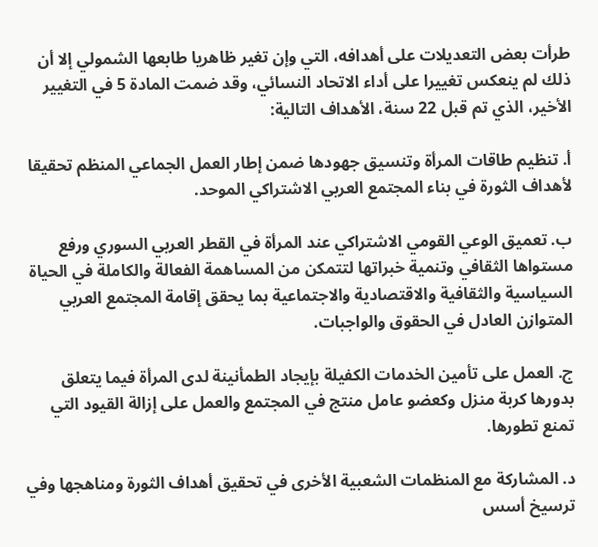طرأت بعض التعديلات على أهدافه، التي وإن تغير ظاهريا طابعها الشمولي إلا أن ذلك لم ينعكس تغييرا على أداء الاتحاد النسائي، وقد ضمت المادة 5 في التغيير الأخير، الذي تم قبل 22 سنة، الأهداف التالية:

أ. تنظيم طاقات المرأة وتنسيق جهودها ضمن إطار العمل الجماعي المنظم تحقيقا لأهداف الثورة في بناء المجتمع العربي الاشتراكي الموحد.

ب. تعميق الوعي القومي الاشتراكي عند المرأة في القطر العربي السوري ورفع مستواها الثقافي وتنمية خبراتها لتتمكن من المساهمة الفعالة والكاملة في الحياة السياسية والثقافية والاقتصادية والاجتماعية بما يحقق إقامة المجتمع العربي المتوازن العادل في الحقوق والواجبات.

ج. العمل على تأمين الخدمات الكفيلة بإيجاد الطمأنينة لدى المرأة فيما يتعلق بدورها كربة منزل وكعضو عامل منتج في المجتمع والعمل على إزالة القيود التي تمنع تطورها.

د. المشاركة مع المنظمات الشعبية الأخرى في تحقيق أهداف الثورة ومناهجها وفي ترسيخ أسس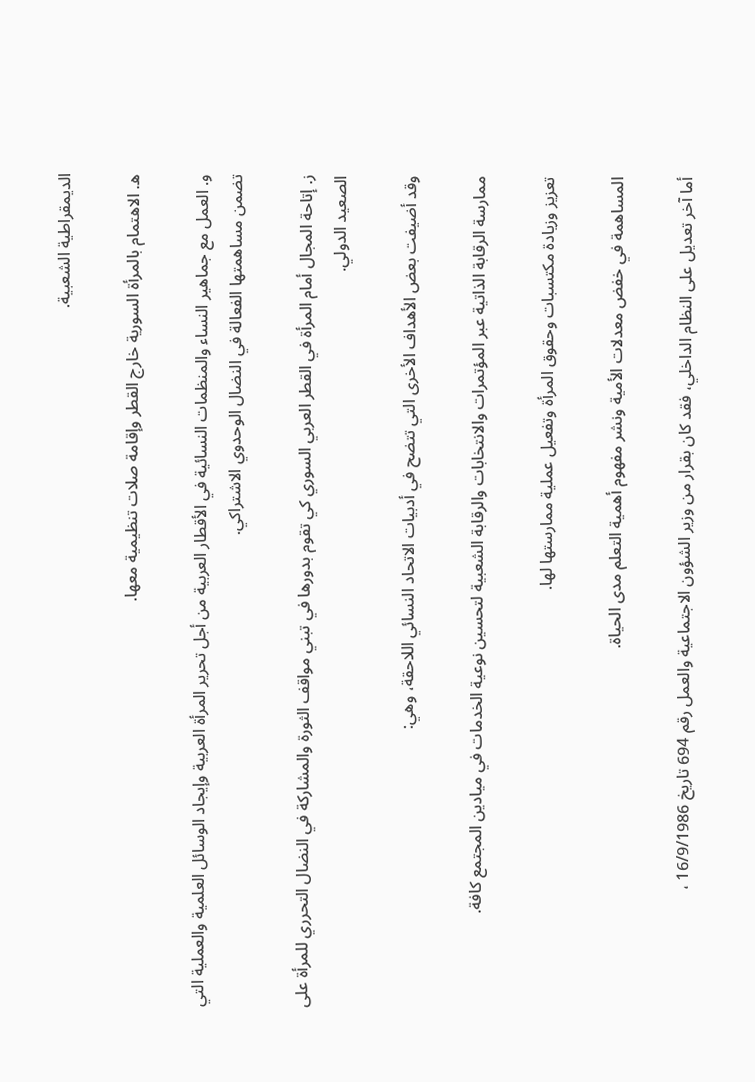الديمقراطية الشعبية.

ه. الاهتمام بالمرأة السورية خارج القطر وإقامة صلات تنظيمية معها.

و. العمل مع جماهير النساء والمنظمات النسائية في الأقطار العربية من أجل تحرير المرأة العربية وإيجاد الوسائل العلمية والعملية التي تضمن مساهمتها الفعالة في النضال الوحدوي الاشتراكي.

ز. إتاحة المجال أمام المرأة في القطر العربي السوري كي تقوم بدورها في تبني مواقف الثورة والمشاركة في النضال التحرري للمرأة على الصعيد الدولي.

وقد أضيفت بعض الأهداف الأخرى التي تتضح في أدبيات الاتحاد النسائي اللاحقة، وهي:

ممارسة الرقابة الذاتية عبر المؤتمرات والانتخابات والرقابة الشعبية لتحسين نوعية الخدمات في ميادين المجتمع كافة.

تعزيز وزيادة مكتسبات وحقوق المرأة وتفعيل عملية ممارستها لها.

المساهمة في خفض معدلات الأمية ونشر مفهوم أهمية التعلم مدى الحياة.

أما آخر تعديل على النظام الداخلي، فقد كان بقرار من وزير الشؤون الاجتماعية والعمل رقم 694 تاريخ 16/9/1986 ،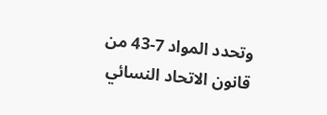وتحدد المواد 7-43 من قانون الاتحاد النسائي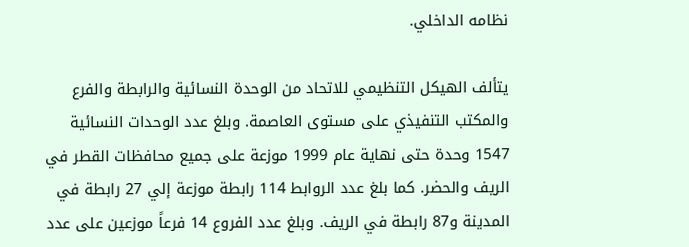نظامه الداخلي.

يتألف الهيكل التنظيمي للاتحاد من الوحدة النسائية والرابطة والفرع والمكتب التنفيذي على مستوى العاصمة. وبلغ عدد الوحدات النسائية 1547 وحدة حتى نهاية عام 1999 موزعة على جميع محافظات القطر في الريف والحضر. كما بلغ عدد الروابط 114 رابطة موزعة إلي 27 رابطة في المدينة و87 رابطة في الريف. وبلغ عدد الفروع 14 فرعاً موزعين على عدد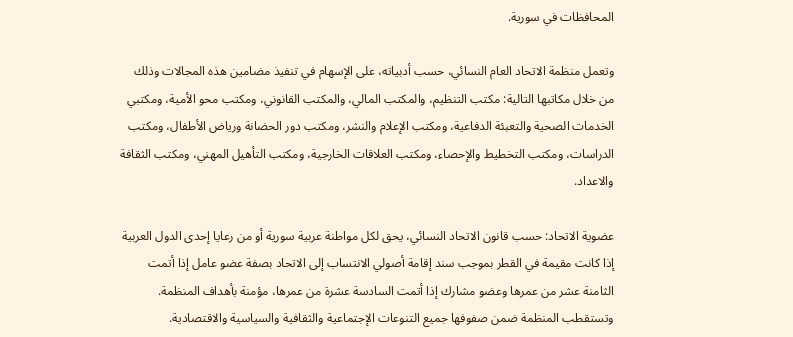المحافظات في سورية.

وتعمل منظمة الاتحاد العام النسائي، حسب أدبياته، على الإسهام في تنفيذ مضامين هذه المجالات وذلك من خلال مكاتبها التالية: مكتب التنظيم، والمكتب المالي، والمكتب القانوني، ومكتب محو الأمية، ومكتبي الخدمات الصحية والتعبئة الدفاعية، ومكتب الإعلام والنشر، ومكتب دور الحضانة ورياض الأطفال، ومكتب الدراسات، ومكتب التخطيط والإحصاء، ومكتب العلاقات الخارجية، ومكتب التأهيل المهني، ومكتب الثقافة والاعداد.

عضوية الاتحاد: حسب قانون الاتحاد النسائي، يحق لكل مواطنة عربية سورية أو من رعايا إحدى الدول العربية إذا كانت مقيمة في القطر بموجب سند إقامة أصولي الانتساب إلى الاتحاد بصفة عضو عامل إذا أتمت الثامنة عشر من عمرها وعضو مشارك إذا أتمت السادسة عشرة من عمرها، مؤمنة بأهداف المنظمة. وتستقطب المنظمة ضمن صفوفها جميع التنوعات الإجتماعية والثقافية والسياسية والاقتصادية.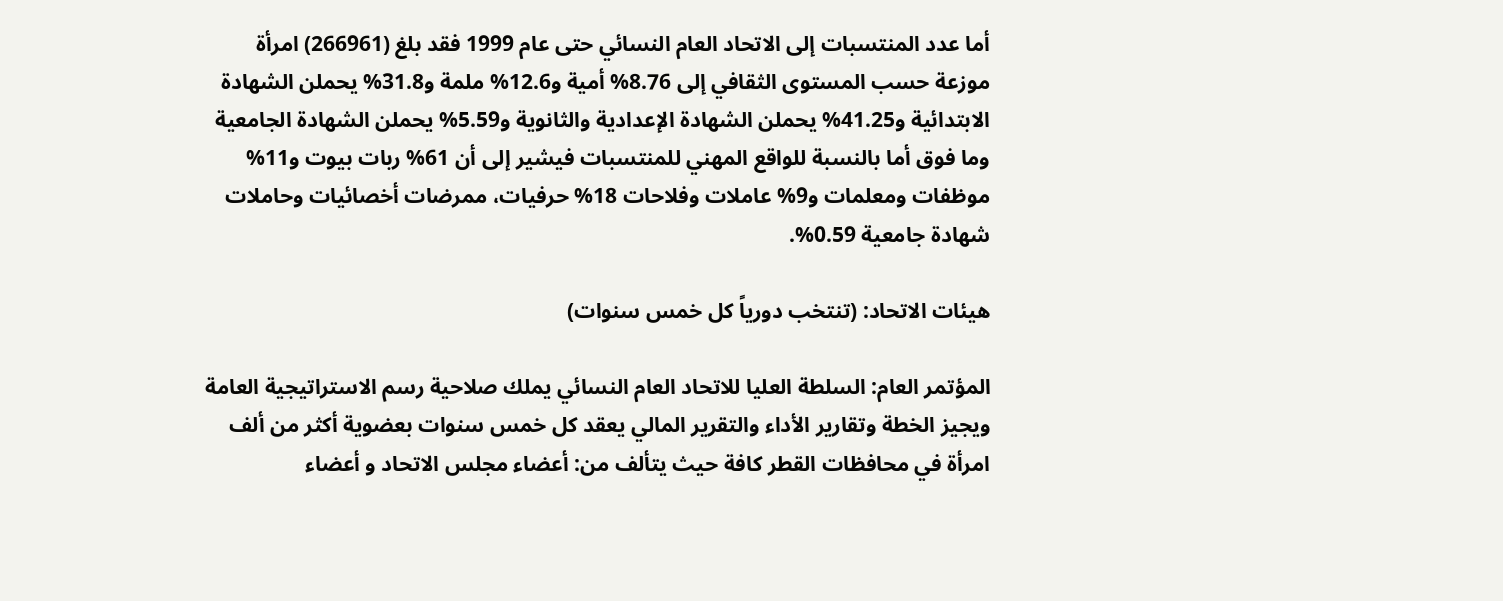أما عدد المنتسبات إلى الاتحاد العام النسائي حتى عام 1999 فقد بلغ (266961) امرأة موزعة حسب المستوى الثقافي إلى 8.76% أمية و12.6% ملمة و31.8% يحملن الشهادة الابتدائية و41.25% يحملن الشهادة الإعدادية والثانوية و5.59% يحملن الشهادة الجامعية وما فوق أما بالنسبة للواقع المهني للمنتسبات فيشير إلى أن 61% ربات بيوت و11% موظفات ومعلمات و9% عاملات وفلاحات 18% حرفيات، ممرضات أخصائيات وحاملات شهادة جامعية 0.59%.

هيئات الاتحاد: (تنتخب دورياً كل خمس سنوات)

المؤتمر العام: السلطة العليا للاتحاد العام النسائي يملك صلاحية رسم الاستراتيجية العامة ويجيز الخطة وتقارير الأداء والتقرير المالي يعقد كل خمس سنوات بعضوية أكثر من ألف امرأة في محافظات القطر كافة حيث يتألف من: أعضاء مجلس الاتحاد و أعضاء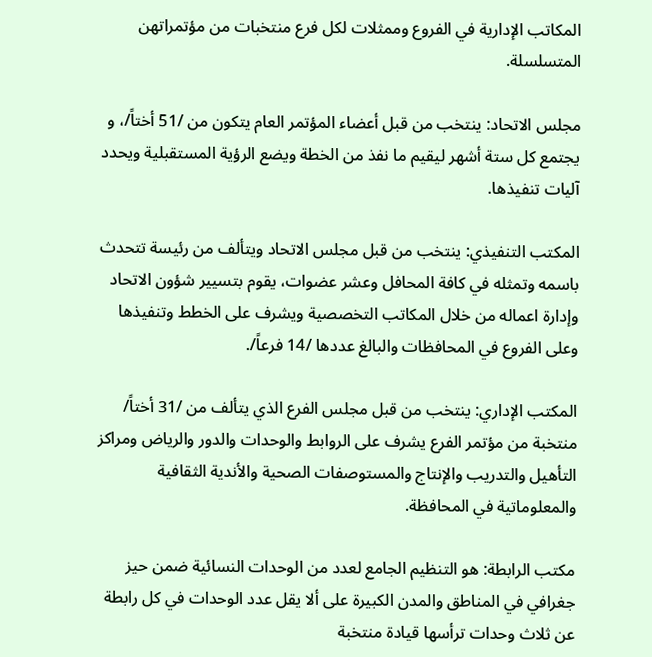المكاتب الإدارية في الفروع وممثلات لكل فرع منتخبات من مؤتمراتهن المتسلسلة.

مجلس الاتحاد: ينتخب من قبل أعضاء المؤتمر العام يتكون من /51 أختاً/، و يجتمع كل ستة أشهر ليقيم ما نفذ من الخطة ويضع الرؤية المستقبلية ويحدد آليات تنفيذها.

المكتب التنفيذي: ينتخب من قبل مجلس الاتحاد ويتألف من رئيسة تتحدث باسمه وتمثله في كافة المحافل وعشر عضوات، يقوم بتسيير شؤون الاتحاد وإدارة اعماله من خلال المكاتب التخصصية ويشرف على الخطط وتنفيذها وعلى الفروع في المحافظات والبالغ عددها /14 فرعاً/.

المكتب الإداري: ينتخب من قبل مجلس الفرع الذي يتألف من /31 أختاً/ منتخبة من مؤتمر الفرع يشرف على الروابط والوحدات والدور والرياض ومراكز التأهيل والتدريب والإنتاج والمستوصفات الصحية والأندية الثقافية والمعلوماتية في المحافظة.

مكتب الرابطة: هو التنظيم الجامع لعدد من الوحدات النسائية ضمن حيز جغرافي في المناطق والمدن الكبيرة على ألا يقل عدد الوحدات في كل رابطة عن ثلاث وحدات ترأسها قيادة منتخبة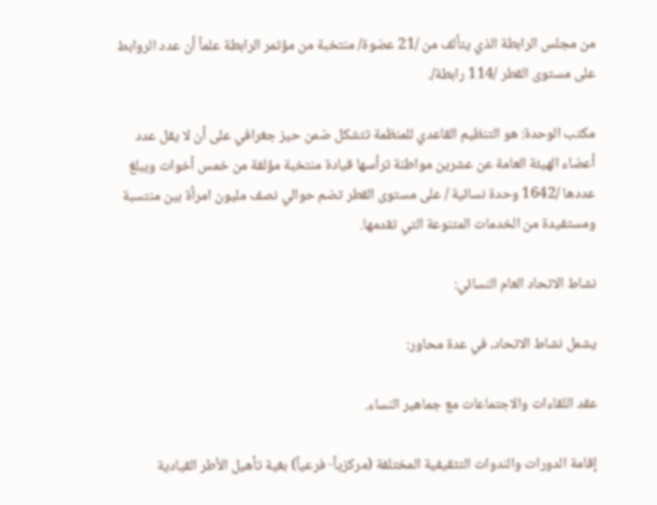من مجلس الرابطة الذي يتألف من /21 عضوة/ منتخبة من مؤتمر الرابطة علماً أن عدد الروابط على مستوى القطر /114 رابطة/.

مكتب الوحدة: هو التنظيم القاعدي للمنظمة تتشكل ضمن حيز جغرافي على أن لا يقل عدد أعضاء الهيئة العامة عن عشرين مواطنة ترأسها قيادة منتخبة مؤلفة من خمس أخوات ويبلغ عددها /1642 وحدة نسائية / على مستوى القطر تضم حوالي نصف مليون امرأة بين منتسبة ومستفيدة من الخدمات المتنوعة التي تقدمها.

نشاط الاتحاد العام النسائي:

يشمل نشاط الاتحاد، في عدة محاور:

عقد اللقاءات والاجتماعات مع جماهير النساء.

إقامة الدورات والندوات التثقيفية المختلفة (مركزياً- فرعياً) بغية تأهيل الأطر القيادية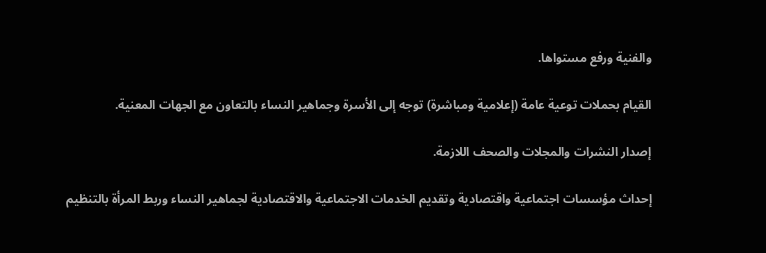والفنية ورفع مستواها.

القيام بحملات توعية عامة (إعلامية ومباشرة) توجه إلى الأسرة وجماهير النساء بالتعاون مع الجهات المعنية.

إصدار النشرات والمجلات والصحف اللازمة.

إحداث مؤسسات اجتماعية واقتصادية وتقديم الخدمات الاجتماعية والاقتصادية لجماهير النساء وربط المرأة بالتنظيم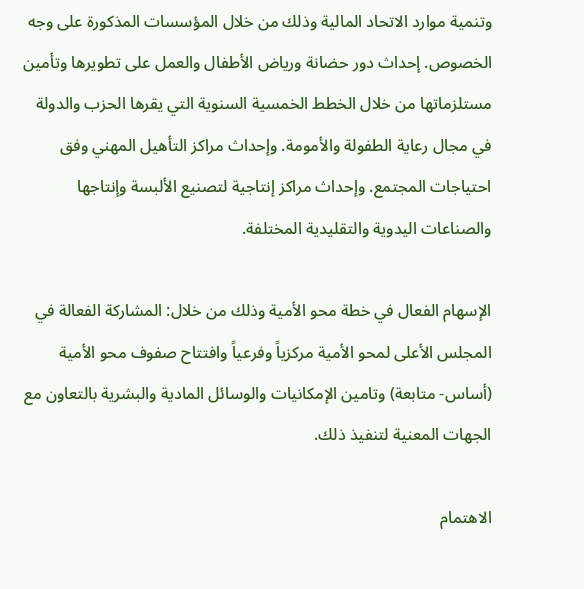وتنمية موارد الاتحاد المالية وذلك من خلال المؤسسات المذكورة على وجه الخصوص. إحداث دور حضانة ورياض الأطفال والعمل على تطويرها وتأمين مستلزماتها من خلال الخطط الخمسية السنوية التي يقرها الحزب والدولة في مجال رعاية الطفولة والأمومة. وإحداث مراكز التأهيل المهني وفق احتياجات المجتمع. وإحداث مراكز إنتاجية لتصنيع الألبسة وإنتاجها والصناعات اليدوية والتقليدية المختلفة.

الإسهام الفعال في خطة محو الأمية وذلك من خلال: المشاركة الفعالة في المجلس الأعلى لمحو الأمية مركزياً وفرعياً وافتتاح صفوف محو الأمية (أساس- متابعة) وتامين الإمكانيات والوسائل المادية والبشرية بالتعاون مع الجهات المعنية لتنفيذ ذلك.

الاهتمام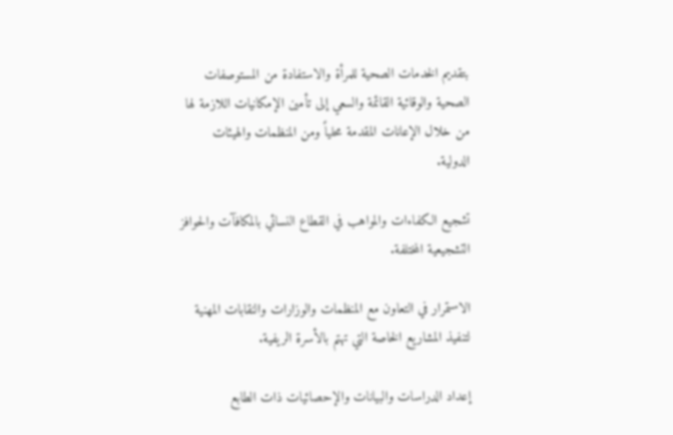بتقديم الخدمات الصحية للمرأة والاستفادة من المستوصفات الصحية والوقائية القائمة والسعي إلى تأمين الإمكانيات اللازمة لها من خلال الإعانات المقدمة محلياً ومن المنظمات والهيئات الدولية.

تشجيع الكفاءات والمواهب في القطاع النسائي بالمكافآت والحوافز التشجيعية المختلفة.

الاستمرار في التعاون مع المنظمات والوزارات والنقابات المهنية لتنفيذ المشاريع الخاصة التي تهتم بالأسرة الريفية.

إعداد الدراسات والبيانات والإحصائيات ذات الطابع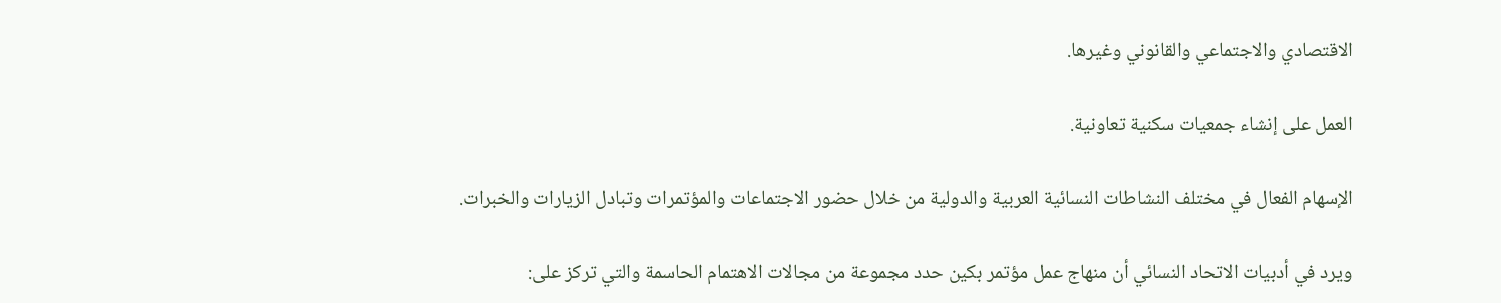الاقتصادي والاجتماعي والقانوني وغيرها.

العمل على إنشاء جمعيات سكنية تعاونية.

الإسهام الفعال في مختلف النشاطات النسائية العربية والدولية من خلال حضور الاجتماعات والمؤتمرات وتبادل الزيارات والخبرات.

ويرد في أدبيات الاتحاد النسائي أن منهاج عمل مؤتمر بكين حدد مجموعة من مجالات الاهتمام الحاسمة والتي تركز على: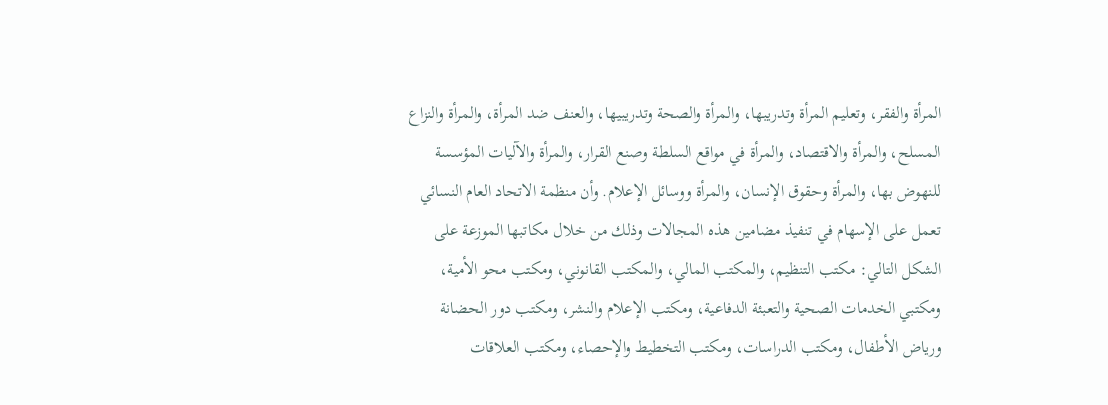المرأة والفقر، وتعليم المرأة وتدريبها، والمرأة والصحة وتدريبيها، والعنف ضد المرأة، والمرأة والنزاع المسلح، والمرأة والاقتصاد، والمرأة في مواقع السلطة وصنع القرار، والمرأة والآليات المؤسسة للنهوض بها، والمرأة وحقوق الإنسان، والمرأة ووسائل الإعلام. وأن منظمة الاتحاد العام النسائي تعمل على الإسهام في تنفيذ مضامين هذه المجالات وذلك من خلال مكاتبها الموزعة على الشكل التالي: مكتب التنظيم، والمكتب المالي، والمكتب القانوني، ومكتب محو الأمية، ومكتبي الخدمات الصحية والتعبئة الدفاعية، ومكتب الإعلام والنشر، ومكتب دور الحضانة ورياض الأطفال، ومكتب الدراسات، ومكتب التخطيط والإحصاء، ومكتب العلاقات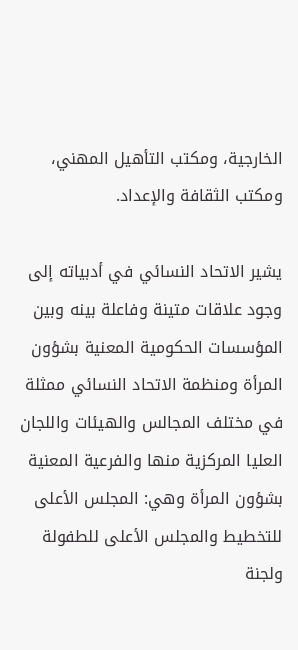الخارجية، ومكتب التأهيل المهني، ومكتب الثقافة والإعداد.

يشير الاتحاد النسائي في أدبياته إلى وجود علاقات متينة وفاعلة بينه وبين المؤسسات الحكومية المعنية بشؤون المرأة ومنظمة الاتحاد النسائي ممثلة في مختلف المجالس والهيئات واللجان العليا المركزية منها والفرعية المعنية بشؤون المرأة وهي: المجلس الأعلى للتخطيط والمجلس الأعلى للطفولة ولجنة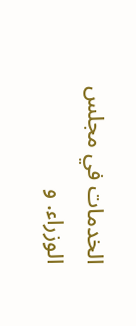الخدمات في مجلس الوزراء. و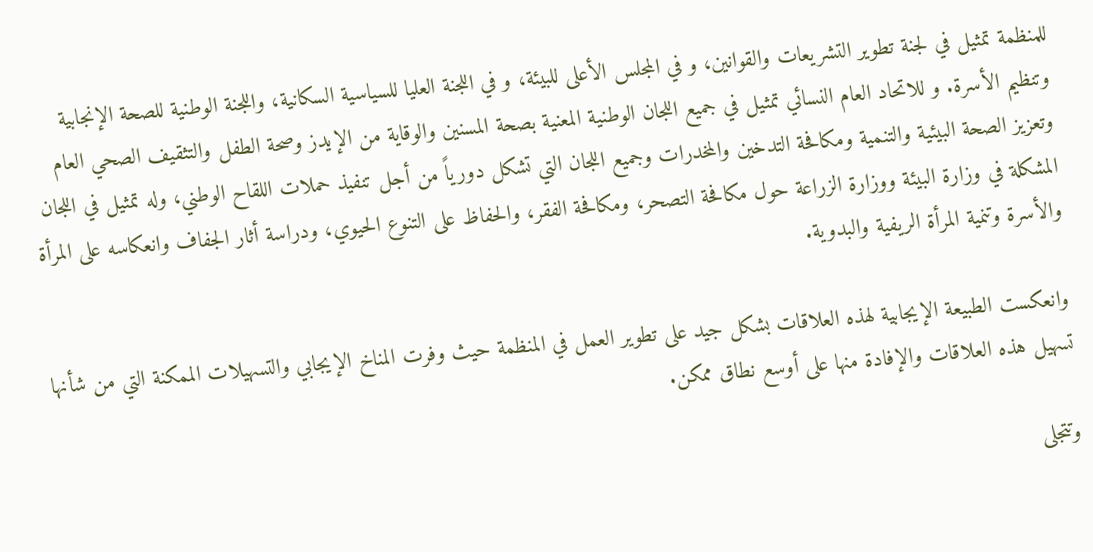للمنظمة تمثيل في لجنة تطوير التشريعات والقوانين، و في المجلس الأعلى للبيئة، و في اللجنة العليا للسياسية السكانية، واللجنة الوطنية للصحة الإنجابية وتنظيم الأسرة. و للاتحاد العام النسائي تمثيل في جميع اللجان الوطنية المعنية بصحة المسنين والوقاية من الإيدز وصحة الطفل والتثقيف الصحي العام وتعزيز الصحة البيئية والتنمية ومكافحة التدخين والمخدرات وجميع اللجان التي تشكل دورياً من أجل تنفيذ حملات اللقاح الوطني، وله تمثيل في اللجان المشكلة في وزارة البيئة ووزارة الزراعة حول مكافحة التصحر، ومكافحة الفقر، والحفاظ على التنوع الحيوي، ودراسة أثار الجفاف وانعكاسه على المرأة والأسرة وتنمية المرأة الريفية والبدوية.

وانعكست الطبيعة الإيجابية لهذه العلاقات بشكل جيد على تطوير العمل في المنظمة حيث وفرت المناخ الإيجابي والتسهيلات الممكنة التي من شأنها تسهيل هذه العلاقات والإفادة منها على أوسع نطاق ممكن.

وتتجلى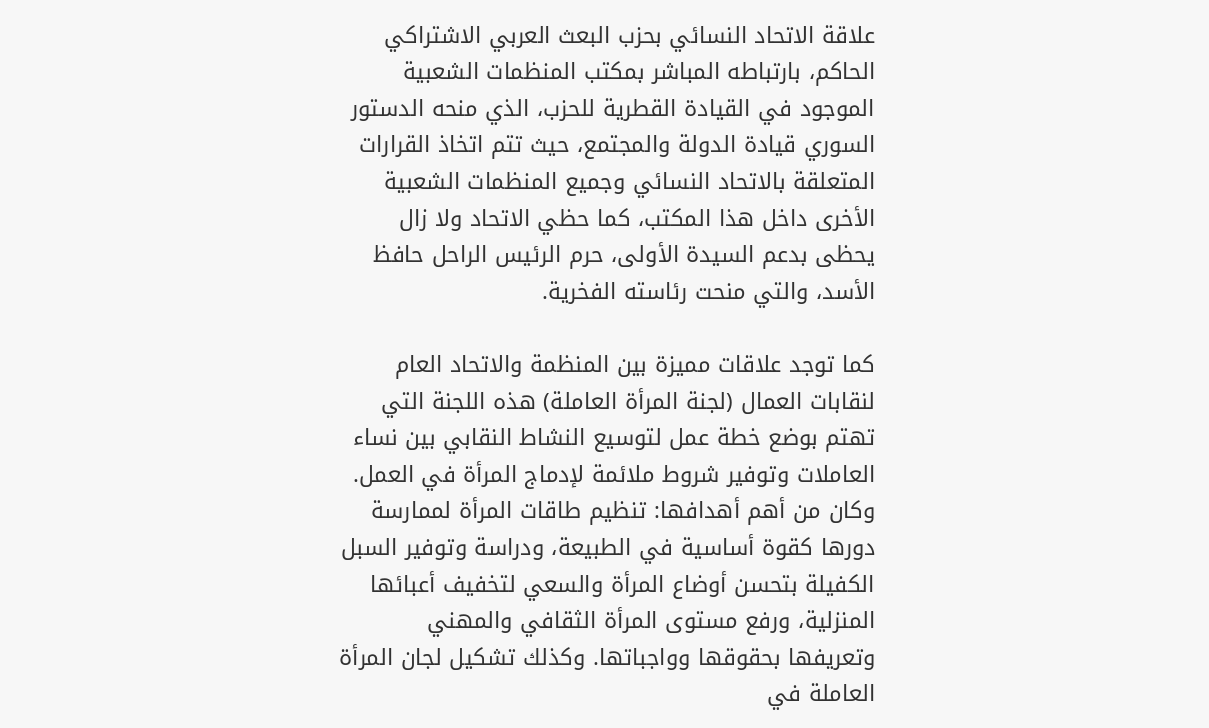علاقة الاتحاد النسائي بحزب البعث العربي الاشتراكي الحاكم، بارتباطه المباشر بمكتب المنظمات الشعبية الموجود في القيادة القطرية للحزب، الذي منحه الدستور السوري قيادة الدولة والمجتمع، حيث تتم اتخاذ القرارات المتعلقة بالاتحاد النسائي وجميع المنظمات الشعبية الأخرى داخل هذا المكتب، كما حظي الاتحاد ولا زال يحظى بدعم السيدة الأولى، حرم الرئيس الراحل حافظ الأسد، والتي منحت رئاسته الفخرية.

كما توجد علاقات مميزة بين المنظمة والاتحاد العام لنقابات العمال (لجنة المرأة العاملة) هذه اللجنة التي تهتم بوضع خطة عمل لتوسيع النشاط النقابي بين نساء العاملات وتوفير شروط ملائمة لإدماج المرأة في العمل. وكان من أهم أهدافها: تنظيم طاقات المرأة لممارسة دورها كقوة أساسية في الطبيعة، ودراسة وتوفير السبل الكفيلة بتحسن أوضاع المرأة والسعي لتخفيف أعبائها المنزلية، ورفع مستوى المرأة الثقافي والمهني وتعريفها بحقوقها وواجباتها. وكذلك تشكيل لجان المرأة العاملة في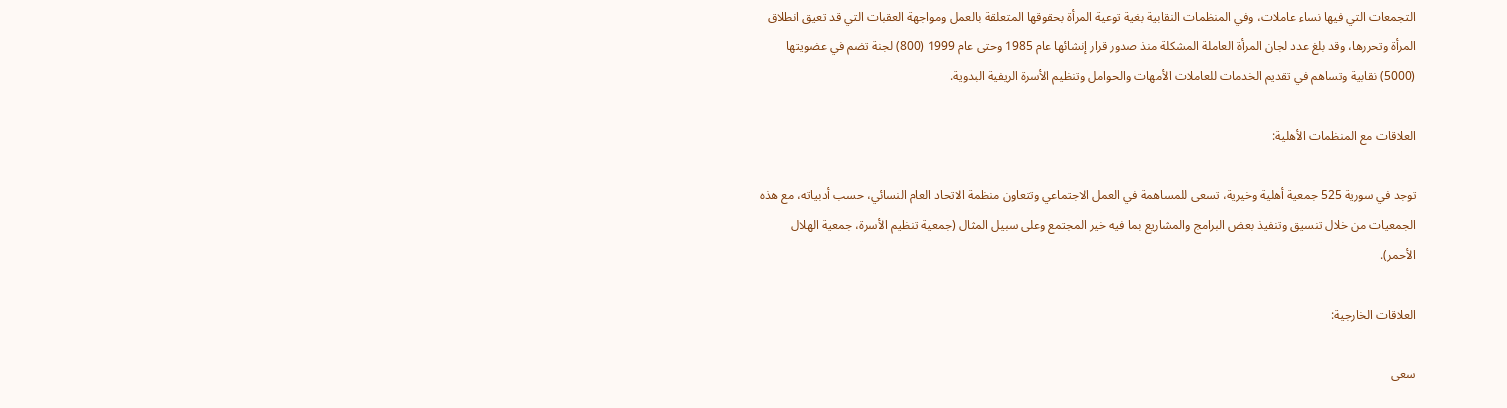التجمعات التي فيها نساء عاملات، وفي المنظمات النقابية بغية توعية المرأة بحقوقها المتعلقة بالعمل ومواجهة العقبات التي قد تعيق انطلاق المرأة وتحررها، وقد بلغ عدد لجان المرأة العاملة المشكلة منذ صدور قرار إنشائها عام 1985 وحتى عام 1999 (800) لجنة تضم في عضويتها (5000) نقابية وتساهم في تقديم الخدمات للعاملات الأمهات والحوامل وتنظيم الأسرة الريفية البدوية.

العلاقات مع المنظمات الأهلية:

توجد في سورية 525 جمعية أهلية وخيرية، تسعى للمساهمة في العمل الاجتماعي وتتعاون منظمة الاتحاد العام النسائي، حسب أدبياته، مع هذه الجمعيات من خلال تنسيق وتنفيذ بعض البرامج والمشاريع بما فيه خير المجتمع وعلى سبيل المثال (جمعية تنظيم الأسرة، جمعية الهلال الأحمر).

العلاقات الخارجية:

سعى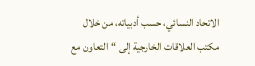الاتحاد النسائي، حسب أدبياته، من خلال مكتب العلاقات الخارجية إلى “التعاون مع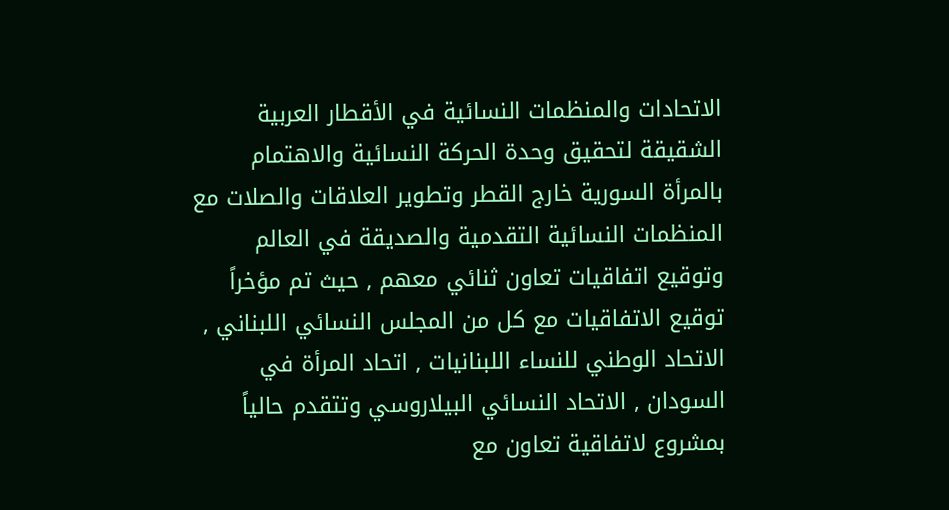الاتحادات والمنظمات النسائية في الأقطار العربية الشقيقة لتحقيق وحدة الحركة النسائية والاهتمام بالمرأة السورية خارج القطر وتطوير العلاقات والصلات مع المنظمات النسائية التقدمية والصديقة في العالم وتوقيع اتفاقيات تعاون ثنائي معهم , حيث تم مؤخراً توقيع الاتفاقيات مع كل من المجلس النسائي اللبناني , الاتحاد الوطني للنساء اللبنانيات , اتحاد المرأة في السودان , الاتحاد النسائي البيلاروسي وتتقدم حالياً بمشروع لاتفاقية تعاون مع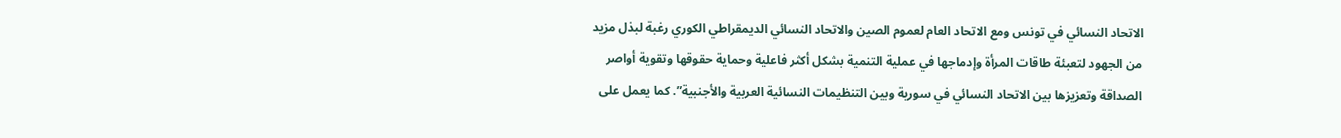الاتحاد النسائي في تونس ومع الاتحاد العام لعموم الصين والاتحاد النسائي الديمقراطي الكوري رغبة لبذل مزيد من الجهود لتعبئة طاقات المرأة وإدماجها في عملية التنمية بشكل أكثر فاعلية وحماية حقوقها وتقوية أواصر الصداقة وتعزيزها بين الاتحاد النسائي في سورية وبين التنظيمات النسائية العربية والأجنبية”. كما يعمل على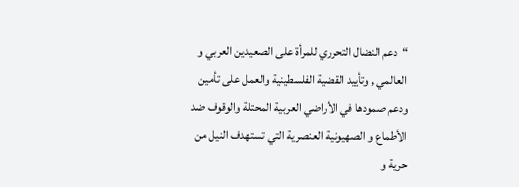“دعم النضال التحرري للمرأة على الصعيدين العربي و العالمي , وتأييد القضية الفلسطينية والعمل على تأمين ودعم صمودها في الأراضي العربية المحتلة والوقوف ضد الأطماع و الصهيونية العنصرية التي تستهدف النيل من حرية و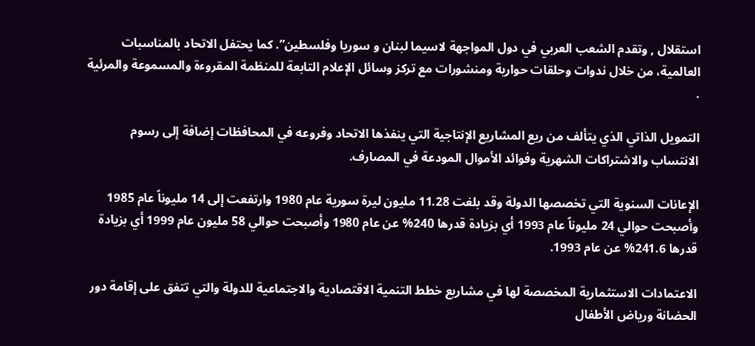استقلال , وتقدم الشعب العربي في دول المواجهة لاسيما لبنان و سوريا وفلسطين”. كما يحتفل الاتحاد بالمناسبات العالمية، من خلال ندوات وحلقات حوارية ومنشورات مع تركز وسائل الإعلام التابعة للمنظمة المقروءة والمسموعة والمرئية .

التمويل الذاتي الذي يتألف من ريع المشاريع الإنتاجية التي ينفذها الاتحاد وفروعه في المحافظات إضافة إلى رسوم الانتساب والاشتراكات الشهرية وفوائد الأموال المودعة في المصارف.

الإعانات السنوية التي تخصصها الدولة وقد بلغت 11.28 مليون ليرة سورية عام 1980 وارتفعت إلى 14 مليوناً عام 1985 وأصبحت حوالي 24 مليوناً عام 1993 أي بزيادة قدرها 240% عن عام 1980 وأصبحت حوالي 58 مليون عام 1999 أي بزيادة قدرها 241.6% عن عام 1993.

الاعتمادات الاستثمارية المخصصة لها في مشاريع خطط التنمية الاقتصادية والاجتماعية للدولة والتي تتفق على إقامة دور الحضانة ورياض الأطفال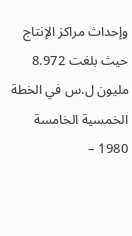وإحداث مراكز الإنتاج حيث بلغت 8.972 مليون ل.س في الخطة الخمسية الخامسة 1980 –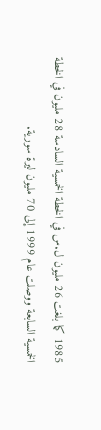1985 كما بلغت 26 مليون ل.س في الخطة الخمسية السادسة 28 مليون في الخطة الخمسية السابعة ووصلت عام 1999 إلى 70 مليون ليرة سورية.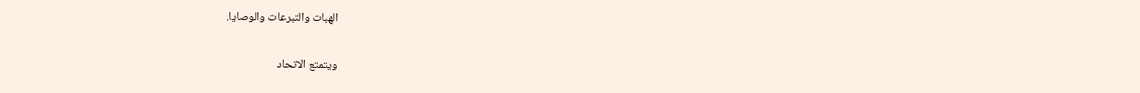الهبات والتبرعات والوصايا.

ويتمتع الاتحاد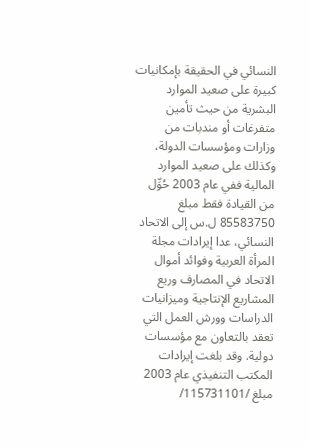النسائي في الحقيقة بإمكانيات كبيرة على صعيد الموارد البشرية من حيث تأمين متفرغات أو مندبات من وزارات ومؤسسات الدولة، وكذلك على صعيد الموارد المالية ففي عام 2003 حُوِّل من القيادة فقط مبلغ 85583750 ل.س إلى الاتحاد النسائي، عدا إيرادات مجلة المرأة العربية وفوائد أموال الاتحاد في المصارف وريع المشاريع الإنتاجية وميزانيات الدراسات وورش العمل التي تعقد بالتعاون مع مؤسسات دولية. وقد بلغت إيرادات المكتب التنفيذي عام 2003 مبلغ /115731101/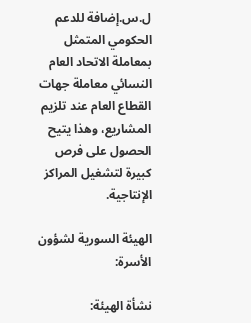ل.س.إضافة للدعم الحكومي المتمثل بمعاملة الاتحاد العام النسائي معاملة جهات القطاع العام عند تلزيم المشاريع، وهذا يتيح الحصول على فرص كبيرة لتشغيل المراكز الإنتاجية.

الهيئة السورية لشؤون الأسرة:

نشأة الهيئة: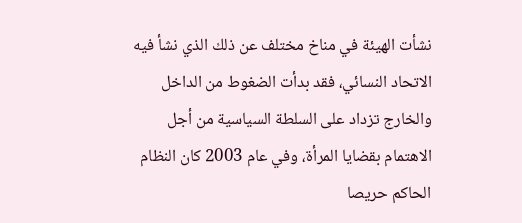نشأت الهيئة في مناخ مختلف عن ذلك الذي نشأ فيه الاتحاد النسائي، فقد بدأت الضغوط من الداخل والخارج تزداد على السلطة السياسية من أجل الاهتمام بقضايا المرأة، وفي عام 2003 كان النظام الحاكم حريصا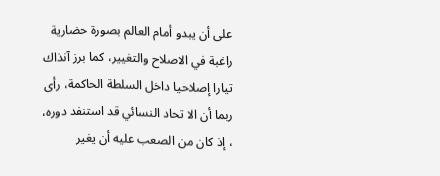على أن يبدو أمام العالم بصورة حضارية راغبة في الاصلاح والتغيير، كما برز آنذاك تيارا إصلاحيا داخل السلطة الحاكمة، رأى ربما أن الا تحاد النسائي قد استنفد دوره، ، إذ كان من الصعب عليه أن يغير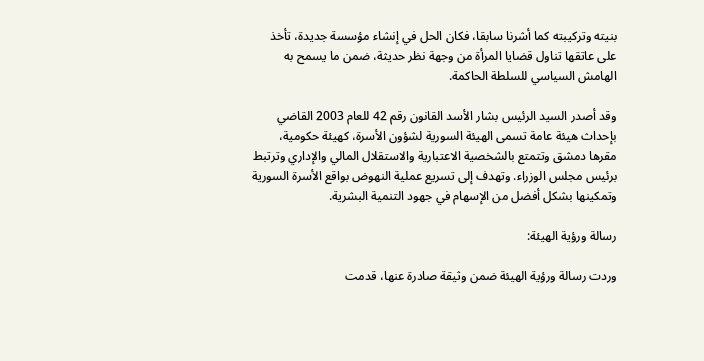بنيته وتركيبته كما أشرنا سابقا، فكان الحل في إنشاء مؤسسة جديدة، تأخذ على عاتقها تناول قضايا المرأة من وجهة نظر حديثة، ضمن ما يسمح به الهامش السياسي للسلطة الحاكمة.

وقد أصدر السيد الرئيس بشار الأسد القانون رقم 42 للعام 2003 القاضي بإحداث هيئة عامة تسمى الهيئة السورية لشؤون الأسرة، كهيئة حكومية، مقرها دمشق وتتمتع بالشخصية الاعتبارية والاستقلال المالي والإداري وترتبط برئيس مجلس الوزراء. وتهدف إلى تسريع عملية النهوض بواقع الأسرة السورية وتمكينها بشكل أفضل من الإسهام في جهود التنمية البشرية.

رسالة ورؤية الهيئة:

وردت رسالة ورؤية الهيئة ضمن وثيقة صادرة عنها، قدمت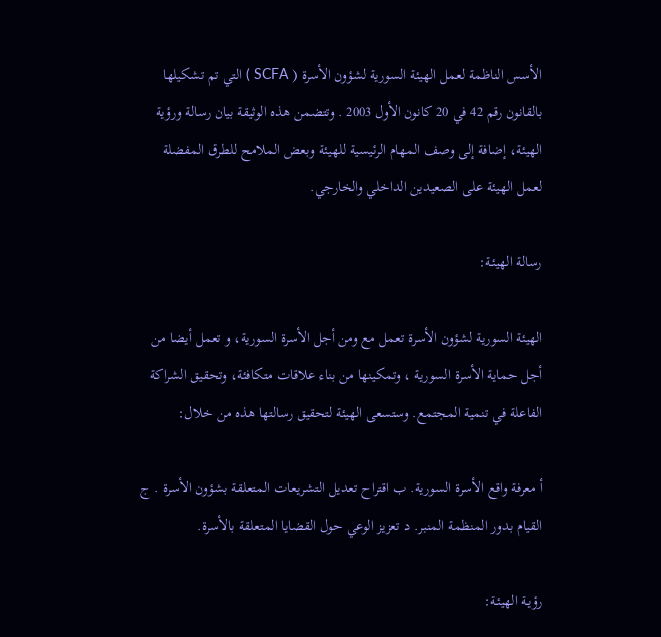الأسس الناظمة لعمل الهيئة السورية لشؤون الأسرة ( SCFA ) التي تم تشكيلها بالقانون رقم 42 في 20 كانون الأول 2003 . وتتضمن هذه الوثيقة بيان رسالة ورؤية الهيئة، إضافة إلى وصف المهام الرئيسية للهيئة وبعض الملامح للطرق المفضلة لعمل الهيئة على الصعيدين الداخلي والخارجي.

رسالة الهيئـة:

الهيئة السورية لشؤون الأسرة تعمل مع ومن أجل الأسرة السورية، و تعمل أيضا من أجل حماية الأسرة السورية ، وتمكينها من بناء علاقات متكافئة، وتحقيق الشراكة الفاعلة في تنمية المجتمع. وستسعى الهيئة لتحقيق رسالتها هذه من خلال:

أ معرفة واقع الأسرة السورية. ب اقتراح تعديل التشريعات المتعلقة بشؤون الأسرة . ج القيام بدور المنظمة المنبر. د تعزيز الوعي حول القضايا المتعلقة بالأسرة.

رؤيـة الهيئـة: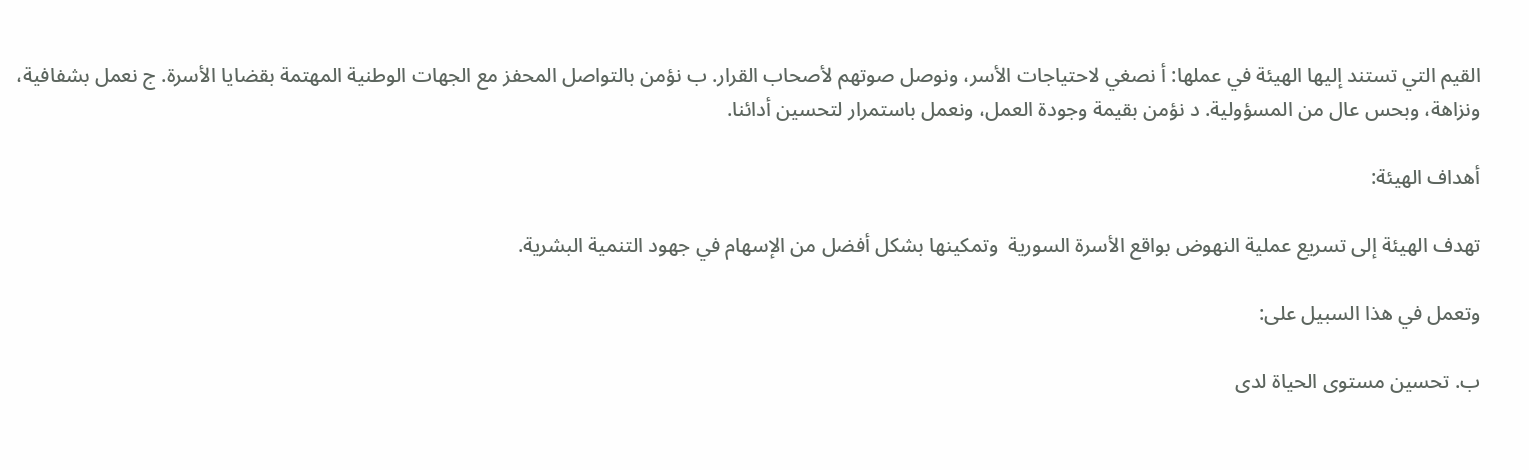القيم التي تستند إليها الهيئة في عملها: أ نصغي لاحتياجات الأسر، ونوصل صوتهم لأصحاب القرار. ب نؤمن بالتواصل المحفز مع الجهات الوطنية المهتمة بقضايا الأسرة. ج نعمل بشفافية، ونزاهة، وبحس عال من المسؤولية. د نؤمن بقيمة وجودة العمل، ونعمل باستمرار لتحسين أدائنا.

أهداف الهيئة:

تهدف الهيئة إلى تسريع عملية النهوض بواقع الأسرة السورية  وتمكينها بشكل أفضل من الإسهام في جهود التنمية البشرية.

وتعمل في هذا السبيل على:

ب. تحسين مستوى الحياة لدى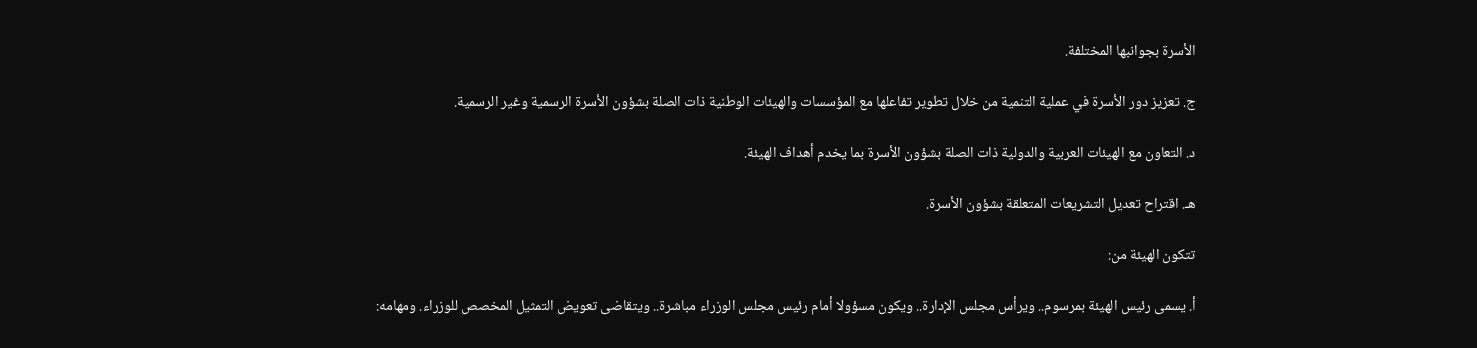الأسرة بجوانبها المختلفة.

ج. تعزيز دور الأسرة في عملية التنمية من خلال تطوير تفاعلها مع المؤسسات والهيئات الوطنية ذات الصلة بشؤون الأسرة الرسمية وغير الرسمية.

د. التعاون مع الهيئات العربية والدولية ذات الصلة بشؤون الأسرة بما يخدم أهداف الهيئة.

هـ. اقتراح تعديل التشريعات المتعلقة بشؤون الأسرة.

تتكون الهيئة من:

أ. يسمى رئيس الهيئة بمرسوم.. ويرأس مجلس الإدارة.. ويكون مسؤولا أمام رئيس مجلس الوزراء مباشرة.. ويتقاضى تعويض التمثيل المخصص للوزراء. ومهامه: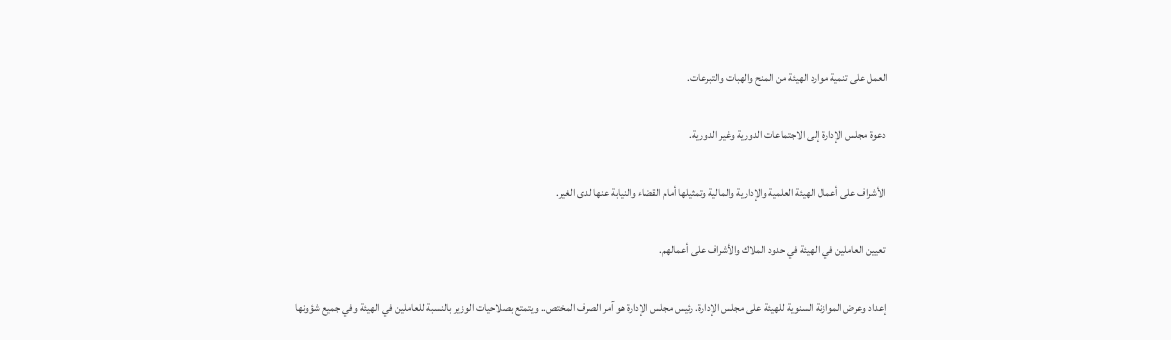العمل على تنمية موارد الهيئة من المنح والهبات والتبرعات.

 دعوة مجلس الإدارة إلى الاجتماعات الدورية وغير الدورية.

 الأشراف على أعمال الهيئة العلمية والإدارية والمالية وتمثيلها أمام القضاء والنيابة عنها لدى الغير.

 تعيين العاملين في الهيئة في حدود الملاك والأشراف على أعمالهم.

 إعداد وعرض الموازنة السنوية للهيئة على مجلس الإدارة. رئيس مجلس الإدارة هو آمر الصرف المختص.. ويتمتع بصلاحيات الوزير بالنسبة للعاملين في الهيئة وفي جميع شؤونها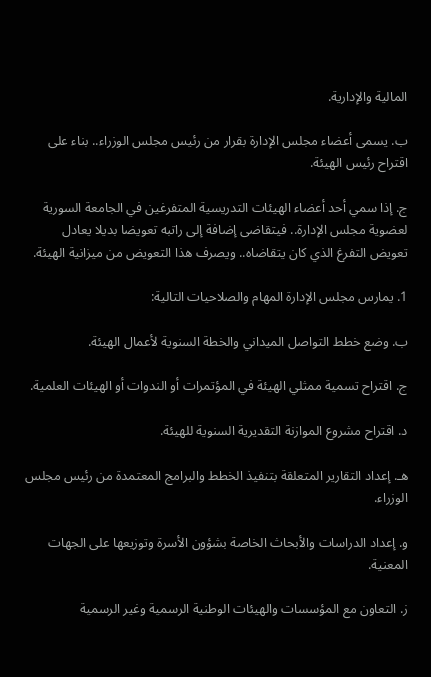المالية والإدارية.

ب. يسمى أعضاء مجلس الإدارة بقرار من رئيس مجلس الوزراء.. بناء على اقتراح رئيس الهيئة.

ج. إذا سمي أحد أعضاء الهيئات التدريسية المتفرغين في الجامعة السورية لعضوية مجلس الإدارة.. فيتقاضى إضافة إلى راتبه تعويضا بديلا يعادل تعويض التفرغ الذي كان يتقاضاه.. ويصرف هذا التعويض من ميزانية الهيئة.

1. يمارس مجلس الإدارة المهام والصلاحيات التالية:

ب. وضع خطط التواصل الميداني والخطة السنوية لأعمال الهيئة.

ج. اقتراح تسمية ممثلي الهيئة في المؤتمرات أو الندوات أو الهيئات العلمية.

د. اقتراح مشروع الموازنة التقديرية السنوية للهيئة.

هـ. إعداد التقارير المتعلقة بتنفيذ الخطط والبرامج المعتمدة من رئيس مجلس الوزراء.

و. إعداد الدراسات والأبحاث الخاصة بشؤون الأسرة وتوزيعها على الجهات المعنية.

ز. التعاون مع المؤسسات والهيئات الوطنية الرسمية وغير الرسمية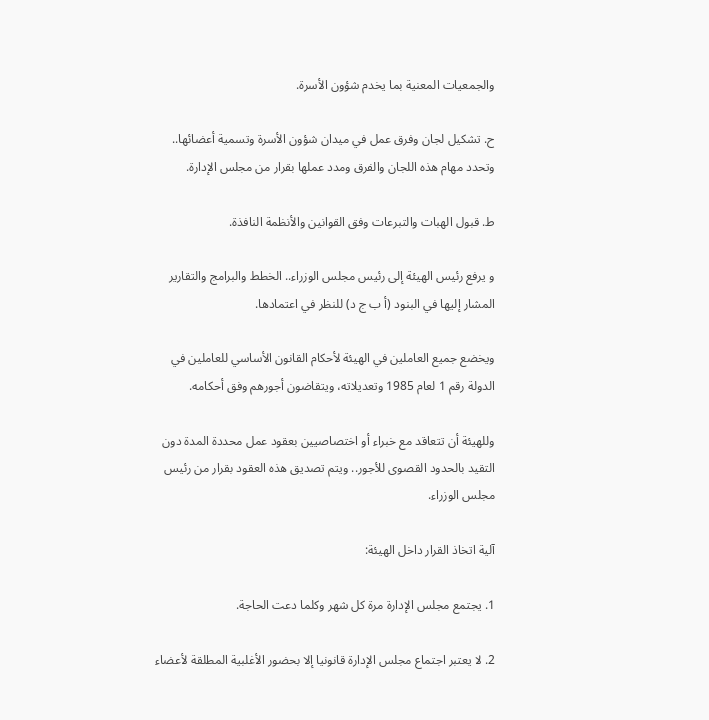والجمعيات المعنية بما يخدم شؤون الأسرة.

ح. تشكيل لجان وفرق عمل في ميدان شؤون الأسرة وتسمية أعضائها.. وتحدد مهام هذه اللجان والفرق ومدد عملها بقرار من مجلس الإدارة.

ط. قبول الهبات والتبرعات وفق القوانين والأنظمة النافذة.

و يرفع رئيس الهيئة إلى رئيس مجلس الوزراء.. الخطط والبرامج والتقارير المشار إليها في البنود (أ ب ج د) للنظر في اعتمادها.

ويخضع جميع العاملين في الهيئة لأحكام القانون الأساسي للعاملين في الدولة رقم 1 لعام 1985 وتعديلاته، ويتقاضون أجورهم وفق أحكامه.

وللهيئة أن تتعاقد مع خبراء أو اختصاصيين بعقود عمل محددة المدة دون التقيد بالحدود القصوى للأجور.. ويتم تصديق هذه العقود بقرار من رئيس مجلس الوزراء.

آلية اتخاذ القرار داخل الهيئة:

1. يجتمع مجلس الإدارة مرة كل شهر وكلما دعت الحاجة.

2. لا يعتبر اجتماع مجلس الإدارة قانونيا إلا بحضور الأغلبية المطلقة لأعضاء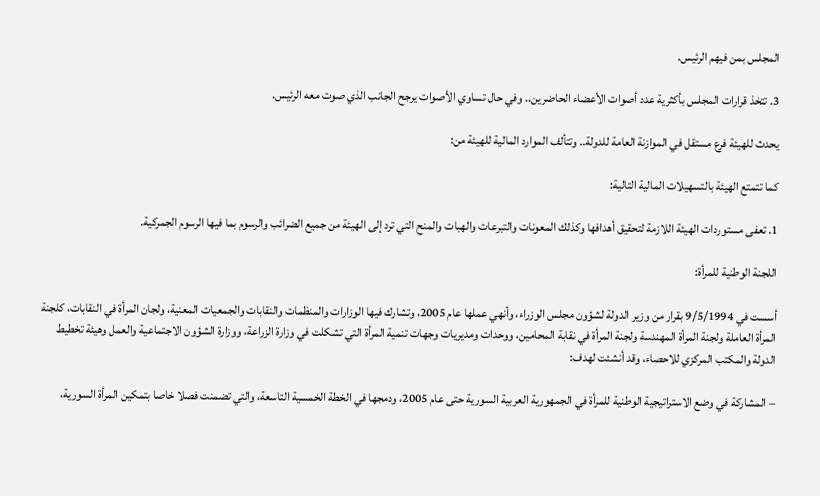المجلس بمن فيهم الرئيس.

3. تتخذ قرارات المجلس بأكثرية عدد أصوات الأعضاء الحاضرين.. وفي حال تساوي الأصوات يرجح الجانب الذي صوت معه الرئيس.

يحدث للهيئة فرع مستقل في الموازنة العامة للدولة.. وتتألف الموارد المالية للهيئة من:

كما تتمتع الهيئة بالتسهيلات المالية التالية:

1. تعفى مستوردات الهيئة اللازمة لتحقيق أهدافها وكذلك المعونات والتبرعات والهبات والمنح التي ترد إلى الهيئة من جميع الضرائب والرسوم بما فيها الرسوم الجمركية.

اللجنة الوطنية للمرأة:

أسست في 9/5/1994 بقرار من وزير الدولة لشؤون مجلس الوزراء، وأنهي عملها عام 2005، وتشارك فيها الوزارات والمنظمات والنقابات والجمعيات المعنية، ولجان المرأة في النقابات، كلجنة المرأة العاملة ولجنة المرأة المهندسة ولجنة المرأة في نقابة المحامين، ووحدات ومديريات وجهات تنمية المرأة التي تشكلت في وزارة الزراعة، ووزارة الشؤون الاجتماعية والعمل وهيئة تخطيط الدولة والمكتب المركزي للاحصاء، وقد أنشئت لهدف:

– المشاركة في وضع الاستراتيجية الوطنية للمرأة في الجمهورية العربية السورية حتى عام 2005، ودمجها في الخطة الخمسية التاسعة، والتي تضمنت فصلا خاصا بتمكين المرأة السورية،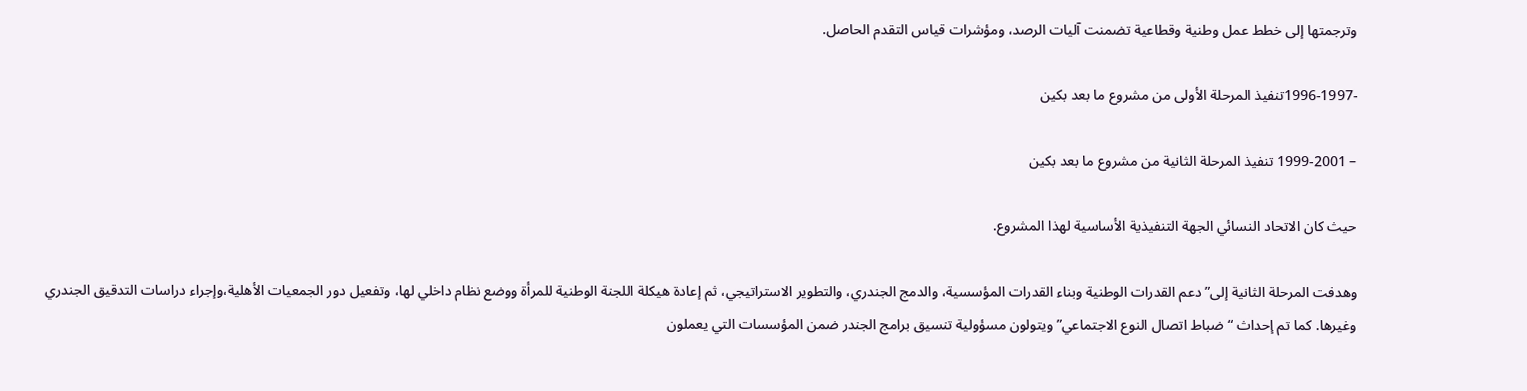وترجمتها إلى خطط عمل وطنية وقطاعية تضمنت آليات الرصد، ومؤشرات قياس التقدم الحاصل.

-1996-1997تنفيذ المرحلة الأولى من مشروع ما بعد بكين

– 1999-2001 تنفيذ المرحلة الثانية من مشروع ما بعد بكين

حيث كان الاتحاد النسائي الجهة التنفيذية الأساسية لهذا المشروع.

وهدفت المرحلة الثانية إلى” دعم القدرات الوطنية وبناء القدرات المؤسسية، والدمج الجندري، والتطوير الاستراتيجي، ثم إعادة هيكلة اللجنة الوطنية للمرأة ووضع نظام داخلي لها، وتفعيل دور الجمعيات الأهلية،وإجراء دراسات التدقيق الجندري وغيرها. كما تم إحداث “ضباط اتصال النوع الاجتماعي” ويتولون مسؤولية تنسيق برامج الجندر ضمن المؤسسات التي يعملون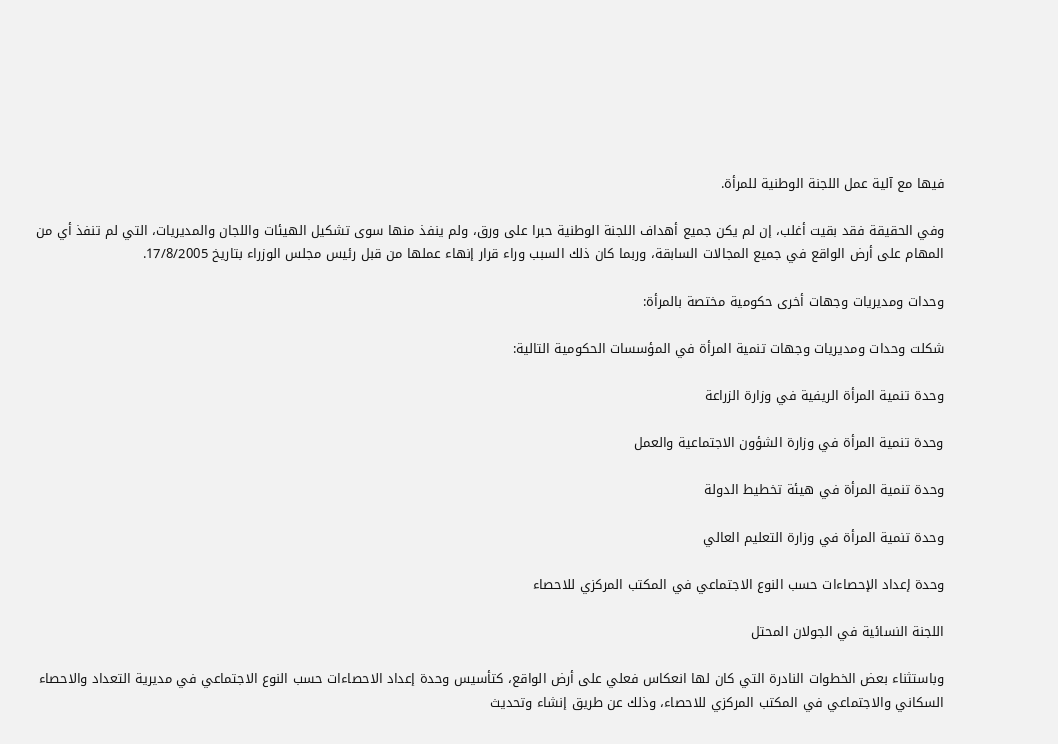فيها مع آلية عمل اللجنة الوطنية للمرأة.

وفي الحقيقة فقد بقيت أغلب، إن لم يكن جميع أهداف اللجنة الوطنية حبرا على ورق، ولم ينفذ منها سوى تشكيل الهيئات واللجان والمديريات، التي لم تنفذ أي من المهام على أرض الواقع في جميع المجالات السابقة، وربما كان ذلك السبب وراء قرار إنهاء عملها من قبل رئيس مجلس الوزراء بتاريخ 17/8/2005.

وحدات ومديريات وجهات أخرى حكومية مختصة بالمرأة:

شكلت وحدات ومديريات وجهات تنمية المرأة في المؤسسات الحكومية التالية:

وحدة تنمية المرأة الريفية في وزارة الزراعة

وحدة تنمية المرأة في وزارة الشؤون الاجتماعية والعمل

وحدة تنمية المرأة في هيئة تخطيط الدولة

وحدة تنمية المرأة في وزارة التعليم العالي

وحدة إعداد الإحصاءات حسب النوع الاجتماعي في المكتب المركزي للاحصاء

اللجنة النسائية في الجولان المحتل

وباستثناء بعض الخطوات النادرة التي كان لها انعكاس فعلي على أرض الواقع، كتأسيس وحدة إعداد الاحصاءات حسب النوع الاجتماعي في مديرية التعداد والاحصاء السكاني والاجتماعي في المكتب المركزي للاحصاء، وذلك عن طريق إنشاء وتحديث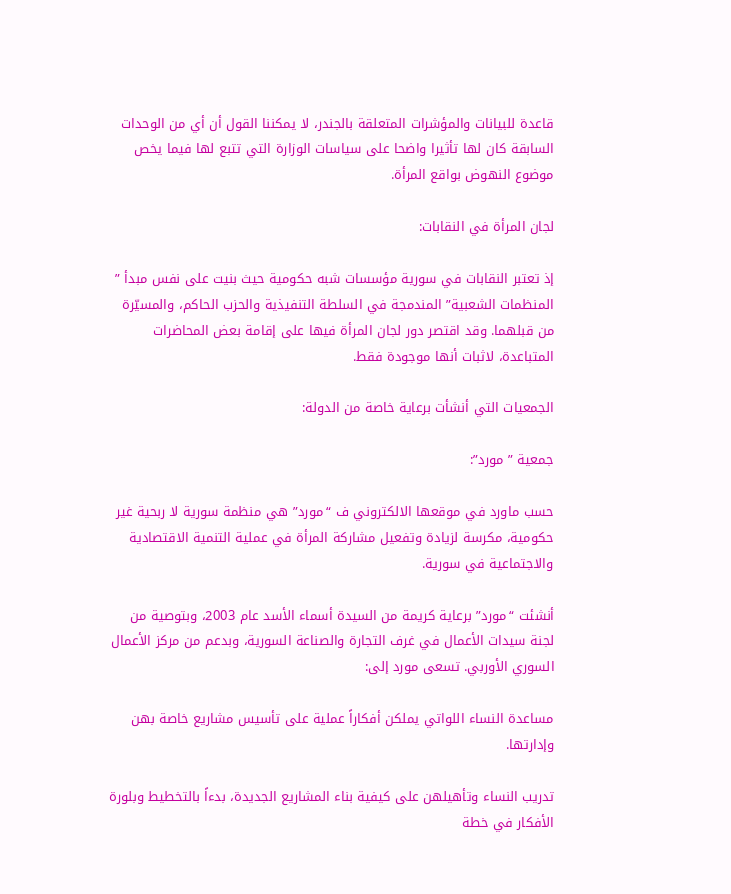قاعدة للبيانات والمؤشرات المتعلقة بالجندر، لا يمكننا القول أن أي من الوحدات السابقة كان لها تأثيرا واضحا على سياسات الوزارة التي تتبع لها فيما يخص موضوع النهوض بواقع المرأة.

لجان المرأة في النقابات:

إذ تعتبر النقابات في سورية مؤسسات شبه حكومية حيث بنيت على نفس مبدأ ” المنظمات الشعبية” المندمجة في السلطة التنفيذية والحزب الحاكم، والمسيّرة من قبلهما. وقد اقتصر دور لجان المرأة فيها على إقامة بعض المحاضرات المتباعدة، لاثبات أنها موجودة فقط.

الجمعيات التي أنشأت برعاية خاصة من الدولة:

جمعية ” مورد”:

حسب ماورد في موقعها الالكتروني ف “مورد” هي منظمة سورية لا ربحية غير حكومية، مكرسة لزيادة وتفعيل مشاركة المرأة في عملية التنمية الاقتصادية والاجتماعية في سورية.

أنشئت “مورد” برعاية كريمة من السيدة أسماء الأسد عام 2003، وبتوصية من لجنة سيدات الأعمال في غرف التجارة والصناعة السورية، وبدعم من مركز الأعمال السوري الأوربي. تسعى مورد إلى:

مساعدة النساء اللواتي يملكن أفكاراً عملية على تأسيس مشاريع خاصة بهن وإدارتها.

تدريب النساء وتأهيلهن على كيفية بناء المشاريع الجديدة، بدءاً بالتخطيط وبلورة الأفكار في خطة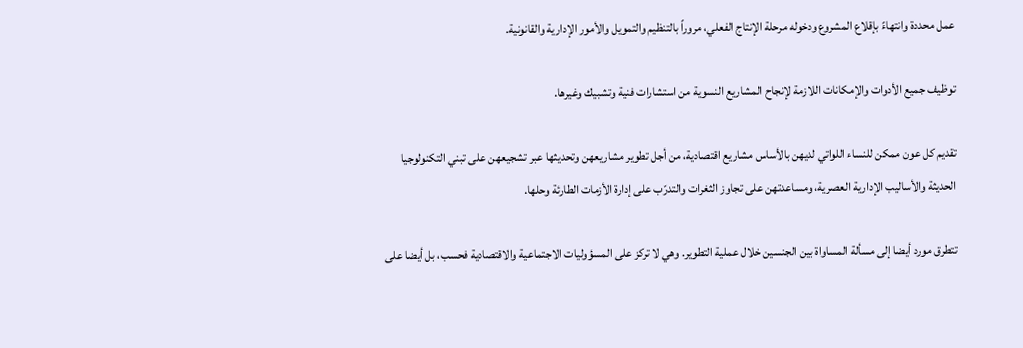عمل محددة وانتهاءً بإقلاع المشروع ودخوله مرحلة الإنتاج الفعلي، مروراً بالتنظيم والتمويل والأمور الإدارية والقانونية.

توظيف جميع الأدوات والإمكانات اللازمة لإنجاح المشاريع النسوية من استشارات فنية وتشبيك وغيرها.

تقديم كل عون ممكن للنساء اللواتي لديهن بالأساس مشاريع اقتصادية، من أجل تطوير مشاريعهن وتحديثها عبر تشجيعهن على تبني التكنولوجيا الحديثة والأساليب الإدارية العصرية، ومساعدتهن على تجاوز الثغرات والتدرّب على إدارة الأزمات الطارئة وحلها.

تتطرق مورد أيضا إلى مسألة المساواة بين الجنسين خلال عملية التطوير. وهي لا تركز على المسؤوليات الاجتماعية والاقتصادية فحسب، بل أيضا على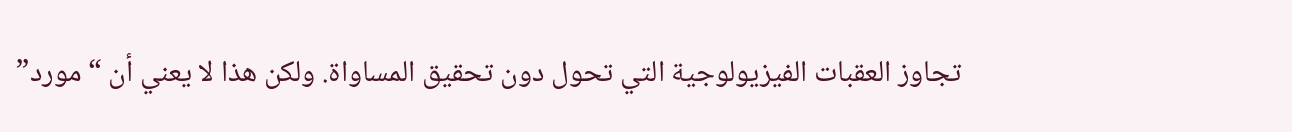تجاوز العقبات الفيزيولوجية التي تحول دون تحقيق المساواة. ولكن هذا لا يعني أن “مورد”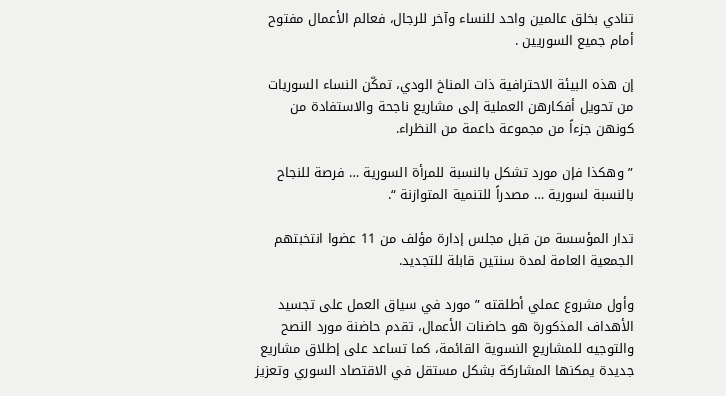تنادي بخلق عالمين واحد للنساء وآخر للرجال، فعالم الأعمال مفتوح أمام جميع السوريين .

إن هذه البيئة الاحترافية ذات المناخ الودي، تمكّن النساء السوريات من تحويل أفكارهن العملية إلى مشاريع ناجحة والاستفادة من كونهن جزءاً من مجموعة داعمة من النظراء.

” وهكذا فإن مورد تشكل بالنسبة للمرأة السورية … فرصة للنجاح بالنسبة لسورية … مصدراً للتنمية المتوازنة “.

تدار المؤسسة من قبل مجلس إدارة مؤلف من 11 عضوا انتخبتهم الجمعية العامة لمدة سنتين قابلة للتجديد.

وأول مشروع عملي أطلقته ” مورد في سياق العمل على تجسيد الأهداف المذكورة هو حاضنات الأعمال، تقدم حاضنة مورد النصح والتوجيه للمشاريع النسوية القائمة، كما تساعد على إطلاق مشاريع جديدة يمكنها المشاركة بشكل مستقل في الاقتصاد السوري وتعزيز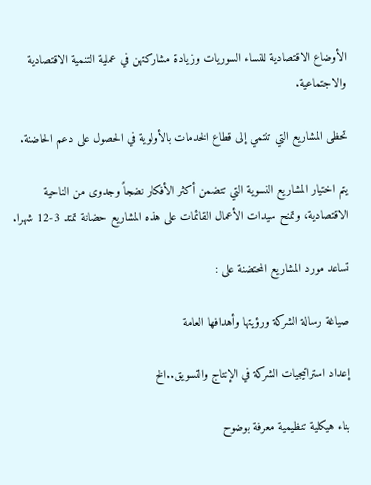الأوضاع الاقتصادية للنساء السوريات وزيادة مشاركتهن في عملية التنمية الاقتصادية والاجتماعية.

تحظى المشاريع التي تنتمي إلى قطاع الخدمات بالأولوية في الحصول على دعم الحاضنة.

يتم اختيار المشاريع النسوية التي تتضمن أكثر الأفكار نضجاً وجدوى من الناحية الاقتصادية، وتمنح سيدات الأعمال القائمات على هذه المشاريع حضانة تمتد 3-12 شهرا.

تساعد مورد المشاريع المحتضنة على :

صياغة رسالة الشركة ورؤيتها وأهدافها العامة

إعداد استراتيجيات الشركة في الإنتاج والتسويق..الخ

بناء هيكلية تنظيمية معرفة بوضوح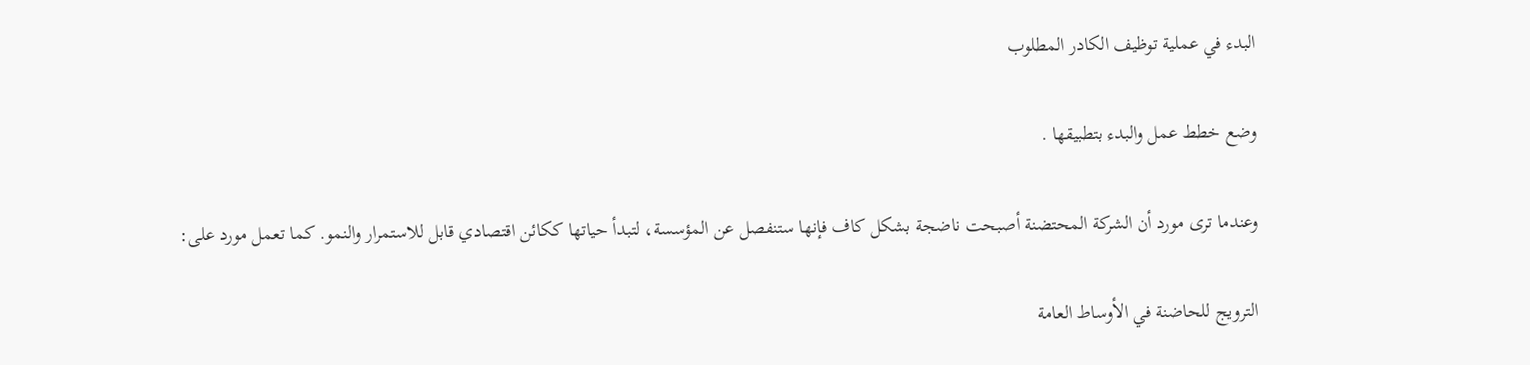البدء في عملية توظيف الكادر المطلوب

وضع خطط عمل والبدء بتطبيقها .

وعندما ترى مورد أن الشركة المحتضنة أصبحت ناضجة بشكل كاف فإنها ستنفصل عن المؤسسة، لتبدأ حياتها ككائن اقتصادي قابل للاستمرار والنمو. كما تعمل مورد على:

الترويج للحاضنة في الأوساط العامة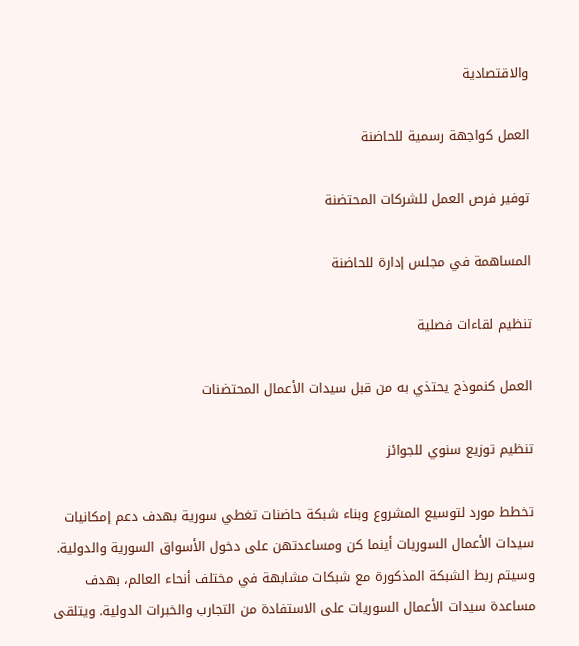والاقتصادية

العمل كواجهة رسمية للحاضنة

توفير فرص العمل للشركات المحتضنة

المساهمة في مجلس إدارة للحاضنة

تنظيم لقاءات فصلية

العمل كنموذج يحتذي به من قبل سيدات الأعمال المحتضنات

تنظيم توزيع سنوي للجوائز

تخطط مورد لتوسيع المشروع وبناء شبكة حاضنات تغطي سورية بهدف دعم إمكانيات سيدات الأعمال السوريات أينما كن ومساعدتهن على دخول الأسواق السورية والدولية. وسيتم ربط الشبكة المذكورة مع شبكات مشابهة في مختلف أنحاء العالم، بهدف مساعدة سيدات الأعمال السوريات على الاستفادة من التجارب والخبرات الدولية. ويتلقى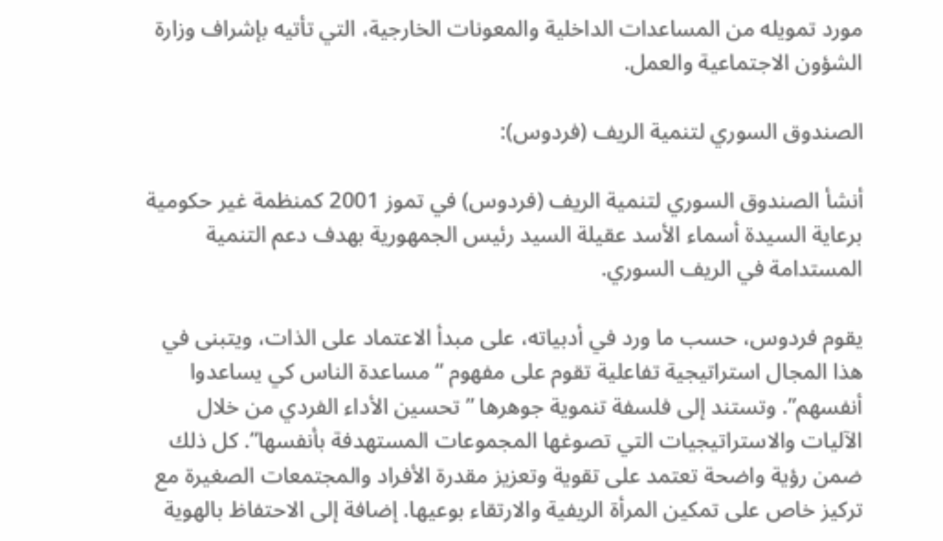مورد تمويله من المساعدات الداخلية والمعونات الخارجية، التي تأتيه بإشراف وزارة الشؤون الاجتماعية والعمل.

الصندوق السوري لتنمية الريف (فردوس):

أنشأ الصندوق السوري لتنمية الريف (فردوس) في تموز 2001 كمنظمة غير حكومية برعاية السيدة أسماء الأسد عقيلة السيد رئيس الجمهورية بهدف دعم التنمية المستدامة في الريف السوري.

يقوم فردوس، حسب ما ورد في أدبياته، على مبدأ الاعتماد على الذات، ويتبنى في هذا المجال استراتيجية تفاعلية تقوم على مفهوم “مساعدة الناس كي يساعدوا أنفسهم”. وتستند إلى فلسفة تنموية جوهرها ” تحسين الأداء الفردي من خلال الآليات والاستراتيجيات التي تصوغها المجموعات المستهدفة بأنفسها”. كل ذلك ضمن رؤية واضحة تعتمد على تقوية وتعزيز مقدرة الأفراد والمجتمعات الصغيرة مع تركيز خاص على تمكين المرأة الريفية والارتقاء بوعيها. إضافة إلى الاحتفاظ بالهوية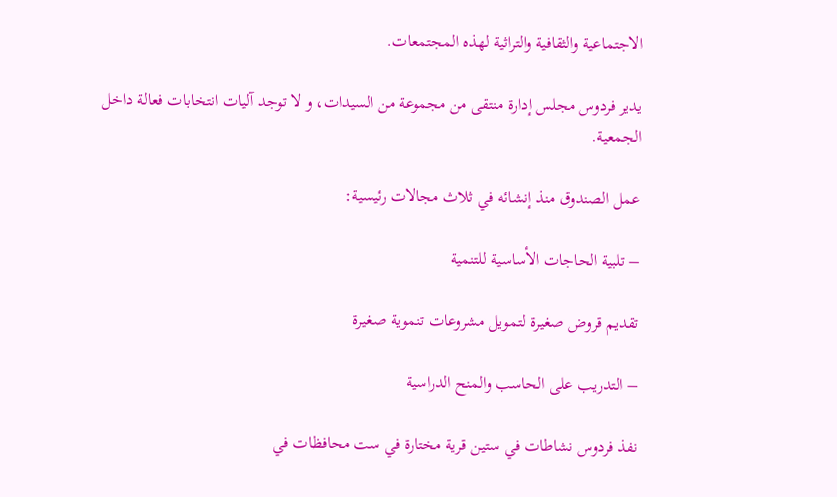الاجتماعية والثقافية والتراثية لهذه المجتمعات.

يدير فردوس مجلس إدارة منتقى من مجموعة من السيدات، و لا توجد آليات انتخابات فعالة داخل الجمعية.

عمل الصندوق منذ إنشائه في ثلاث مجالات رئيسية:

– تلبية الحاجات الأساسية للتنمية

تقديم قروض صغيرة لتمويل مشروعات تنموية صغيرة

– التدريب على الحاسب والمنح الدراسية

نفذ فردوس نشاطات في ستين قرية مختارة في ست محافظات في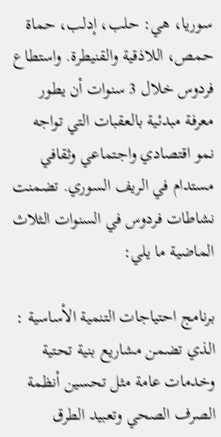سوريا، هي: حلب، إدلب، حماة حمص، اللاذقية والقنيطرة. واستطاع فردوس خلال 3 سنوات أن يطور معرفة مبدئية بالعقبات التي تواجه نمو اقتصادي واجتماعي وثقافي مستدام في الريف السوري. تضمنت نشاطات فردوس في السنوات الثلاث الماضية ما يلي:

برنامج احتياجات التنمية الأساسية : الذي تضمن مشاريع بنية تحتية وخدمات عامة مثل تحسين أنظمة الصرف الصحي وتعبيد الطرق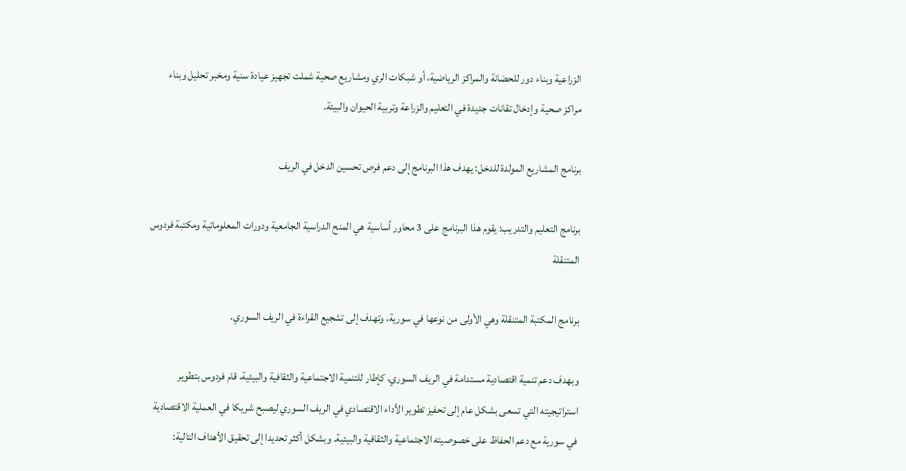الزراعية وبناء دور للحضانة والمراكز الرياضية، أو شبكات الري ومشاريع صحية شملت تجهيز عيادة سنية ومخبر تحليل وبناء مراكز صحية وإدخال تقانات جديدة في التعليم والزراعة وتربية الحيوان والبيئة.

برنامج المشاريع المولدة للدخل: يهدف هذا البرنامج إلى دعم فرص تحسين الدخل في الريف

برنامج التعليم والتدريب: يقوم هذا البرنامج على 3 محاور أساسية هي المنح الدراسية الجامعية ودورات المعلوماتية ومكتبة فردوس المتنقلة

برنامج المكتبة المتنقلة وهي الأولى من نوعها في سورية، وتهدف إلى تشجيع القراءة في الريف السوري.

وبهدف دعم تنمية اقتصادية مستدامة في الريف السوري، كإطار للتنمية الاجتماعية والثقافية والبيئية، قام فردوس بتطوير استراتيجيته التي تسعى بشكل عام إلى تحفيز تطوير الأداء الاقتصادي في الريف السوري ليصبح شريكا في العملية الاقتصادية في سورية مع دعم الحفاظ على خصوصيته الاجتماعية والثقافية والبيئية. وبشكل أكثر تحديدا إلى تحقيق الأهداف التالية: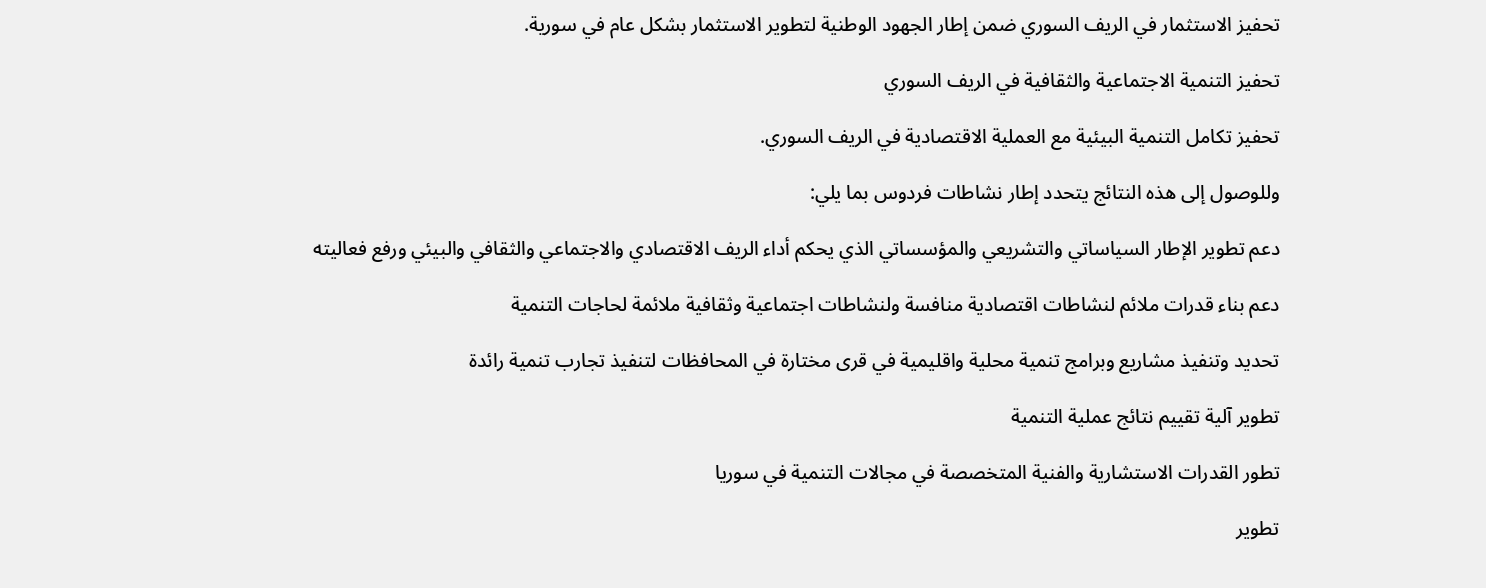تحفيز الاستثمار في الريف السوري ضمن إطار الجهود الوطنية لتطوير الاستثمار بشكل عام في سورية.

تحفيز التنمية الاجتماعية والثقافية في الريف السوري

تحفيز تكامل التنمية البيئية مع العملية الاقتصادية في الريف السوري.

وللوصول إلى هذه النتائج يتحدد إطار نشاطات فردوس بما يلي:

دعم تطوير الإطار السياساتي والتشريعي والمؤسساتي الذي يحكم أداء الريف الاقتصادي والاجتماعي والثقافي والبيئي ورفع فعاليته

دعم بناء قدرات ملائم لنشاطات اقتصادية منافسة ولنشاطات اجتماعية وثقافية ملائمة لحاجات التنمية

تحديد وتنفيذ مشاريع وبرامج تنمية محلية واقليمية في قرى مختارة في المحافظات لتنفيذ تجارب تنمية رائدة

تطوير آلية تقييم نتائج عملية التنمية

تطور القدرات الاستشارية والفنية المتخصصة في مجالات التنمية في سوريا

تطوير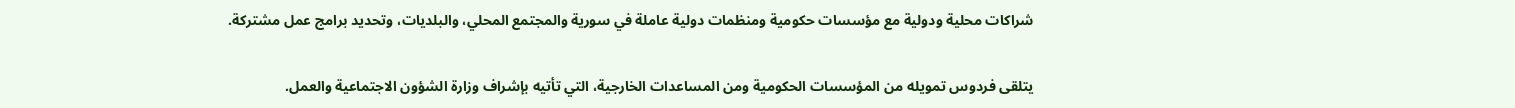شراكات محلية ودولية مع مؤسسات حكومية ومنظمات دولية عاملة في سورية والمجتمع المحلي، والبلديات، وتحديد برامج عمل مشتركة.

يتلقى فردوس تمويله من المؤسسات الحكومية ومن المساعدات الخارجية، التي تأتيه بإشراف وزارة الشؤون الاجتماعية والعمل.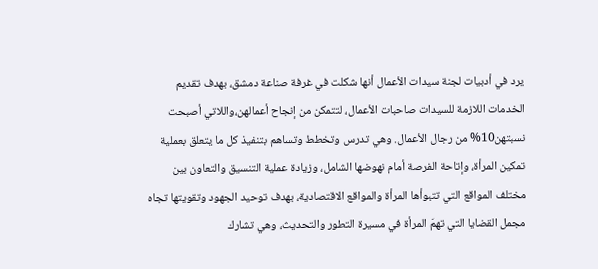يرد في أدبيات لجنة سيدات الأعمال أنها شكلت في غرفة صناعة دمشق، بهدف تقديم الخدمات اللازمة للسيدات صاحبات الأعمال، لتتمكن من إنجاح أعمالهن،واللاتي أصبحت نسبتهن10% من رجال الأعمال. وهي تدرس وتخطط وتساهم بتنفيذ كل ما يتعلق بعملية تمكين المرأة، وإتاحة الفرصة أمام نهوضها الشامل، وزيادة عملية التنسيق والتعاون بين مختلف المواقع التي تتبوأها المرأة والمواقع الاقتصادية، بهدف توحيد الجهود وتقويتها تجاه مجمل القضايا التي تهمَ المرأة في مسيرة التطور والتحديث، وهي تشارك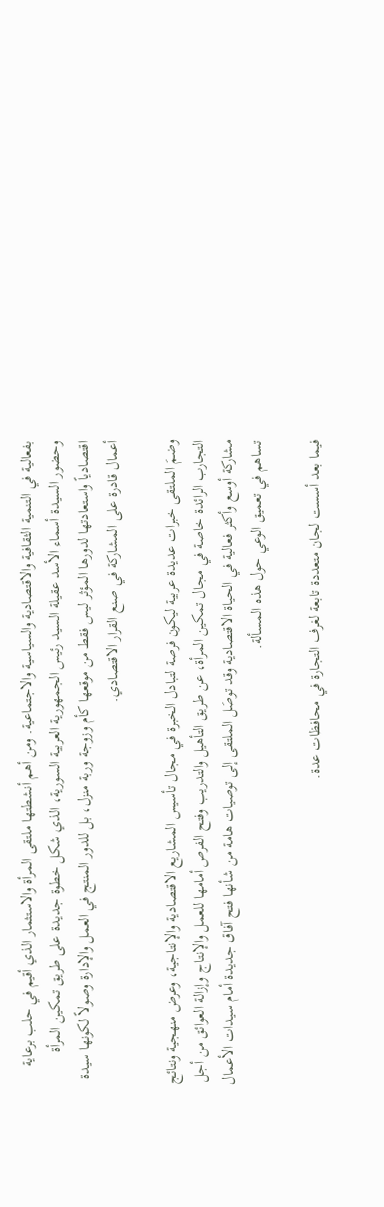بفعالية في التنمية الثقافية والاقتصادية والسياسية والاجتماعية. ومن أهم أنشطتها ملتقى المرأة والاستثمار الذي أقيم في حلب برعاية وحضور السيدة أسماء الأسد عقيلة السيد رئيس الجمهورية العربية السورية، الذي شكل خطوة جديدة على طريق تمكين المرأة اقتصادياً واستعادتها لدورها المؤثر ليس فقط من موقعها كأم وزوجة وربة منزل، بل للدور المنتج في العمل والإدارة وصولاً لكونها سيدة أعمال قادرة على المشاركة في صنع القرار الاقتصادي.

وضمَ الملتقى خبرات عديدة عربية ليكون فرصة لتبادل الخبرة في مجال تأسيس المشاريع الاقتصادية والإنتاجية، وعرض منهجية ونتائج التجارب الرائدة خاصة في مجال تمكين المرأة، عن طريق التأهيل والتدريب وفتح الفرص أمامها للعمل والإنتاج وإزالة العوائق من أجل مشاركة أوسع وأكثر فعالية في الحياة الاقتصادية وقد توصَل الملتقى إلى توصيات هامة من شأنها فتح آفاق جديدة أمام سيدات الأعمال تساهم في تعميق الوعي حول هذه المسألة.

فيما بعد أسست لجان متعددة تابعة لغرف التجارة في محافظات عدة.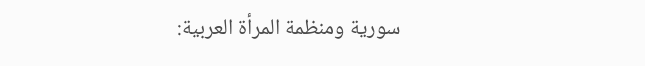سورية ومنظمة المرأة العربية: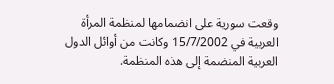وقعت سورية على انضمامها لمنظمة المرأة العربية في 15/7/2002 وكانت من أوائل الدول العربية المنضمة إلى هذه المنظمة.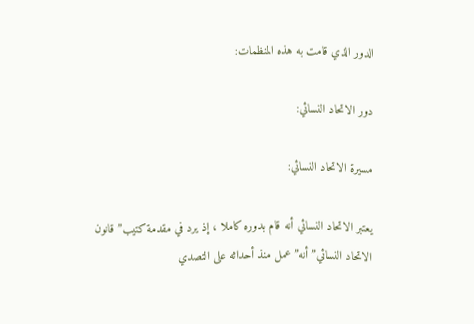الدور الذي قامت به هذه المنظمات:

دور الاتحاد النسائي:

مسيرة الاتحاد النسائي:

يعتبر الاتحاد النسائي أنه قام بدوره كاملا ، إذ يرد في مقدمة كتيب” قانون الاتحاد النسائي” أنه” عمل منذ أحداثه على التصدي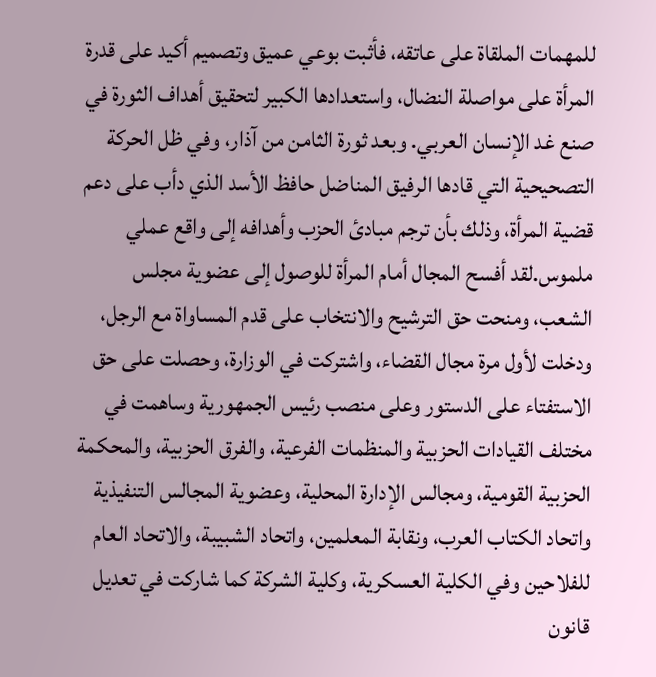للمهمات الملقاة على عاتقه، فأثبت بوعي عميق وتصميم أكيد على قدرة المرأة على مواصلة النضال، واستعدادها الكبير لتحقيق أهداف الثورة في صنع غد الإنسان العربي. وبعد ثورة الثامن من آذار، وفي ظل الحركة التصحيحية التي قادها الرفيق المناضل حافظ الأسد الذي دأب على دعم قضية المرأة، وذلك بأن ترجم مبادئ الحزب وأهدافه إلى واقع عملي ملموس.لقد أفسح المجال أمام المرأة للوصول إلى عضوية مجلس الشعب، ومنحت حق الترشيح والانتخاب على قدم المساواة مع الرجل، ودخلت لأول مرة مجال القضاء، واشتركت في الوزارة، وحصلت على حق الاستفتاء على الدستور وعلى منصب رئيس الجمهورية وساهمت في مختلف القيادات الحزبية والمنظمات الفرعية، والفرق الحزبية، والمحكمة الحزبية القومية، ومجالس الإدارة المحلية، وعضوية المجالس التنفيذية واتحاد الكتاب العرب، ونقابة المعلمين، واتحاد الشبيبة، والاتحاد العام للفلاحين وفي الكلية العسكرية، وكلية الشركة كما شاركت في تعديل قانون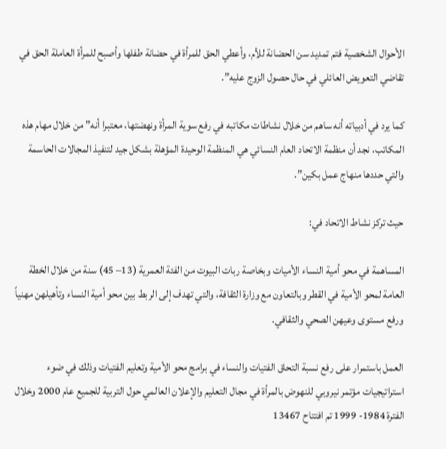الأحوال الشخصية فتم تمديد سن الحضانة للأم، وأعطي الحق للمرأة في حضانة طفلها وأصبح للمرأة العاملة الحق في تقاضي التعويض العائلي في حال حصول الزوج عليه”.

كما يرد في أدبياته أنه ساهم من خلال نشاطات مكاتبه في رفع سوية المرأة ونهضتها، معتبرا أنه” من خلال مهام هذه المكاتب، نجد أن منظمة الاتحاد العام النسائي هي المنظمة الوحيدة المؤهلة بشكل جيد لتنفيذ المجالات الحاسمة والتي حددها منهاج عمل بكين”.

حيث تركز نشاط الاتحاد في:

المساهمة في محو أمية النساء الأميات وبخاصة ربات البيوت من الفئة العمرية (13– 45) سنة من خلال الخطة العامة لمحو الأمية في القطر وبالتعاون مع وزارة الثقافة، والتي تهدف إلى الربط بين محو أمية النساء وتأهيلهن مهنياً ورفع مستوى وعيهن الصحي والثقافي.

العمل باستمرار على رفع نسبة التحاق الفتيات والنساء في برامج محو الأمية وتعليم الفتيات وذلك في ضوء استراتيجيات مؤتمر نيروبي للنهوض بالمرأة في مجال التعليم والإعلان العالمي حول التربية للجميع عام 2000 وخلال الفترة 1984- 1999 تم افتتاح 13467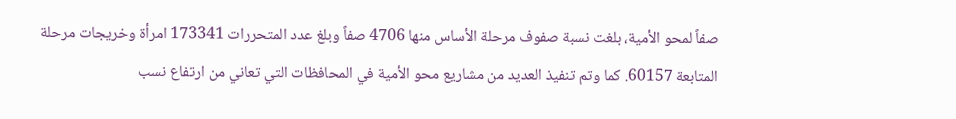صفاً لمحو الأمية، بلغت نسبة صفوف مرحلة الأساس منها 4706 صفاً وبلغ عدد المتحررات 173341 امرأة وخريجات مرحلة المتابعة 60157. كما وتم تنفيذ العديد من مشاريع محو الأمية في المحافظات التي تعاني من ارتفاع نسب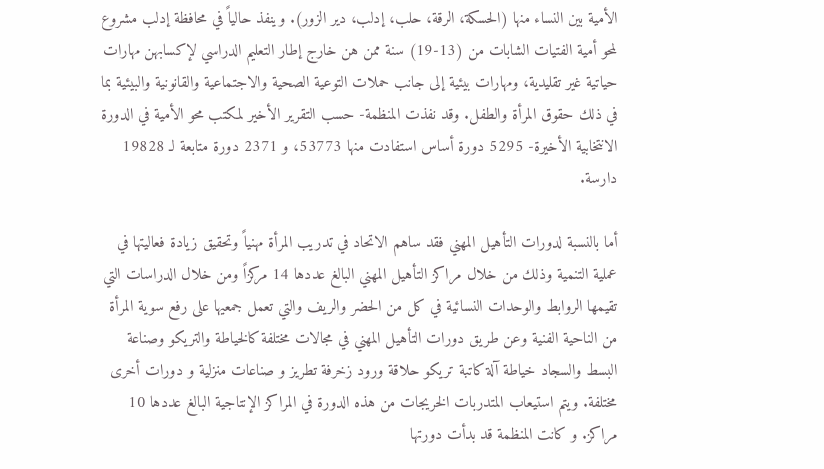الأمية بين النساء منها (الحسكة، الرقة، حلب، إدلب، دير الزور). وينفذ حالياً في محافظة إدلب مشروع لمحو أمية الفتيات الشابات من (13-19) سنة ممن هن خارج إطار التعليم الدراسي لإكسابهن مهارات حياتية غير تقليدية، ومهارات بيئية إلى جانب حملات التوعية الصحية والاجتماعية والقانونية والبيئية بما في ذلك حقوق المرأة والطفل. وقد نفذت المنظمة- حسب التقرير الأخير لمكتب محو الأمية في الدورة الانتخابية الأخيرة- 5295 دورة أساس استفادت منها 53773، و 2371 دورة متابعة لـ 19828 دارسة.

أما بالنسبة لدورات التأهيل المهني فقد ساهم الاتحاد في تدريب المرأة مهنياً وتحقيق زيادة فعاليتها في عملية التنمية وذلك من خلال مراكز التأهيل المهني البالغ عددها 14 مركزاً ومن خلال الدراسات التي تقيمها الروابط والوحدات النسائية في كل من الحضر والريف والتي تعمل جمعيها على رفع سوية المرأة من الناحية الفنية وعن طريق دورات التأهيل المهني في مجالات مختلفة كالخياطة والتريكو وصناعة البسط والسجاد خياطة آلة كاتبة تريكو حلاقة ورود زخرفة تطريز و صناعات منزلية و دورات أخرى مختلفة. ويتم استيعاب المتدربات الخريجات من هذه الدورة في المراكز الإنتاجية البالغ عددها 10 مراكز. و كانت المنظمة قد بدأت دورتها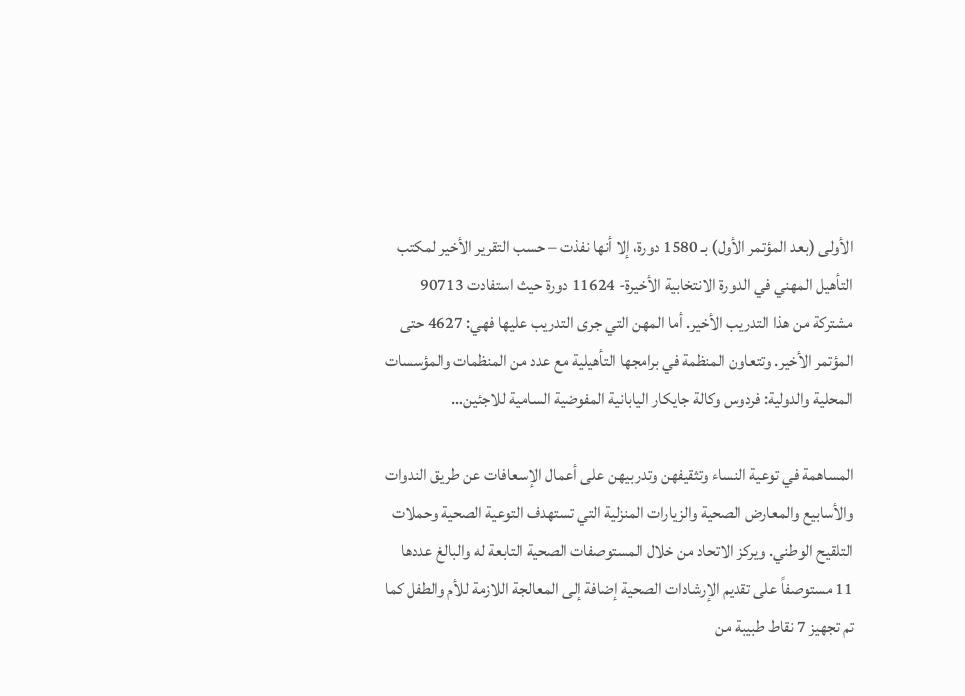الأولى (بعد المؤتمر الأول) بـ 1580 دورة، إلا أنها نفذت – حسب التقرير الأخير لمكتب التأهيل المهني في الدورة الانتخابية الأخيرة- 11624 دورة حيث استفادت 90713 مشتركة من هذا التدريب الأخير. أما المهن التي جرى التدريب عليها فهي: 4627 حتى المؤتمر الأخير. وتتعاون المنظمة في برامجها التأهيلية مع عدد من المنظمات والمؤسسات المحلية والدولية: فردوس وكالة جايكار اليابانية المفوضية السامية للاجئين…

المساهمة في توعية النساء وتثقيفهن وتدربيهن على أعمال الإسعافات عن طريق الندوات والأسابيع والمعارض الصحية والزيارات المنزلية التي تستهدف التوعية الصحية وحملات التلقيح الوطني. ويركز الاتحاد من خلال المستوصفات الصحية التابعة له والبالغ عددها 11 مستوصفاً على تقديم الإرشادات الصحية إضافة إلى المعالجة اللازمة للأم والطفل كما تم تجهيز 7 نقاط طبيبة من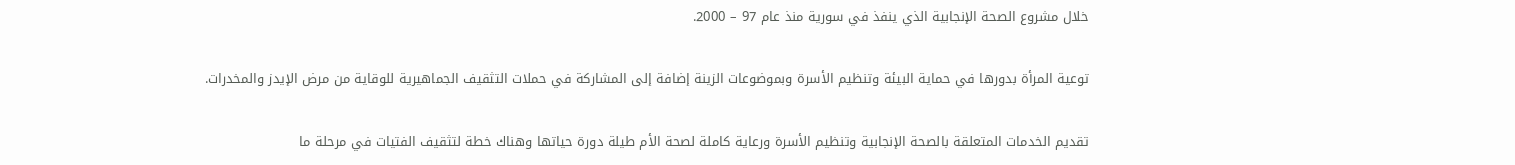خلال مشروع الصحة الإنجابية الذي ينفذ في سورية منذ عام 97 – 2000.

توعية المرأة بدورها في حماية البيئة وتنظيم الأسرة وبموضوعات الزينة إضافة إلى المشاركة في حملات التثقيف الجماهيرية للوقاية من مرض الإيدز والمخدرات.

تقديم الخدمات المتعلقة بالصحة الإنجابية وتنظيم الأسرة ورعاية كاملة لصحة الأم طيلة دورة حياتها وهناك خطة لتثقيف الفتيات في مرحلة ما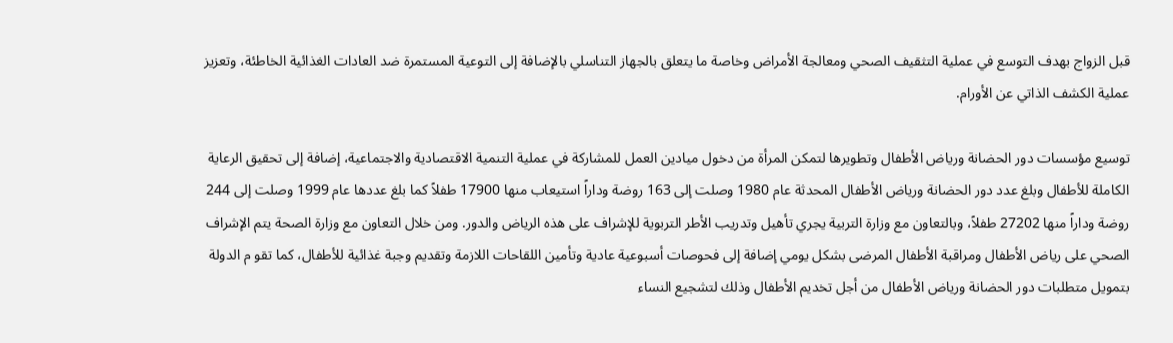قبل الزواج بهدف التوسع في عملية التثقيف الصحي ومعالجة الأمراض وخاصة ما يتعلق بالجهاز التناسلي بالإضافة إلى التوعية المستمرة ضد العادات الغذائية الخاطئة، وتعزيز عملية الكشف الذاتي عن الأورام.

توسيع مؤسسات دور الحضانة ورياض الأطفال وتطويرها لتمكن المرأة من دخول ميادين العمل للمشاركة في عملية التنمية الاقتصادية والاجتماعية، إضافة إلى تحقيق الرعاية الكاملة للأطفال وبلغ عدد دور الحضانة ورياض الأطفال المحدثة عام 1980 وصلت إلى 163 روضة وداراً استيعاب منها 17900 طفلاً كما بلغ عددها عام 1999 وصلت إلى 244 روضة وداراً منها 27202 طفلاً، وبالتعاون مع وزارة التربية يجري تأهيل وتدريب الأطر التربوية للإشراف على هذه الرياض والدور. ومن خلال التعاون مع وزارة الصحة يتم الإشراف الصحي على رياض الأطفال ومراقبة الأطفال المرضى بشكل يومي إضافة إلى فحوصات أسبوعية عادية وتأمين اللقاحات اللازمة وتقديم وجبة غذائية للأطفال، كما تقو م الدولة بتمويل متطلبات دور الحضانة ورياض الأطفال من أجل تخديم الأطفال وذلك لتشجيع النساء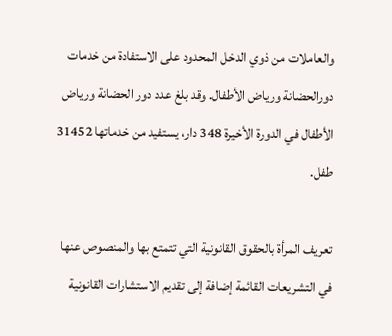والعاملات من ذوي الدخل المحدود على الاستفادة من خدمات دورالحضانة ورياض الأطفال. وقد بلغ عدد دور الحضانة ورياض الأطفال في الدورة الأخيرة 348 دار، يستفيد من خدماتها 31452 طفل.

تعريف المرأة بالحقوق القانونية التي تتمتع بها والمنصوص عنها في التشريعات القائمة إضافة إلى تقديم الاستشارات القانونية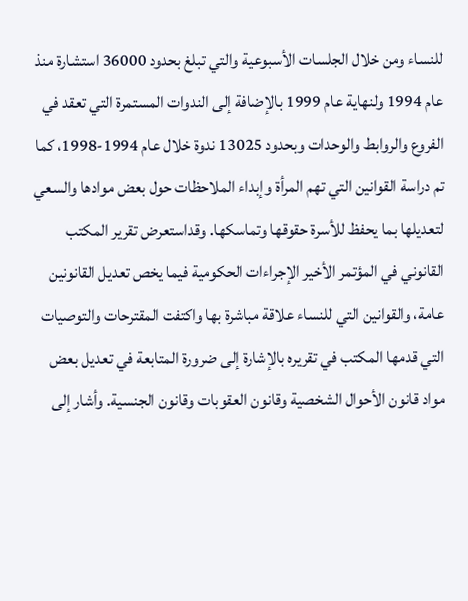للنساء ومن خلال الجلسات الأسبوعية والتي تبلغ بحدود 36000 استشارة منذ عام 1994 ولنهاية عام 1999 بالإضافة إلى الندوات المستمرة التي تعقد في الفروع والروابط والوحدات وبحدود 13025 ندوة خلال عام 1994-1998، كما تم دراسة القوانين التي تهم المرأة وإبداء الملاحظات حول بعض موادها والسعي لتعديلها بما يحفظ للأسرة حقوقها وتماسكها. وقداستعرض تقرير المكتب القانوني في المؤتمر الأخير الإجراءات الحكومية فيما يخص تعديل القانونين عامة، والقوانين التي للنساء علاقة مباشرة بها واكتفت المقترحات والتوصيات التي قدمها المكتب في تقريره بالإشارة إلى ضرورة المتابعة في تعديل بعض مواد قانون الأحوال الشخصية وقانون العقوبات وقانون الجنسية. وأشار إلى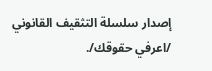إصدار سلسلة التثقيف القانوني /اعرفي حقوقك/.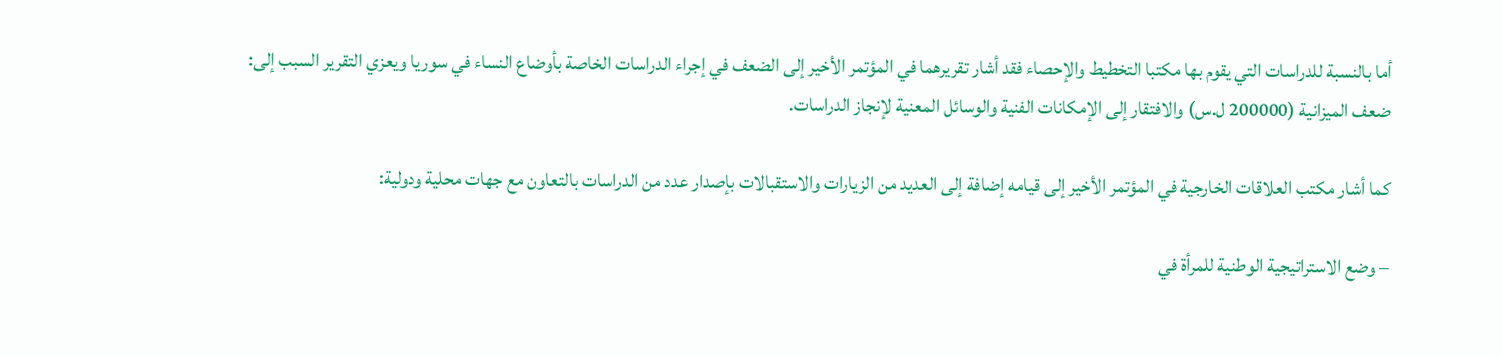أما بالنسبة للدراسات التي يقوم بها مكتبا التخطيط والإحصاء فقد أشار تقريرهما في المؤتمر الأخير إلى الضعف في إجراء الدراسات الخاصة بأوضاع النساء في سوريا ويعزي التقرير السبب إلى: ضعف الميزانية (200000 ل.س) والافتقار إلى الإمكانات الفنية والوسائل المعنية لإنجاز الدراسات.

كما أشار مكتب العلاقات الخارجية في المؤتمر الأخير إلى قيامه إضافة إلى العديد من الزيارات والاستقبالات بإصدار عدد من الدراسات بالتعاون مع جهات محلية ودولية:

– وضع الاستراتيجية الوطنية للمرأة في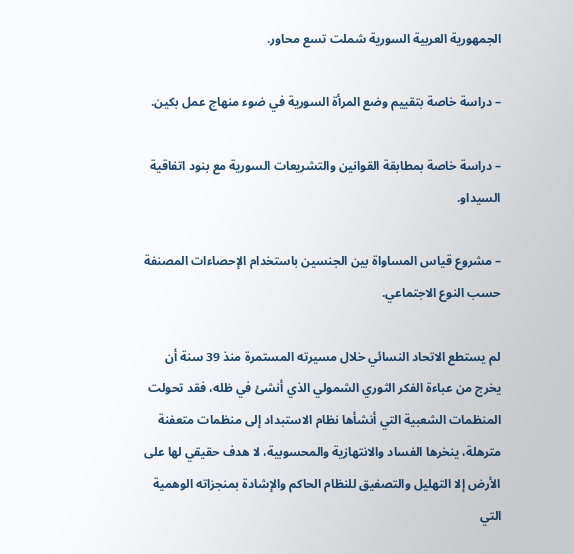الجمهورية العربية السورية شملت تسع محاور.

– دراسة خاصة بتقييم وضع المرأة السورية في ضوء منهاج عمل بكين.

– دراسة خاصة بمطابقة القوانين والتشريعات السورية مع بنود اتفاقية السيداو.

– مشروع قياس المساواة بين الجنسين باستخدام الإحصاءات المصنفة حسب النوع الاجتماعي.

لم يستطع الاتحاد النسائي خلال مسيرته المستمرة منذ 39 سنة أن يخرج من عباءة الفكر الثوري الشمولي الذي أنشئ في ظله، فقد تحولت المنظمات الشعبية التي أنشأها نظام الاستبداد إلى منظمات متعفنة مترهلة، ينخرها الفساد والانتهازية والمحسوبية، لا هدف حقيقي لها على الأرض إلا التهليل والتصفيق للنظام الحاكم والإشادة بمنجزاته الوهمية التي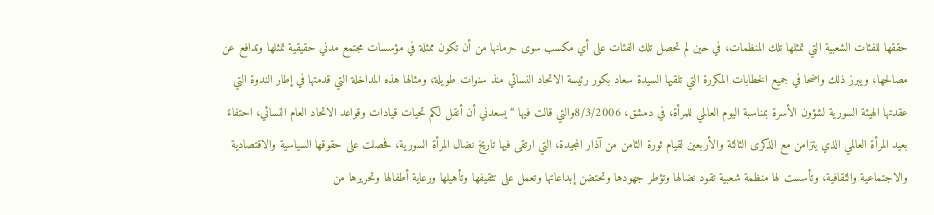حققها للفئات الشعبية التي تمثلها تلك المنظمات، في حين لم تحصل تلك الفئات على أي مكسب سوى حرمانها من أن تكون ممثلة في مؤسسات مجتمع مدني حقيقية تمثلها وتدافع عن مصالحها، ويبرز ذلك واضحا في جميع الخطابات المكررة التي تلقيها السيدة سعاد بكور رئيسة الاتحاد النسائي منذ سنوات طويلة، ومثالها هذه المداخلة التي قدمتها في إطار الندوة التي عقدتها الهيئة السورية لشؤون الأسرة بمناسبة اليوم العالمي للمرأة، في دمشق، 8/3/2006والتي قالت فيها “يسعدني أن أنقل لكم تحيات قيادات وقواعد الاتحاد العام النسائي، احتفاءً بعيد المرأة العالمي الذي يتزامن مع الذكرى الثالثة والأربعين لقيام ثورة الثامن من آذار المجيدة، التي ارتقى فيها تاريخ نضال المرأة السورية، فحصلت على حقوقها السياسية والاقتصادية والاجتماعية والثقافية، وتأسست لها منظمة شعبية تقود نضالها وتؤطر جهودها وتحتضن إبداعاتها وتعمل على تثقيفها وتأهيلها ورعاية أطفالها وتحريرها من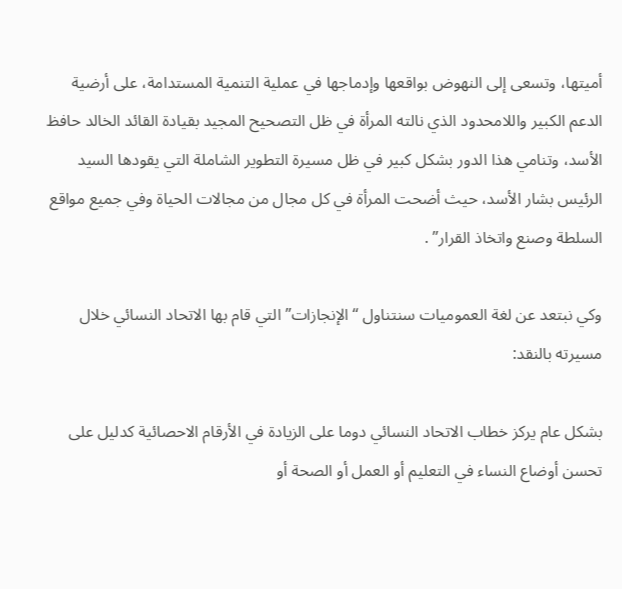أميتها، وتسعى إلى النهوض بواقعها وإدماجها في عملية التنمية المستدامة، على أرضية الدعم الكبير واللامحدود الذي نالته المرأة في ظل التصحيح المجيد بقيادة القائد الخالد حافظ الأسد، وتنامي هذا الدور بشكل كبير في ظل مسيرة التطوير الشاملة التي يقودها السيد الرئيس بشار الأسد، حيث أضحت المرأة في كل مجال من مجالات الحياة وفي جميع مواقع السلطة وصنع واتخاذ القرار” .

وكي نبتعد عن لغة العموميات سنتناول “الإنجازات” التي قام بها الاتحاد النسائي خلال مسيرته بالنقد:

بشكل عام يركز خطاب الاتحاد النسائي دوما على الزيادة في الأرقام الاحصائية كدليل على تحسن أوضاع النساء في التعليم أو العمل أو الصحة أو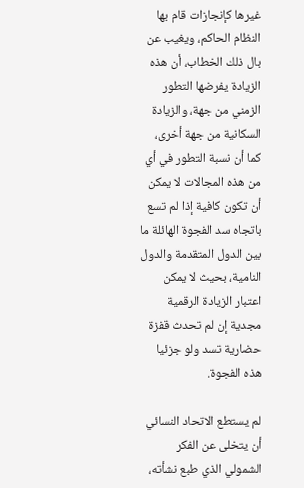غيرها كإنجازات قام بها النظام الحاكم، ويغيب عن بال ذلك الخطاب، أن هذه الزيادة يفرضها التطور الزمني من جهة، والزيادة السكانية من جهة أخرى، كما أن نسبة التطور في أي من هذه المجالات لا يمكن أن تكون كافية إذا لم تسع باتجاه سد الفجوة الهائلة ما بين الدول المتقدمة والدول النامية، بحيث لا يمكن اعتبار الزيادة الرقمية مجدية إن لم تحدث قفزة حضارية تسد ولو جزئيا هذه الفجوة.

لم يستطع الاتحاد النسائي أن يتخلى عن الفكر الشمولي الذي طبع نشأته،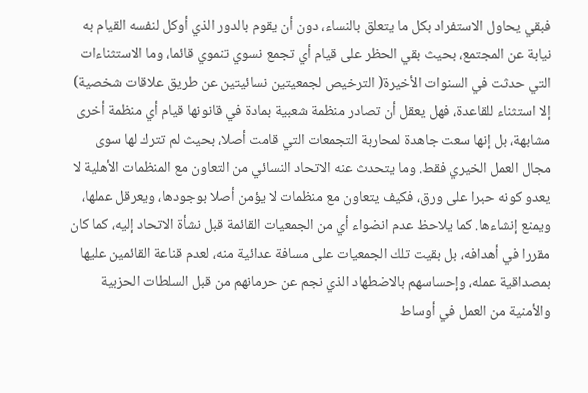فبقي يحاول الاستفراد بكل ما يتعلق بالنساء، دون أن يقوم بالدور الذي أوكل لنفسه القيام به نيابة عن المجتمع، بحيث بقي الحظر على قيام أي تجمع نسوي تنموي قائما، وما الاستثناءات التي حدثت في السنوات الأخيرة( الترخيص لجمعيتين نسائيتين عن طريق علاقات شخصية) إلا استثناء للقاعدة، فهل يعقل أن تصادر منظمة شعبية بمادة في قانونها قيام أي منظمة أخرى مشابهة، بل إنها سعت جاهدة لمحاربة التجمعات التي قامت أصلا، بحيث لم تترك لها سوى مجال العمل الخيري فقط. وما يتحدث عنه الاتحاد النسائي من التعاون مع المنظمات الأهلية لا يعدو كونه حبرا على ورق، فكيف يتعاون مع منظمات لا يؤمن أصلا بوجودها، ويعرقل عملها، ويمنع إنشاءها. كما يلاحظ عدم انضواء أي من الجمعيات القائمة قبل نشأة الاتحاد إليه، كما كان مقررا في أهدافه، بل بقيت تلك الجمعيات على مسافة عدائية منه، لعدم قناعة القائمين عليها بمصداقية عمله، وإحساسهم بالاضطهاد الذي نجم عن حرمانهم من قبل السلطات الحزبية والأمنية من العمل في أوساط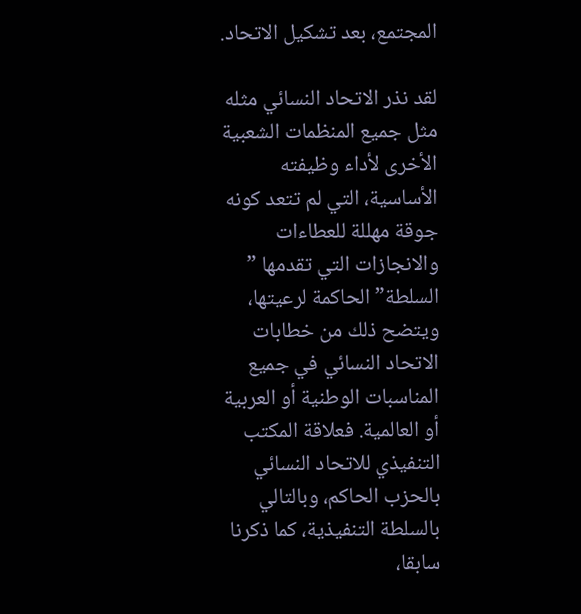المجتمع، بعد تشكيل الاتحاد.

لقد نذر الاتحاد النسائي مثله مثل جميع المنظمات الشعبية الأخرى لأداء وظيفته الأساسية، التي لم تتعد كونه جوقة مهللة للعطاءات والانجازات التي تقدمها ” السلطة” الحاكمة لرعيتها، ويتضح ذلك من خطابات الاتحاد النسائي في جميع المناسبات الوطنية أو العربية أو العالمية. فعلاقة المكتب التنفيذي للاتحاد النسائي بالحزب الحاكم، وبالتالي بالسلطة التنفيذية، كما ذكرنا سابقا،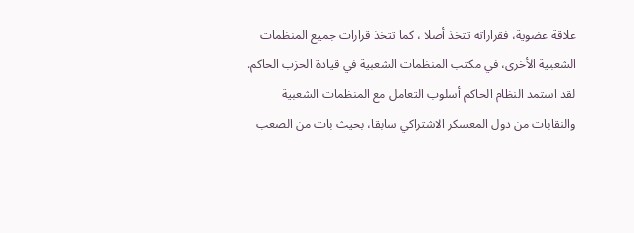علاقة عضوية، فقراراته تتخذ أصلا ، كما تتخذ قرارات جميع المنظمات الشعبية الأخرى، في مكتب المنظمات الشعبية في قيادة الحزب الحاكم. لقد استمد النظام الحاكم أسلوب التعامل مع المنظمات الشعبية والنقابات من دول المعسكر الاشتراكي سابقا، بحيث بات من الصعب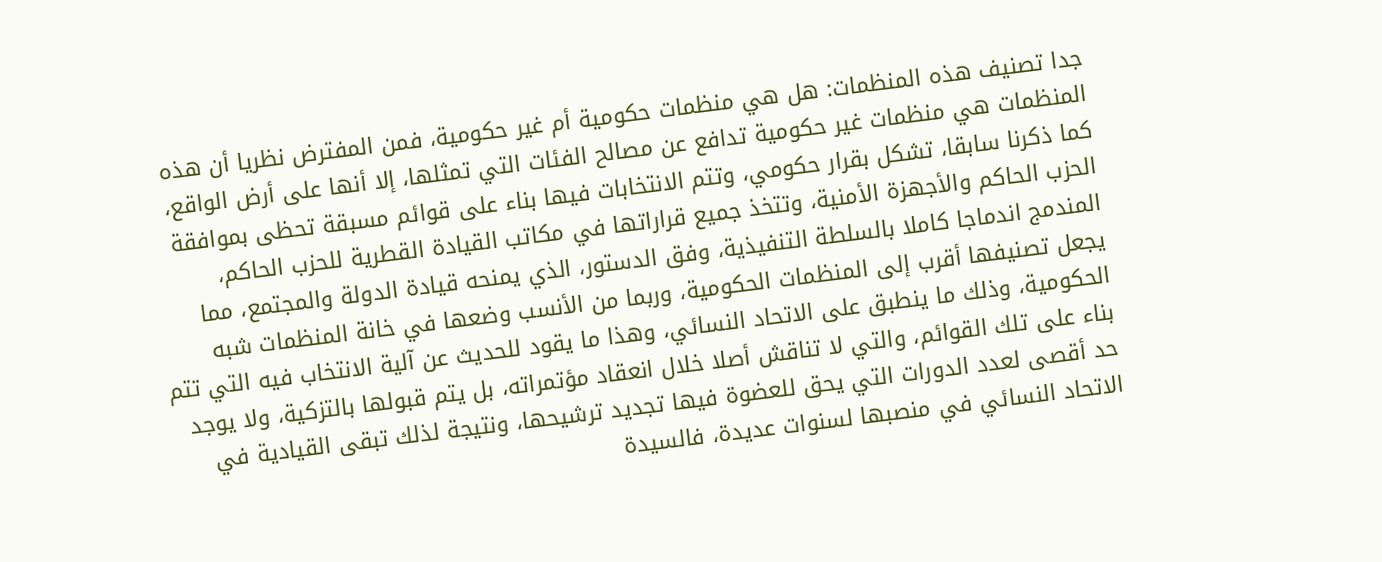جدا تصنيف هذه المنظمات: هل هي منظمات حكومية أم غير حكومية، فمن المفترض نظريا أن هذه المنظمات هي منظمات غير حكومية تدافع عن مصالح الفئات التي تمثلها، إلا أنها على أرض الواقع، كما ذكرنا سابقا، تشكل بقرار حكومي، وتتم الانتخابات فيها بناء على قوائم مسبقة تحظى بموافقة الحزب الحاكم والأجهزة الأمنية، وتتخذ جميع قراراتها في مكاتب القيادة القطرية للحزب الحاكم، المندمج اندماجا كاملا بالسلطة التنفيذية، وفق الدستور، الذي يمنحه قيادة الدولة والمجتمع، مما يجعل تصنيفها أقرب إلى المنظمات الحكومية، وربما من الأنسب وضعها في خانة المنظمات شبه الحكومية، وذلك ما ينطبق على الاتحاد النسائي، وهذا ما يقود للحديث عن آلية الانتخاب فيه التي تتم بناء على تلك القوائم، والتي لا تناقش أصلا خلال انعقاد مؤتمراته، بل يتم قبولها بالتزكية، ولا يوجد حد أقصى لعدد الدورات التي يحق للعضوة فيها تجديد ترشيحها، ونتيجة لذلك تبقى القيادية في الاتحاد النسائي في منصبها لسنوات عديدة، فالسيدة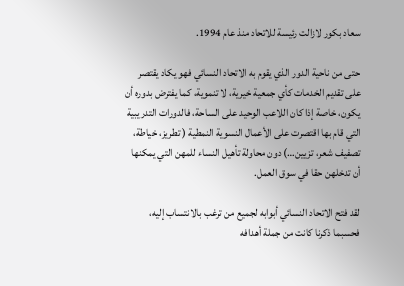سعاد بكور لازالت رئيسة للاتحاد منذ عام 1994.

حتى من ناحية الدور الذي يقوم به الاتحاد النسائي فهو يكاد يقتصر على تقديم الخدمات كأي جمعية خيرية، لا تنموية، كما يفترض بدوره أن يكون، خاصة إذا كان اللاعب الوحيد على الساحة، فالدورات التدريبية التي قام بها اقتصرت على الأعمال النسوية النمطية ( تطريز، خياطة، تصفيف شعر، تزيين…) دون محاولة تأهيل النساء للمهن التي يمكنها أن تدخلهن حقا في سوق العمل.

لقد فتح الاتحاد النسائي أبوابه لجميع من ترغب بالانتساب إليه، فحسبما ذكرنا كانت من جملة أهدافه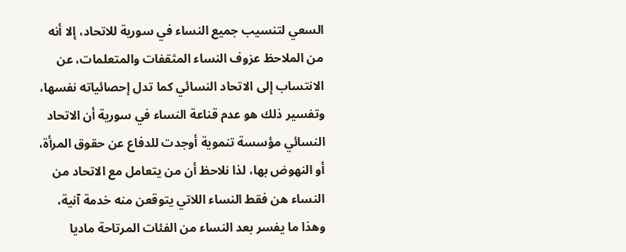السعي لتنسيب جميع النساء في سورية للاتحاد، إلا أنه من الملاحظ عزوف النساء المثقفات والمتعلمات، عن الانتساب إلى الاتحاد النسائي كما تدل إحصائياته نفسها، وتفسير ذلك هو عدم قناعة النساء في سورية أن الاتحاد النسائي مؤسسة تنموية أوجدت للدفاع عن حقوق المرأة، أو النهوض بها، لذا نلاحظ أن من يتعامل مع الاتحاد من النساء هن فقط النساء اللاتي يتوقعن منه خدمة آنية، وهذا ما يفسر بعد النساء من الفئات المرتاحة ماديا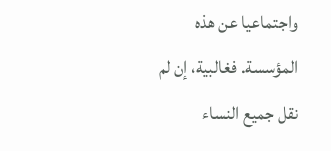واجتماعيا عن هذه المؤسسة. فغالبية، إن لم نقل جميع النساء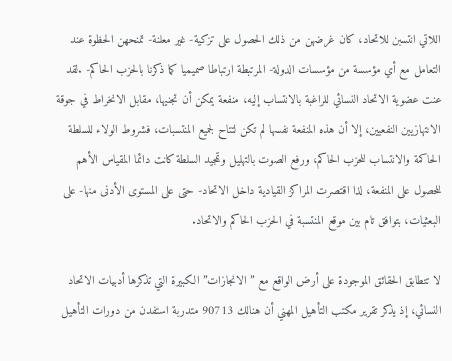اللاتي انتسبن للاتحاد، كان غرضهن من ذلك الحصول على تزكية- غير معلنة- تمنحهن الحظوة عند التعامل مع أي مؤسسة من مؤسسات الدولة- المرتبطة ارتباطا صميميا كما ذكرنا بالحزب الحاكم- .لقد عنت عضوية الاتحاد النسائي للراغبة بالانتساب إليه، منفعة يمكن أن تجنيها، مقابل الانخراط في جوقة الانتهازيين النفعيين، إلا أن هذه المنفعة نفسها لم تكن لتتاح لجميع المنتسبات، فشروط الولاء للسلطة الحاكمة والانتساب للحزب الحاكم، ورفع الصوت بالتهليل وتمجيد السلطة كانت دائما المقياس الأهم للحصول على المنفعة، لذا اقتصرت المراكز القيادية داخل الاتحاد- حتى على المستوى الأدنى منها- على البعثيات، بتوافق تام بين موقع المنتسبة في الحزب الحاكم والاتحاد.

لا تتطابق الحقائق الموجودة على أرض الواقع مع ” الانجازات” الكبيرة التي تذكرها أدبيات الاتحاد النسائي، إذ يذكر تقرير مكتب التأهيل المهني أن هنالك 90713 متدربة استفدن من دورات التأهيل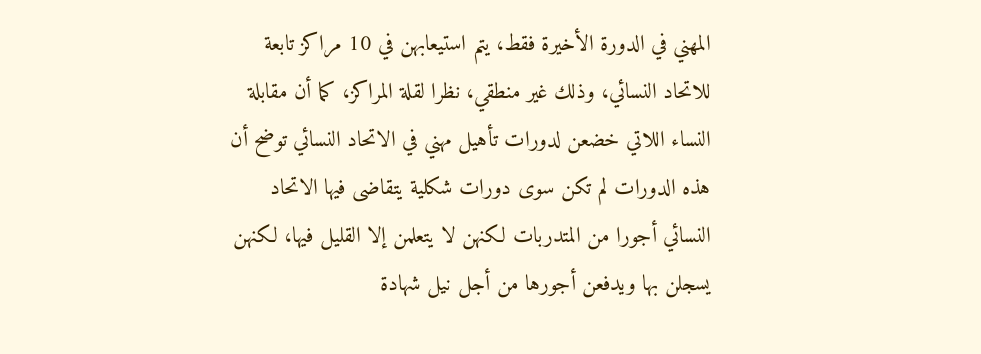المهني في الدورة الأخيرة فقط، يتم استيعابهن في 10 مراكز تابعة للاتحاد النسائي، وذلك غير منطقي، نظرا لقلة المراكز، كما أن مقابلة النساء اللاتي خضعن لدورات تأهيل مهني في الاتحاد النسائي توضح أن هذه الدورات لم تكن سوى دورات شكلية يتقاضى فيها الاتحاد النسائي أجورا من المتدربات لكنهن لا يتعلمن إلا القليل فيها، لكنهن يسجلن بها ويدفعن أجورها من أجل نيل شهادة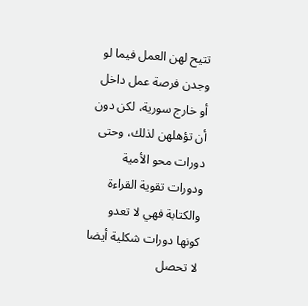تتيح لهن العمل فيما لو وجدن فرصة عمل داخل أو خارج سورية، لكن دون أن تؤهلهن لذلك، وحتى دورات محو الأمية ودورات تقوية القراءة والكتابة فهي لا تعدو كونها دورات شكلية أيضا لا تحصل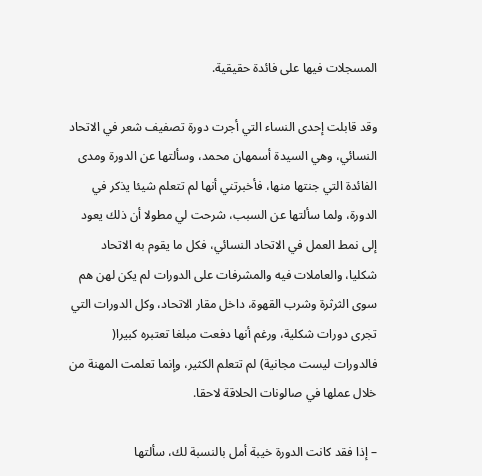المسجلات فيها على فائدة حقيقية.

وقد قابلت إحدى النساء التي أجرت دورة تصفيف شعر في الاتحاد النسائي، وهي السيدة أسمهان محمد، وسألتها عن الدورة ومدى الفائدة التي جنتها منها، فأخبرتني أنها لم تتعلم شيئا يذكر في الدورة، ولما سألتها عن السبب، شرحت لي مطولا أن ذلك يعود إلى نمط العمل في الاتحاد النسائي، فكل ما يقوم به الاتحاد شكليا، والعاملات فيه والمشرفات على الدورات لم يكن لهن هم سوى الثرثرة وشرب القهوة، داخل مقار الاتحاد، وكل الدورات التي تجرى دورات شكلية، ورغم أنها دفعت مبلغا تعتبره كبيرا( فالدورات ليست مجانية) لم تتعلم الكثير، وإنما تعلمت المهنة من خلال عملها في صالونات الحلاقة لاحقا.

– إذا فقد كانت الدورة خيبة أمل بالنسبة لك، سألتها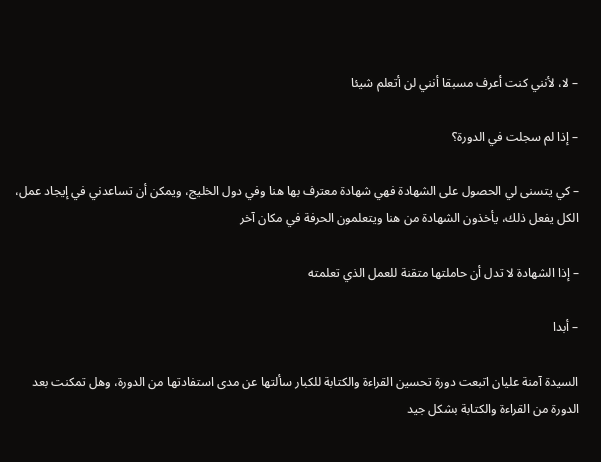– لا، لأنني كنت أعرف مسبقا أنني لن أتعلم شيئا

– إذا لم سجلت في الدورة؟

– كي يتسنى لي الحصول على الشهادة فهي شهادة معترف بها هنا وفي دول الخليج، ويمكن أن تساعدني في إيجاد عمل، الكل يفعل ذلك، يأخذون الشهادة من هنا ويتعلمون الحرفة في مكان آخر

– إذا الشهادة لا تدل أن حاملتها متقنة للعمل الذي تعلمته

– أبدا

السيدة آمنة عليان اتبعت دورة تحسين القراءة والكتابة للكبار سألتها عن مدى استفادتها من الدورة، وهل تمكنت بعد الدورة من القراءة والكتابة بشكل جيد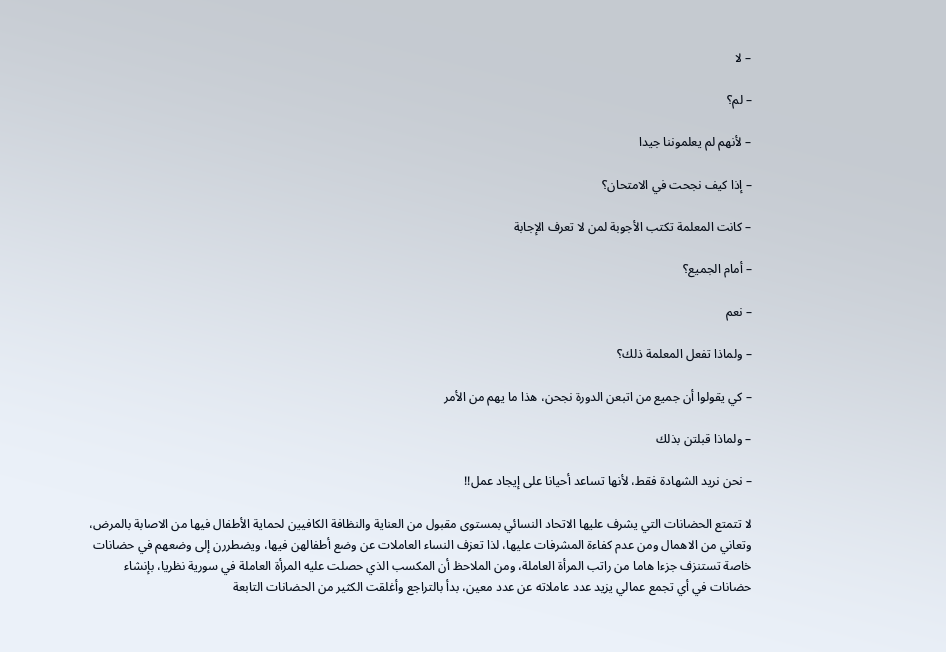– لا

– لم؟

– لأنهم لم يعلموننا جيدا

– إذا كيف نجحت في الامتحان؟

– كانت المعلمة تكتب الأجوبة لمن لا تعرف الإجابة

– أمام الجميع؟

– نعم

– ولماذا تفعل المعلمة ذلك؟

– كي يقولوا أن جميع من اتبعن الدورة نجحن، هذا ما يهم من الأمر

– ولماذا قبلتن بذلك

– نحن نريد الشهادة فقط، لأنها تساعد أحيانا على إيجاد عمل!!

لا تتمتع الحضانات التي يشرف عليها الاتحاد النسائي بمستوى مقبول من العناية والنظافة الكافيين لحماية الأطفال فيها من الاصابة بالمرض، وتعاني من الاهمال ومن عدم كفاءة المشرفات عليها، لذا تعزف النساء العاملات عن وضع أطفالهن فيها، ويضطررن إلى وضعهم في حضانات خاصة تستنزف جزءا هاما من راتب المرأة العاملة، ومن الملاحظ أن المكسب الذي حصلت عليه المرأة العاملة في سورية نظريا، بإنشاء حضانات في أي تجمع عمالي يزيد عدد عاملاته عن عدد معين، بدأ بالتراجع وأغلقت الكثير من الحضانات التابعة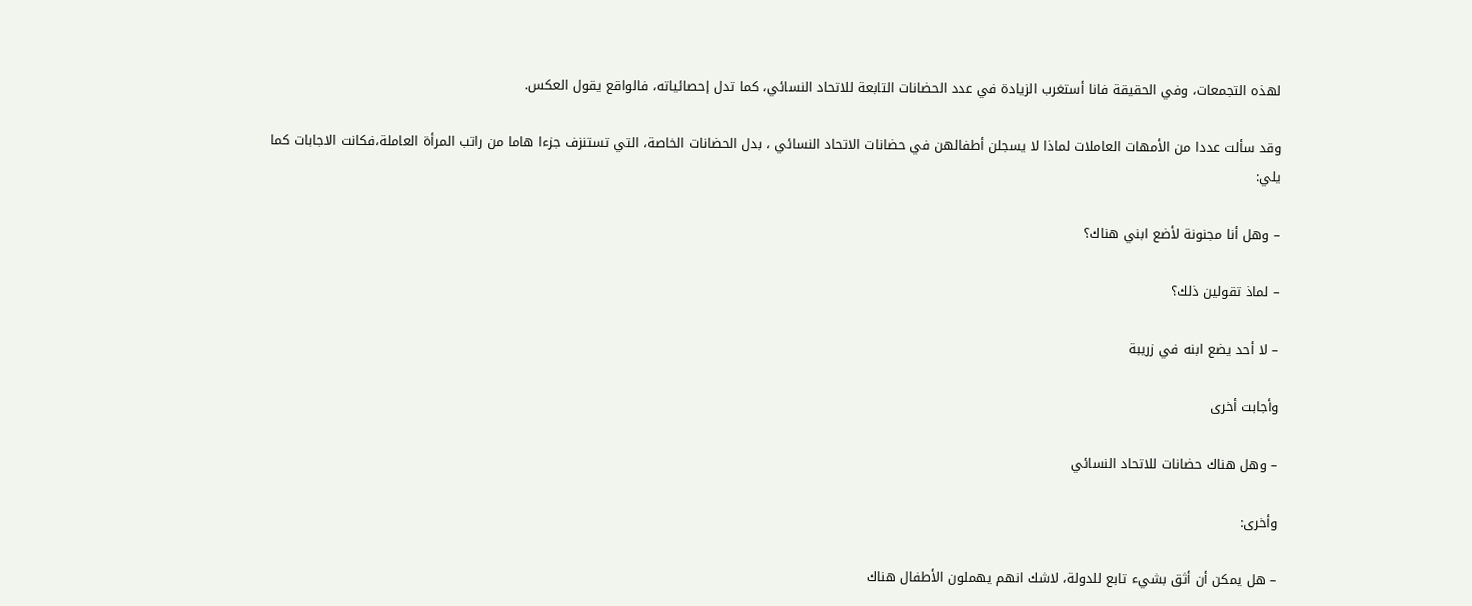لهذه التجمعات، وفي الحقيقة فانا أستغرب الزيادة في عدد الحضانات التابعة للاتحاد النسائي، كما تدل إحصائياته، فالواقع يقول العكس.

وقد سألت عددا من الأمهات العاملات لماذا لا يسجلن أطفالهن في حضانات الاتحاد النسائي ، بدل الحضانات الخاصة، التي تستنزف جزءا هاما من راتب المرأة العاملة،فكانت الاجابات كما يلي:

– وهل أنا مجنونة لأضع ابني هناك؟

– لماذ تقولين ذلك؟

– لا أحد يضع ابنه في زريبة

وأجابت أخرى

– وهل هناك حضانات للاتحاد النسائي

وأخرى:

– هل يمكن أن أثق بشيء تابع للدولة، لاشك انهم يهملون الأطفال هناك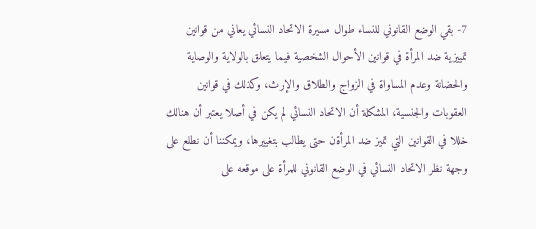7- بقي الوضع القانوني للنساء طوال مسيرة الاتحاد النسائي يعاني من قوانين تمييزية ضد المرأة في قوانين الأحوال الشخصية فيما يتعلق بالولاية والوصاية والحضانة وعدم المساواة في الزواج والطلاق والإرث، وكذلك في قوانين العقوبات والجنسية، المشكلة أن الاتحاد النسائي لم يكن في أصلا يعتبر أن هنالك خللا في القوانين التي تميز ضد المرأةن حتى يطالب بتغييرها، ويمكننا أن نطلع على وجهة نظر الاتحاد النسائي في الوضع القانوني للمرأة على موقعه على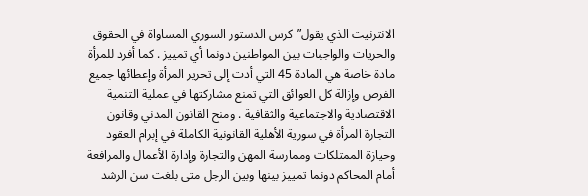الانترنيت الذي يقول”كرس الدستور السوري المساواة في الحقوق والحريات والواجبات بين المواطنين دونما أي تمييز . كما أفرد للمرأة مادة خاصة هي المادة 45 التي أدت إلى تحرير المرأة وإعطائها جميع الفرص وإزالة كل العوائق التي تمنع مشاركتها في عملية التنمية الاقتصادية والاجتماعية والثقافية . ومنح القانون المدني وقانون التجارة المرأة في سورية الأهلية القانونية الكاملة في إبرام العقود وحيازة الممتلكات وممارسة المهن والتجارة وإدارة الأعمال والمرافعة أمام المحاكم دونما تمييز بينها وبين الرجل متى بلغت سن الرشد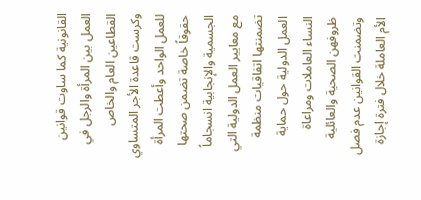القانونية كما ساوت قوانين العمل بين المرأة والرجل في القطاعين العام والخاص وكرست قاعدة الأجر المتساوي للعمل الواحد وأعطت المرأة حقوقاً خاصة تضمن صحتها الجسمية والإنجابية انسجاماً مع معايير العمل الدولية التي تضمنتها اتفاقيات منظمة العمل الدولية حول حماية النساء العاملات ومراعاة ظروفهن الصحية والعائلية وتضمنت القوانين عدم فصل الأم العاملة خلال فترة إجازة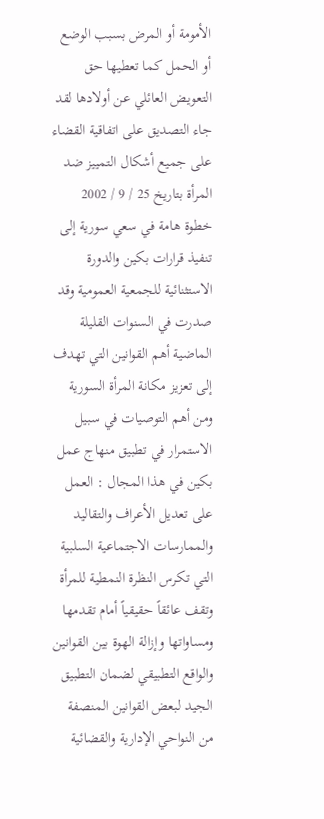الأمومة أو المرض بسبب الوضع أو الحمل كما تعطيها حق التعويض العائلي عن أولادها لقد جاء التصديق على اتفاقية القضاء على جميع أشكال التمييز ضد المرأة بتاريخ 25 / 9 / 2002 خطوة هامة في سعي سورية إلى تنفيذ قرارات بكين والدورة الاستثنائية للجمعية العمومية وقد صدرت في السنوات القليلة الماضية أهم القوانين التي تهدف إلى تعزيز مكانة المرأة السورية ومن أهم التوصيات في سبيل الاستمرار في تطبيق منهاج عمل بكين في هذا المجال : العمل على تعديل الأعراف والتقاليد والممارسات الاجتماعية السلبية التي تكرس النظرة النمطية للمرأة وتقف عائقاً حقيقياً أمام تقدمها ومساواتها وإزالة الهوة بين القوانين والواقع التطبيقي لضمان التطبيق الجيد لبعض القوانين المنصفة من النواحي الإدارية والقضائية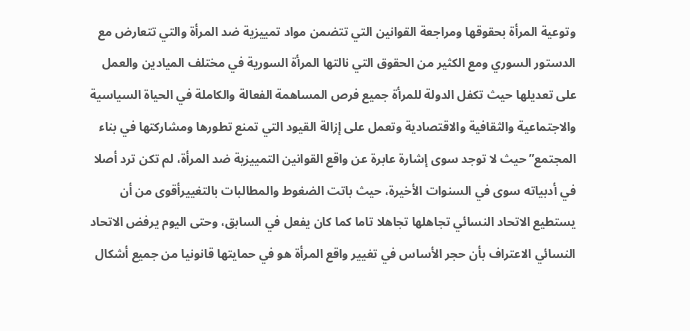وتوعية المرأة بحقوقها ومراجعة القوانين التي تتضمن مواد تمييزية ضد المرأة والتي تتعارض مع الدستور السوري ومع الكثير من الحقوق التي نالتها المرأة السورية في مختلف الميادين والعمل على تعديلها حيث تكفل الدولة للمرأة جميع فرص المساهمة الفعالة والكاملة في الحياة السياسية والاجتماعية والثقافية والاقتصادية وتعمل على إزالة القيود التي تمنع تطورها ومشاركتها في بناء المجتمع” حيث لا توجد سوى إشارة عابرة عن واقع القوانين التمييزية ضد المرأة، لم تكن ترد أصلا في أدبياته سوى في السنوات الأخيرة، حيث باتت الضغوط والمطالبات بالتغييرأقوى من أن يستطيع الاتحاد النسائي تجاهلها تجاهلا تاما كما كان يفعل في السابق، وحتى اليوم يرفض الاتحاد النسائي الاعتراف بأن حجر الأساس في تغيير واقع المرأة هو في حمايتها قانونيا من جميع أشكال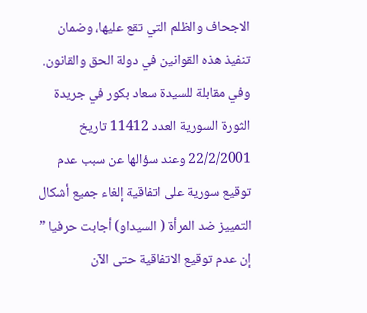الاجحاف والظلم التي تقع عليها، وضمان تنفيذ هذه القوانين في دولة الحق والقانون. وفي مقابلة للسيدة سعاد بكور في جريدة الثورة السورية العدد 11412 تاريخ 22/2/2001 وعند سؤالها عن سبب عدم توقيع سورية على اتفاقية إلغاء جميع أشكال التمييز ضد المرأة ( السيداو) أجابت حرفيا ” إن عدم توقيع الاتفاقية حتى الآن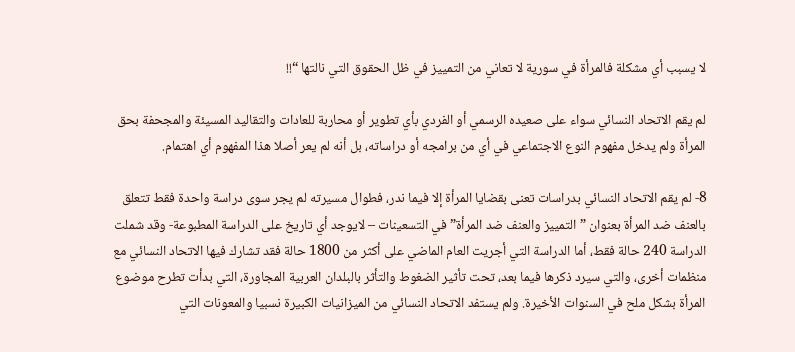لا يسبب أي مشكلة فالمرأة في سورية لا تعاني من التمييز في ظل الحقوق التي نالتها “!!

لم يقم الاتحاد النسائي سواء على صعيده الرسمي أو الفردي بأي تطوير أو محاربة للعادات والتقاليد المسيئة والمجحفة بحق المرأة ولم يدخل مفهوم النوع الاجتماعي في أي من برامجه أو دراساته، بل أنه لم يعر أصلا هذا المفهوم أي اهتمام.

8- لم يقم الاتحاد النسائي بدراسات تعنى بقضايا المرأة إلا فيما ندر، فطوال مسيرته لم يجر سوى دراسة واحدة فقط تتعلق بالعنف ضد المرأة بعنوان ” التمييز والعنف ضد المرأة” في التسعينات – لايوجد أي تاريخ على الدراسة المطبوعة- وقد شملت الدراسة 240 حالة فقط، أما الدراسة التي أجريت العام الماضي على أكثر من 1800 حالة فقد تشارك فيها الاتحاد النسائي مع منظمات أخرى، والتي سيرد ذكرها فيما بعد، تحت تأثير الضغوط والتأثر بالبلدان العربية المجاورة، التي بدأت تطرح موضوع المرأة بشكل ملح في السنوات الأخيرة. ولم يستفد الاتحاد النسائي من الميزانيات الكبيرة نسبيا والمعونات التي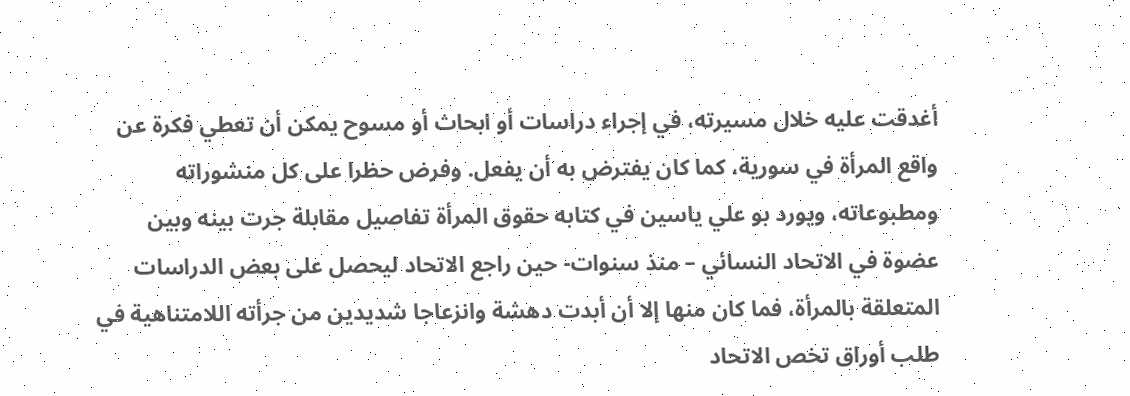أغدقت عليه خلال مسيرته، في إجراء دراسات أو ابحاث أو مسوح يمكن أن تعطي فكرة عن واقع المرأة في سورية، كما كان يفترض به أن يفعل. وفرض حظرا على كل منشوراته ومطبوعاته، ويورد بو علي ياسين في كتابه حقوق المرأة تفاصيل مقابلة جرت بينه وبين عضوة في الاتحاد النسائي – منذ سنوات- حين راجع الاتحاد ليحصل على بعض الدراسات المتعلقة بالمرأة، فما كان منها إلا أن أبدت دهشة وانزعاجا شديدين من جرأته اللامتناهية في طلب أوراق تخص الاتحاد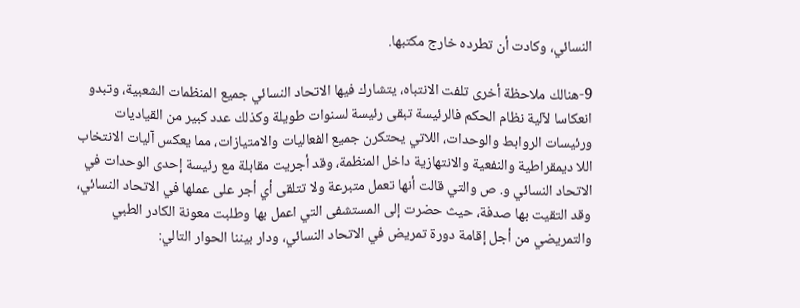النسائي، وكادت أن تطرده خارج مكتبها.

9-هنالك ملاحظة أخرى تلفت الانتباه، يتشارك فيها الاتحاد النسائي جميع المنظمات الشعبية، وتبدو انعكاسا لآلية نظام الحكم فالرئيسة تبقى رئيسة لسنوات طويلة وكذلك عدد كبير من القياديات ورئيسات الروابط والوحدات، اللاتي يحتكرن جميع الفعاليات والامتيازات، مما يعكس آليات الانتخاب اللا ديمقراطية والنفعية والانتهازية داخل المنظمة، وقد أجريت مقابلة مع رئيسة إحدى الوحدات في الاتحاد النسائي و. ص والتي قالت أنها تعمل متبرعة ولا تتلقى أي أجر على عملها في الاتحاد النسائي، وقد التقيت بها صدفة، حيث حضرت إلى المستشفى التي اعمل بها وطلبت معونة الكادر الطبي والتمريضي من أجل إقامة دورة تمريض في الاتحاد النسائي، ودار بيننا الحوار التالي: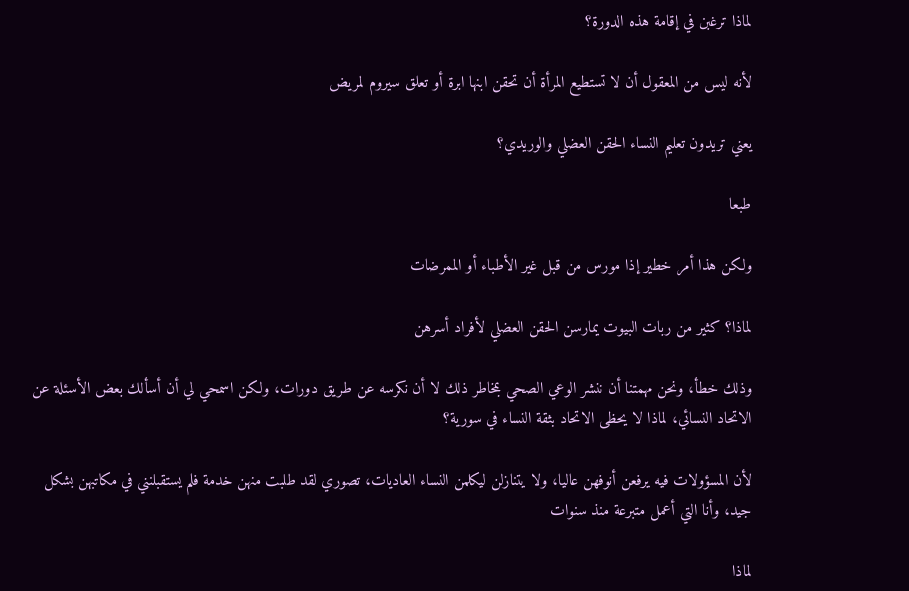لماذا ترغبن في إقامة هذه الدورة؟

لأنه ليس من المعقول أن لا تستطيع المرأة أن تحقن ابنها ابرة أو تعلق سيروم لمريض

يعني تريدون تعليم النساء الحقن العضلي والوريدي؟

طبعا

ولكن هذا أمر خطير إذا مورس من قبل غير الأطباء أو الممرضات

لماذا؟ كثير من ربات البيوت يمارسن الحقن العضلي لأفراد أسرهن

وذلك خطأ، ونحن مهمتنا أن ننشر الوعي الصحي بمخاطر ذلك لا أن نكرسه عن طريق دورات، ولكن اسمحي لي أن أسألك بعض الأسئلة عن الاتحاد النسائي، لماذا لا يحظى الاتحاد بثقة النساء في سورية؟

لأن المسؤولات فيه يرفعن أنوفهن عاليا، ولا يتنازلن ليكلمن النساء العاديات، تصوري لقد طلبت منهن خدمة فلم يستقبلنني في مكاتبهن بشكل جيد، وأنا التي أعمل متبرعة منذ سنوات

لماذا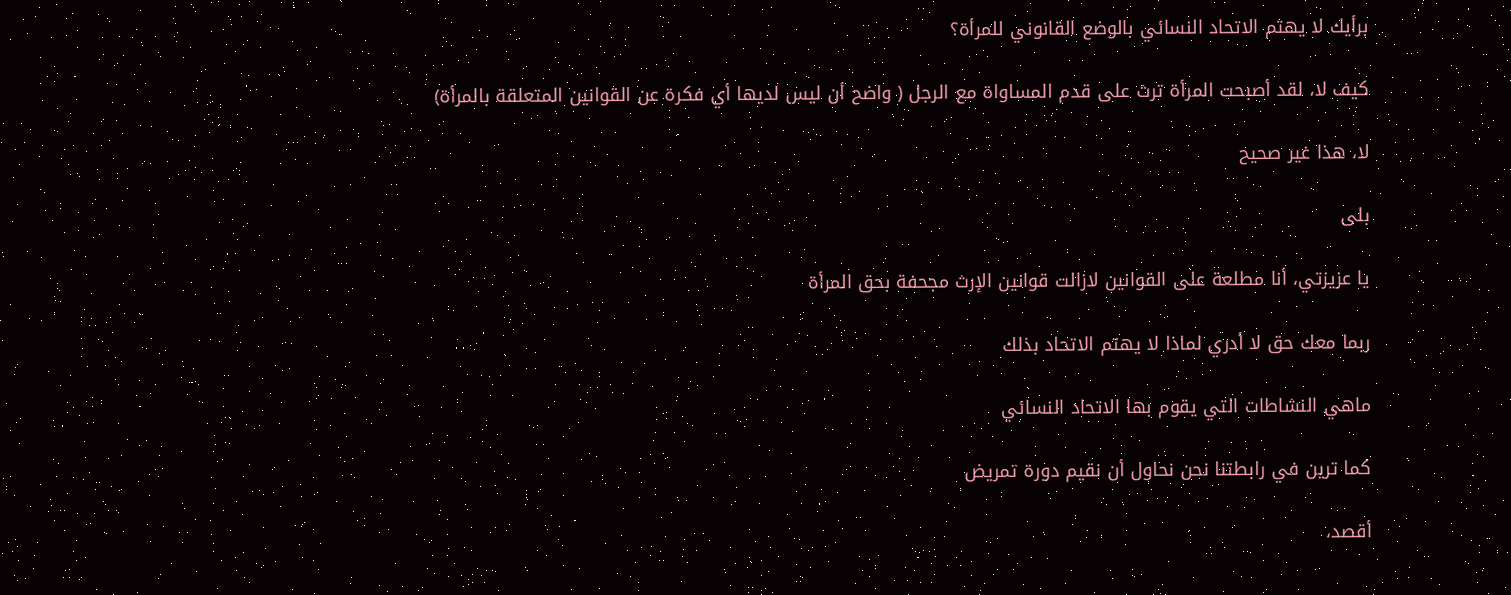برأيك لا يهتم الاتحاد النسائي بالوضع القانوني للمرأة؟

كيف لا، لقد أصبحت المرأة ترث على قدم المساواة مع الرجل ( واضح أن ليس لديها أي فكرة عن القوانين المتعلقة بالمرأة)

لا، هذا غير صحيح

بلى

يا عزيزتي، أنا مطلعة على القوانين لازالت قوانين الإرث مجحفة بحق المرأة

ربما معك حق لا أدري لماذا لا يهتم الاتحاد بذلك

ماهي النشاطات التي يقوم بها الاتحاد النسائي

كما ترين في رابطتنا نحن نحاول أن نقيم دورة تمريض

أقصد،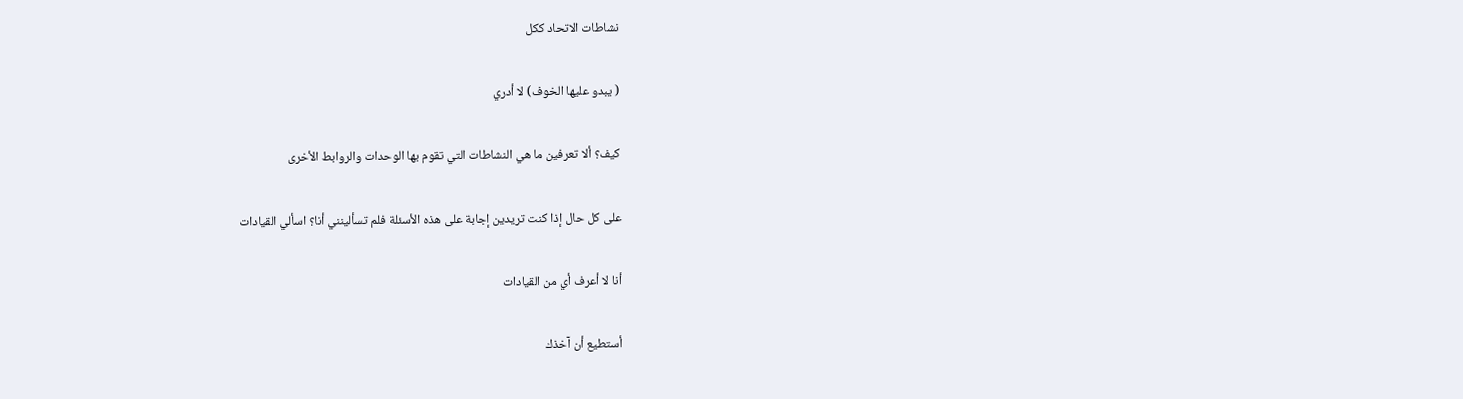نشاطات الاتحاد ككل

( يبدو عليها الخوف) لا أدري

كيف؟ ألا تعرفين ما هي النشاطات التي تقوم بها الوحدات والروابط الأخرى

على كل حال إذا كنت تريدين إجابة على هذه الأسئلة فلم تسألينني أنا؟ اسألي القيادات

أنا لا أعرف أي من القيادات

أستطيع أن آخذك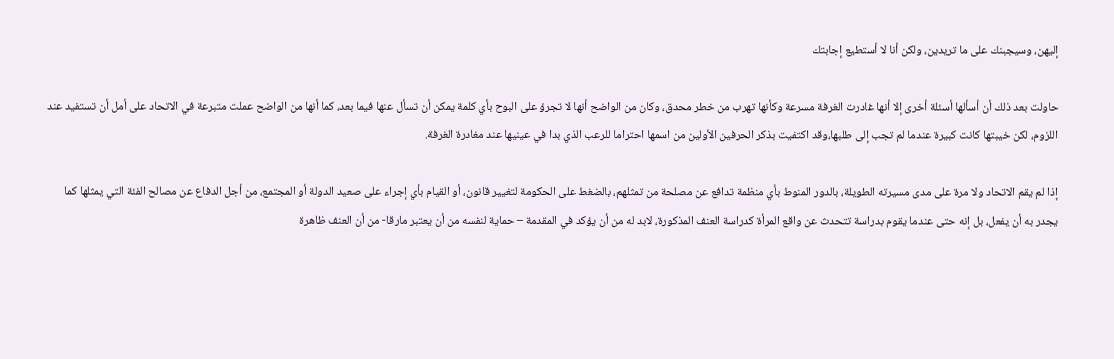إليهن، وسيجبنك على ما تريدين، ولكن أنا لا أستطيع إجابتك

حاولت بعد ذلك أن أسألها أسئلة أخرى إلا أنها غادرت الغرفة مسرعة وكأنها تهرب من خطر محدق، وكان من الواضح أنها لا تجرؤ على البوح بأي كلمة يمكن أن تسأل عنها فيما بعد، كما أنها من الواضح عملت متبرعة في الاتحاد على أمل أن تستفيد عند اللزوم، لكن خيبتها كانت كبيرة عندما لم تجب إلى طلبها،وقد اكتفيت بذكر الحرفين الأولين من اسمها احتراما للرعب الذي بدا في عينيها عند مغادرة الغرفة.

إذا لم يقم الاتحاد ولا مرة على مدى مسيرته الطويلة، بالدور المنوط بأي منظمة تدافع عن مصلحة من تمثلهم، بالضغط على الحكومة لتغيير قانون، أو القيام بأي إجراء على صعيد الدولة أو المجتمع، من أجل الدفاع عن مصالح الفئة التي يمثلها كما يجدر به أن يفعل، بل إنه حتى عندما يقوم بدراسة تتحدث عن واقع المرأة كدراسة العنف المذكورة، لابد له من أن يؤكد في المقدمة – حماية لنفسه من أن يعتبر مارقا- من أن العنف ظاهرة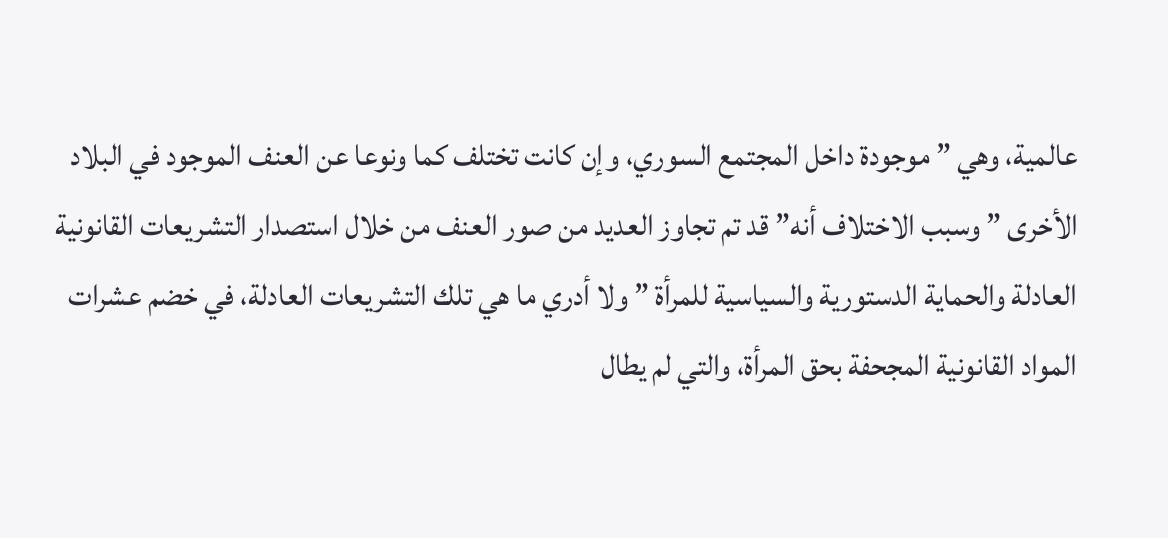عالمية، وهي ” موجودة داخل المجتمع السوري، وإن كانت تختلف كما ونوعا عن العنف الموجود في البلاد الأخرى ” وسبب الاختلاف أنه” قد تم تجاوز العديد من صور العنف من خلال استصدار التشريعات القانونية العادلة والحماية الدستورية والسياسية للمرأة ” ولا أدري ما هي تلك التشريعات العادلة، في خضم عشرات المواد القانونية المجحفة بحق المرأة، والتي لم يطال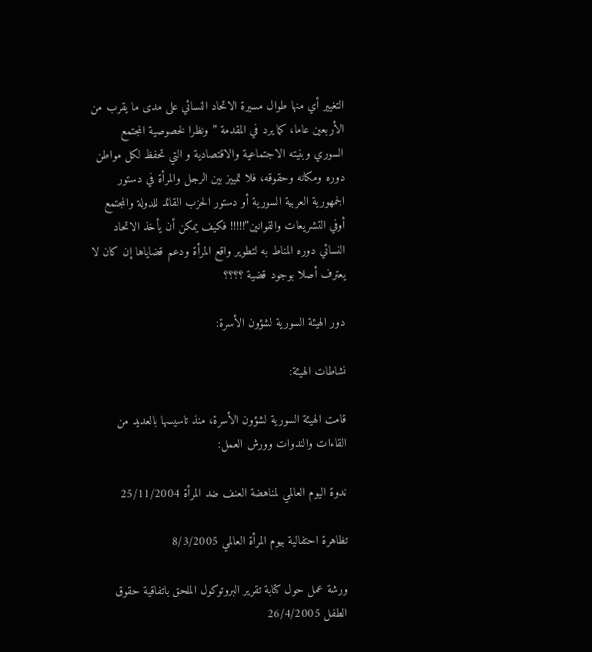التغيير أي منها طوال مسيرة الاتحاد النسائي على مدى ما يقرب من الأربعين عاما، كما يرد في المقدمة ” ونظرا لخصوصية المجتمع السوري وبنيته الاجتماعية والاقتصادية و التي تحفظ لكل مواطن دوره ومكانه وحقوقه، فلا تمييز بين الرجل والمرأة في دستور الجمهورية العربية السورية أو دستور الحزب القائد للدولة والمجتمع أوفي التشريعات والقوانين”!!!!! فكيف يمكن أن يأخذ الاتحاد النسائي دوره المناط به لتطوير واقع المرأة ودعم قضاياها إن كان لا يعترف أصلا بوجود قضية ؟؟؟؟

دور الهيئة السورية لشؤون الأسرة:

نشاطات الهيئة:

قامت الهيئة السورية لشؤون الأسرة، منذ تاسيسها بالعديد من القاءات والندوات وورش العمل:

ندوة اليوم العالمي لمناهضة العنف ضد المرأة 25/11/2004

تظاهرة احتفالية بيوم المرأة العالمي 8/3/2005

ورشة عمل حول كتابة تقرير البروتوكول الملحق باتفاقية حقوق الطفل 26/4/2005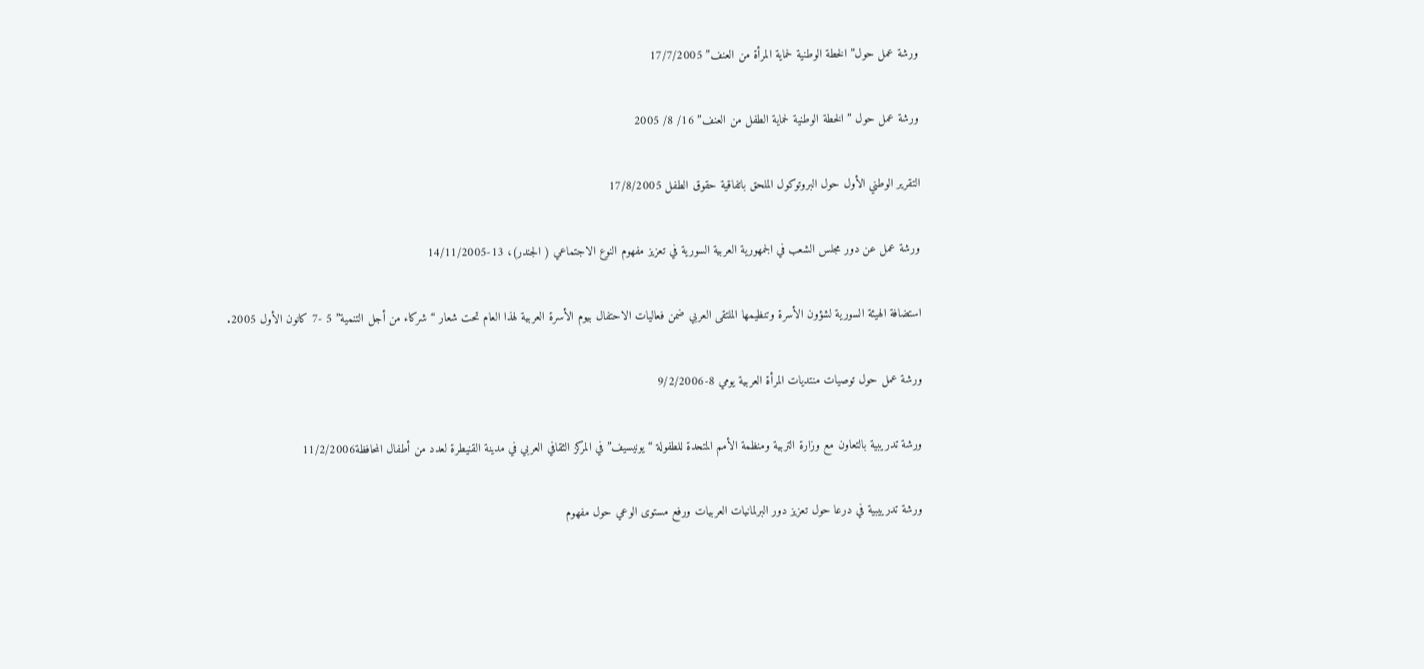ورشة عمل حول” الخطة الوطنية لحماية المرأة من العنف” 17/7/2005

ورشة عمل حول ” الخطة الوطنية لحماية الطفل من العنف” 16/ 8/ 2005

التقرير الوطني الأول حول البروتوكول الملحق باتفاقية حقوق الطفل 17/8/2005

ورشة عمل عن دور مجلس الشعب في الجمهورية العربية السورية في تعزيز مفهوم النوع الاجتماعي ( الجندر)، 13-14/11/2005

استضافة الهيئة السورية لشؤون الأسرة وتنظيمها الملتقى العربي ضمن فعاليات الاحتفال بيوم الأسرة العربية لهذا العام تحت شعار “شركاء من أجل التنمية” 5 -7 كانون الأول 2005.

ورشة عمل حول توصيات منتديات المرأة العربية يومي 8-9/2/2006

ورشة تدريبية بالتعاون مع وزارة التربية ومنظمة الأمم المتحدة للطفولة “يونيسيف” في المركز الثقافي العربي في مدينة القنيطرة لعدد من أطفال المحافظة11/2/2006

ورشة تدرييبية في درعا حول تعزيز دور البرلمانيات العربيات ورفع مستوى الوعي حول مفهوم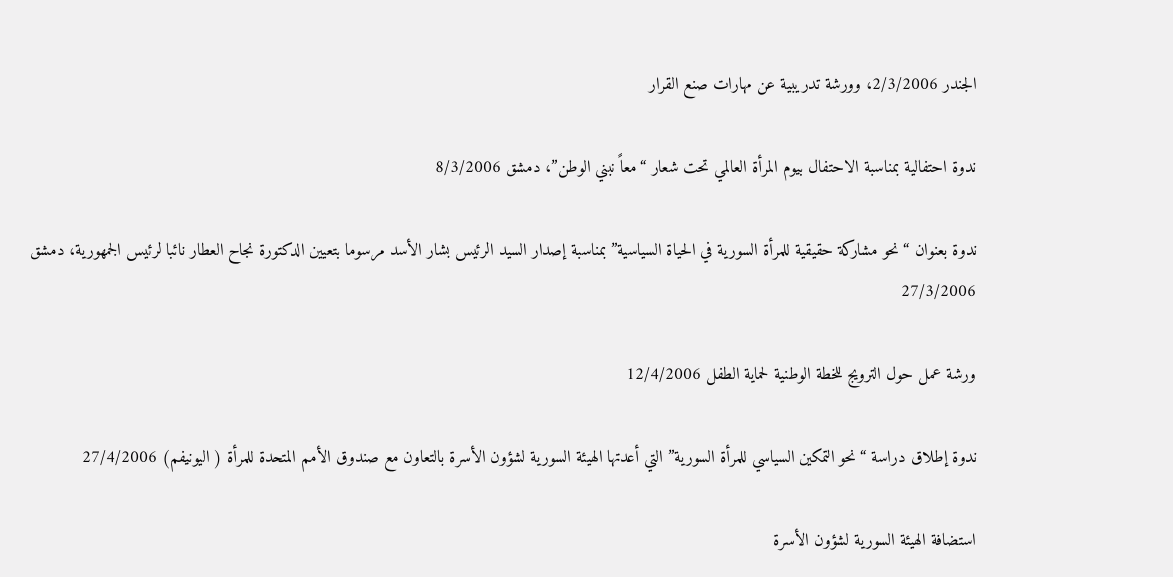الجندر 2/3/2006، وورشة تدريبية عن مهارات صنع القرار

ندوة احتفالية بمناسبة الاحتفال بيوم المرأة العالمي تحت شعار “معاً نبني الوطن”، دمشق 8/3/2006

ندوة بعنوان “نحو مشاركة حقيقية للمرأة السورية في الحياة السياسية”بمناسبة إصدار السيد الرئيس بشار الأسد مرسوما بتعيين الدكتورة نجاح العطار نائبا لرئيس الجمهورية، دمشق 27/3/2006

ورشة عمل حول الترويج للخطة الوطنية لحماية الطفل 12/4/2006

ندوة إطلاق دراسة “نحو التمكين السياسي للمرأة السورية” التي أعدتها الهيئة السورية لشؤون الأسرة بالتعاون مع صندوق الأمم المتحدة للمرأة ( اليونيفم) 27/4/2006

استضافة الهيئة السورية لشؤون الأسرة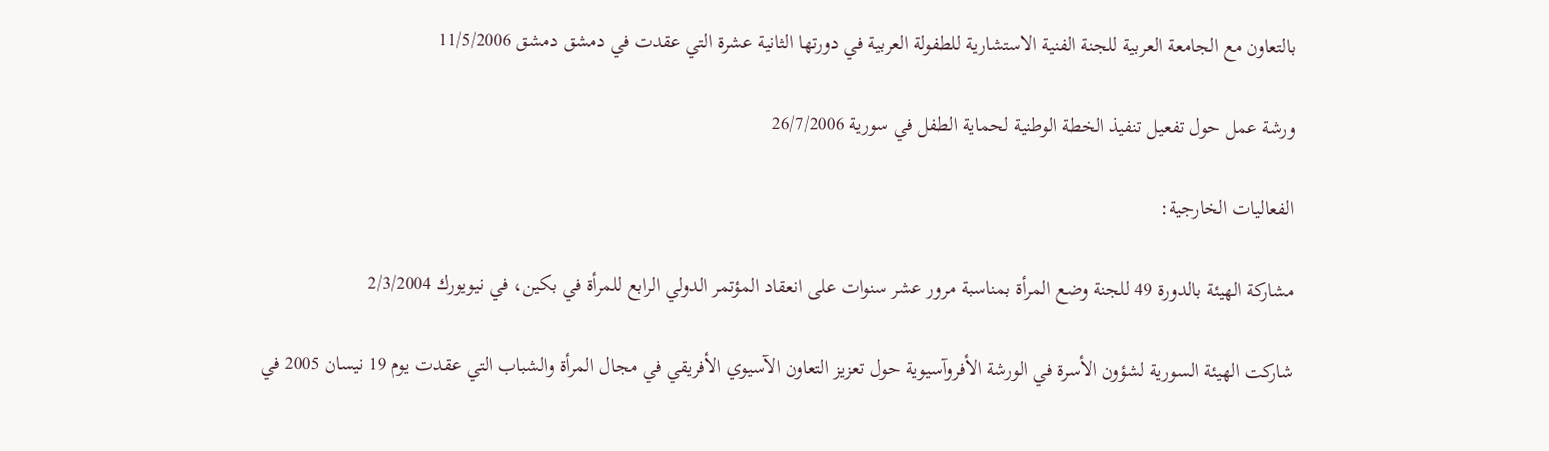بالتعاون مع الجامعة العربية للجنة الفنية الاستشارية للطفولة العربية في دورتها الثانية عشرة التي عقدت في دمشق دمشق 11/5/2006

ورشة عمل حول تفعيل تنفيذ الخطة الوطنية لحماية الطفل في سورية 26/7/2006

الفعاليات الخارجية:

مشاركة الهيئة بالدورة 49 للجنة وضع المرأة بمناسبة مرور عشر سنوات على انعقاد المؤتمر الدولي الرابع للمرأة في بكين، في نيويورك 2/3/2004

شاركت الهيئة السورية لشؤون الأسرة في الورشة الأفروآسيوية حول تعزيز التعاون الآسيوي الأفريقي في مجال المرأة والشباب التي عقدت يوم 19 نيسان 2005 في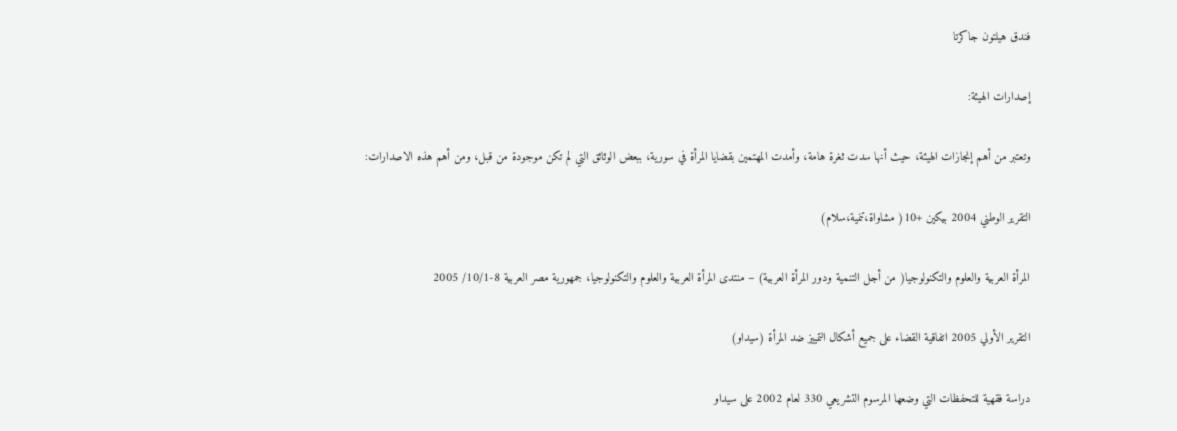فندق هيلتون جاكرتا

إصدارات الهيئة:

وتعتبر من أهم إنجازات الهيئة، حيث أنها سدت ثغرة هامة، وأمدت المهتمين بقضايا المرأة في سورية، ببعض الوثائق التي لم تكن موجودة من قبل، ومن أهم هذه الاصدارات:

التقرير الوطني 2004 بيكين +10( مشاواة،تنمية،سلام)

المرأة العربية والعلوم والتكنولوجيا( من أجل التنمية ودور المرأة العربية) – منتدى المرأة العربية والعلوم والتكنولوجيا، جمهورية مصر العربية 8-10/1/ 2005

التقرير الأولي 2005 اتفاقية القضاء على جميع أشكال التمييز ضد المرأة (سيداو)

دراسة فقهية للتحفظات التي وضعها المرسوم التشريعي 330 لعام 2002 على سيداو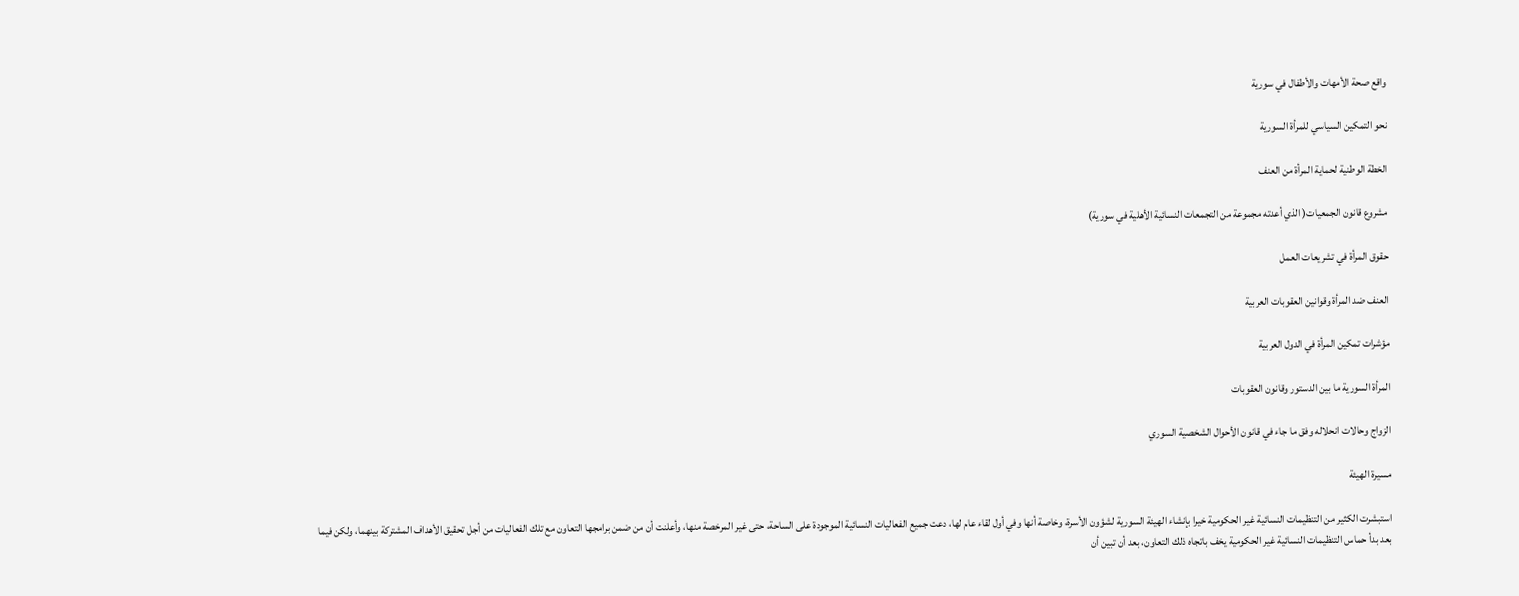واقع صحة الأمهات والأطفال في سورية

نحو التمكين السياسي للمرأة السورية

الخطة الوطنية لحماية المرأة من العنف

مشروع قانون الجمعيات( الذي أعدته مجموعة من التجمعات النسائية الأهلية في سورية)

حقوق المرأة في تشريعات العمل

العنف ضد المرأة وقوانين العقوبات العربية

مؤشرات تمكين المرأة في الدول العربية

المرأة السورية ما بين الدستور وقانون العقوبات

الزواج وحالات انحلاله وفق ما جاء في قانون الأحوال الشخصية السوري

مسيرة الهيئة

استبشرت الكثير من التنظيمات النسائية غير الحكومية خيرا بإنشاء الهيئة السورية لشؤون الأسرة، وخاصة أنها وفي أول لقاء عام لها، دعت جميع الفعاليات النسائية الموجودة على الساحة، حتى غير المرخصة منها، وأعلنت أن من ضمن برامجها التعاون مع تلك الفعاليات من أجل تحقيق الأهداف المشتركة بينهما، ولكن فيما بعد بدأ حماس التنظيمات النسائية غير الحكومية يخف باتجاه ذلك التعاون، بعد أن تبين أن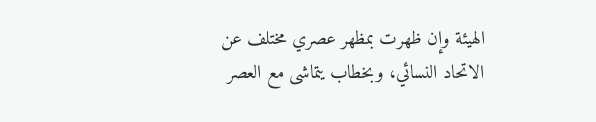الهيئة وإن ظهرت بمظهر عصري مختلف عن الاتحاد النسائي، وبخطاب يتماشى مع العصر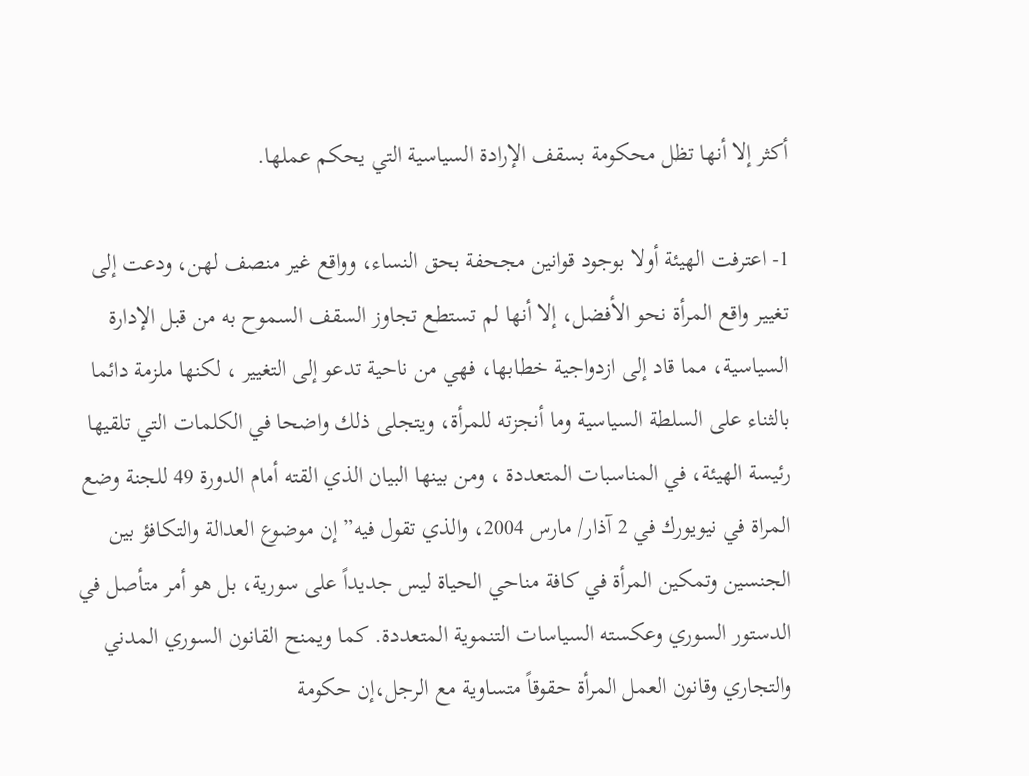أكثر إلا أنها تظل محكومة بسقف الإرادة السياسية التي يحكم عملها.

1- اعترفت الهيئة أولا بوجود قوانين مجحفة بحق النساء، وواقع غير منصف لهن، ودعت إلى تغيير واقع المرأة نحو الأفضل، إلا أنها لم تستطع تجاوز السقف السموح به من قبل الإدارة السياسية، مما قاد إلى ازدواجية خطابها، فهي من ناحية تدعو إلى التغيير ، لكنها ملزمة دائما بالثناء على السلطة السياسية وما أنجزته للمرأة، ويتجلى ذلك واضحا في الكلمات التي تلقيها رئيسة الهيئة، في المناسبات المتعددة ، ومن بينها البيان الذي القته أمام الدورة 49 للجنة وضع المراة في نيويورك في 2 آذار/ مارس 2004، والذي تقول فيه” إن موضوع العدالة والتكافؤ بين الجنسين وتمكين المرأة في كافة مناحي الحياة ليس جديداً على سورية، بل هو أمر متأصل في الدستور السوري وعكسته السياسات التنموية المتعددة. كما ويمنح القانون السوري المدني والتجاري وقانون العمل المرأة حقوقاً متساوية مع الرجل،إن حكومة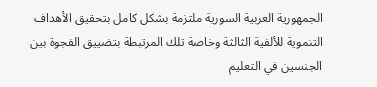الجمهورية العربية السورية ملتزمة بشكل كامل بتحقيق الأهداف التنموية للألفية الثالثة وخاصة تلك المرتبطة بتضييق الفجوة بين الجنسين في التعليم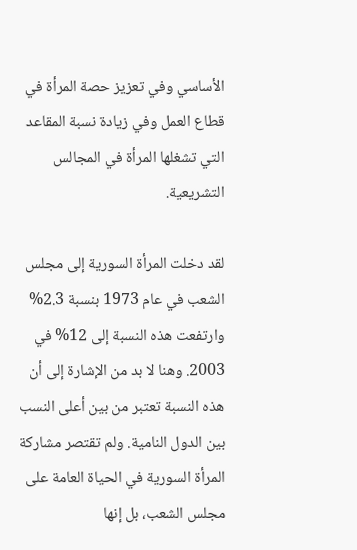الأساسي وفي تعزيز حصة المرأة في قطاع العمل وفي زيادة نسبة المقاعد التي تشغلها المرأة في المجالس التشريعية.

لقد دخلت المرأة السورية إلى مجلس الشعب في عام 1973 بنسبة 2.3% وارتفعت هذه النسبة إلى 12% في 2003. وهنا لا بد من الإشارة إلى أن هذه النسبة تعتبر من بين أعلى النسب بين الدول النامية. ولم تقتصر مشاركة المرأة السورية في الحياة العامة على مجلس الشعب، بل إنها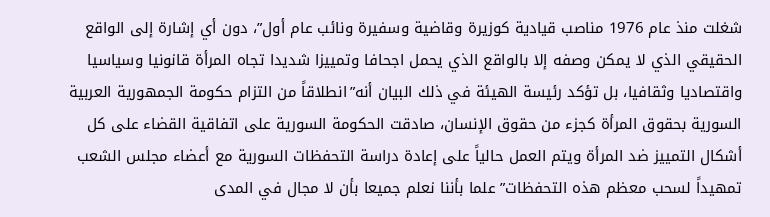شغلت منذ عام 1976 مناصب قيادية كوزيرة وقاضية وسفيرة ونائب عام أول”، دون أي إشارة إلى الواقع الحقيقي الذي لا يمكن وصفه إلا بالواقع الذي يحمل اجحافا وتمييزا شديدا تجاه المرأة قانونيا وسياسيا واقتصاديا وثقافيا، بل تؤكد رئيسة الهيئة في ذلك البيان أنه”انطلاقاً من التزام حكومة الجمهورية العربية السورية بحقوق المرأة كجزء من حقوق الإنسان، صادقت الحكومة السورية على اتفاقية القضاء على كل أشكال التمييز ضد المرأة ويتم العمل حالياً على إعادة دراسة التحفظات السورية مع أعضاء مجلس الشعب تمهيداً لسحب معظم هذه التحفظات” علما بأننا نعلم جميعا بأن لا مجال في المدى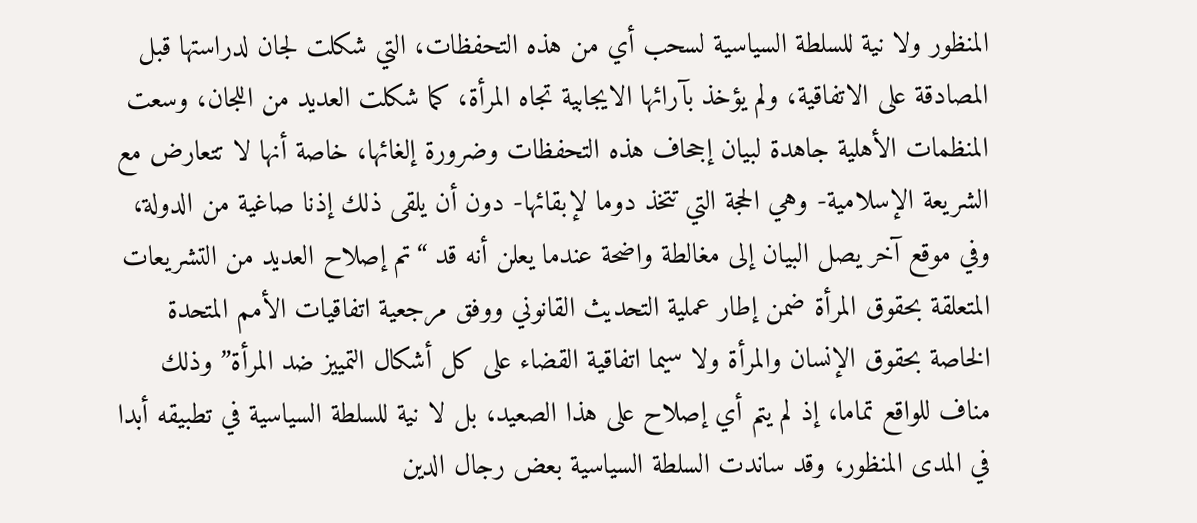المنظور ولا نية للسلطة السياسية لسحب أي من هذه التحفظات، التي شكلت لجان لدراستها قبل المصادقة على الاتفاقية، ولم يؤخذ بآرائها الايجابية تجاه المرأة، كما شكلت العديد من اللجان، وسعت المنظمات الأهلية جاهدة لبيان إجحاف هذه التحفظات وضرورة إلغائها، خاصة أنها لا تتعارض مع الشريعة الإسلامية- وهي الحجة التي تتخذ دوما لإبقائها- دون أن يلقى ذلك إذنا صاغية من الدولة، وفي موقع آخر يصل البيان إلى مغالطة واضحة عندما يعلن أنه قد “تم إصلاح العديد من التشريعات المتعلقة بحقوق المرأة ضمن إطار عملية التحديث القانوني ووفق مرجعية اتفاقيات الأمم المتحدة الخاصة بحقوق الإنسان والمرأة ولا سيما اتفاقية القضاء على كل أشكال التمييز ضد المرأة” وذلك مناف للواقع تماما، إذ لم يتم أي إصلاح على هذا الصعيد، بل لا نية للسلطة السياسية في تطبيقه أبدا في المدى المنظور، وقد ساندت السلطة السياسية بعض رجال الدين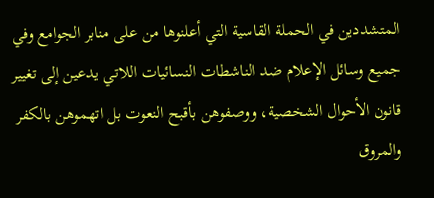المتشددين في الحملة القاسية التي أعلنوها من على منابر الجوامع وفي جميع وسائل الإعلام ضد الناشطات النسائيات اللاتي يدعين إلى تغيير قانون الأحوال الشخصية، ووصفوهن بأقبح النعوت بل اتهموهن بالكفر والمروق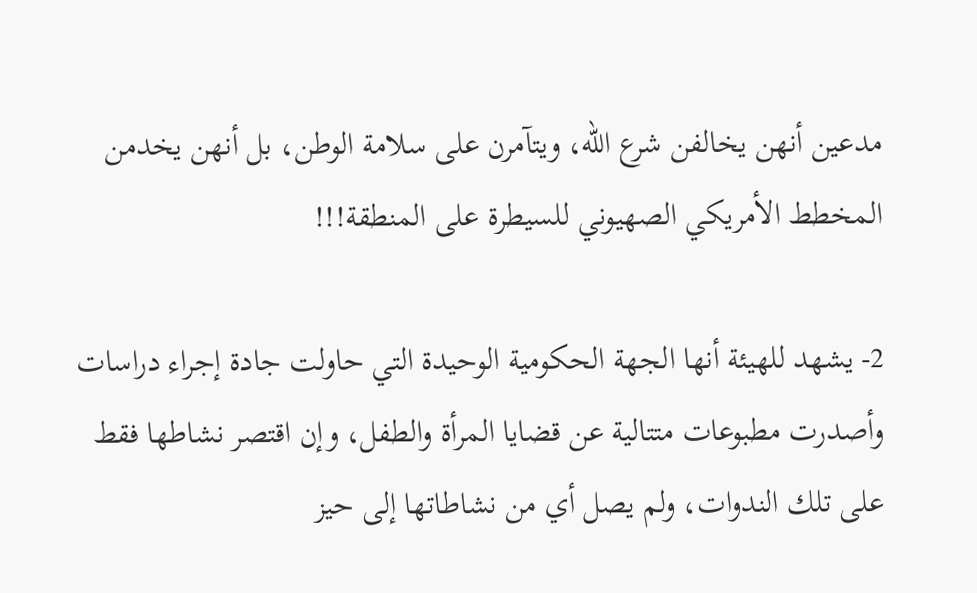مدعين أنهن يخالفن شرع الله، ويتآمرن على سلامة الوطن، بل أنهن يخدمن المخطط الأمريكي الصهيوني للسيطرة على المنطقة!!!

2- يشهد للهيئة أنها الجهة الحكومية الوحيدة التي حاولت جادة إجراء دراسات وأصدرت مطبوعات متتالية عن قضايا المرأة والطفل، وإن اقتصر نشاطها فقط على تلك الندوات، ولم يصل أي من نشاطاتها إلى حيز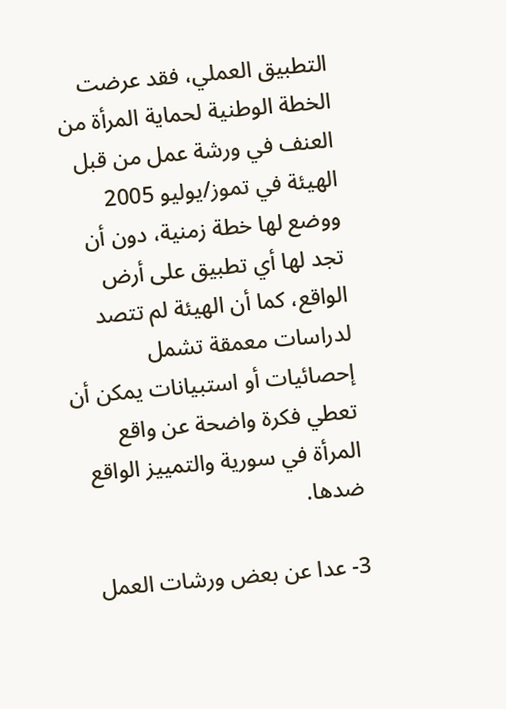التطبيق العملي، فقد عرضت الخطة الوطنية لحماية المرأة من العنف في ورشة عمل من قبل الهيئة في تموز/يوليو 2005 ووضع لها خطة زمنية، دون أن تجد لها أي تطبيق على أرض الواقع، كما أن الهيئة لم تتصد لدراسات معمقة تشمل إحصائيات أو استبيانات يمكن أن تعطي فكرة واضحة عن واقع المرأة في سورية والتمييز الواقع ضدها.

3- عدا عن بعض ورشات العمل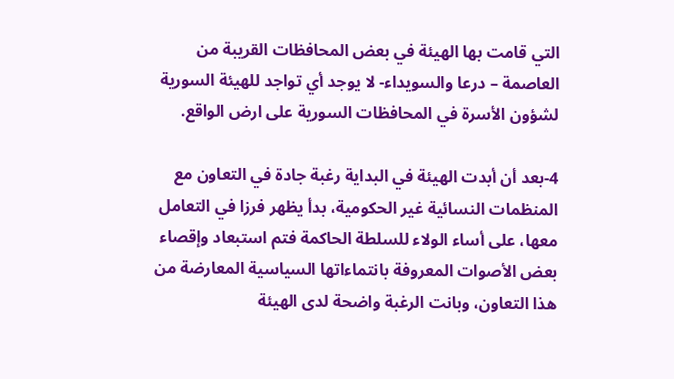التي قامت بها الهيئة في بعض المحافظات القريبة من العاصمة – درعا والسويداء- لا يوجد أي تواجد للهيئة السورية لشؤون الأسرة في المحافظات السورية على ارض الواقع.

4-بعد أن أبدت الهيئة في البداية رغبة جادة في التعاون مع المنظمات النسائية غير الحكومية، بدأ يظهر فرزا في التعامل معها، على أساء الولاء للسلطة الحاكمة فتم استبعاد وإقصاء بعض الأصوات المعروفة بانتماءاتها السياسية المعارضة من هذا التعاون، وبانت الرغبة واضحة لدى الهيئة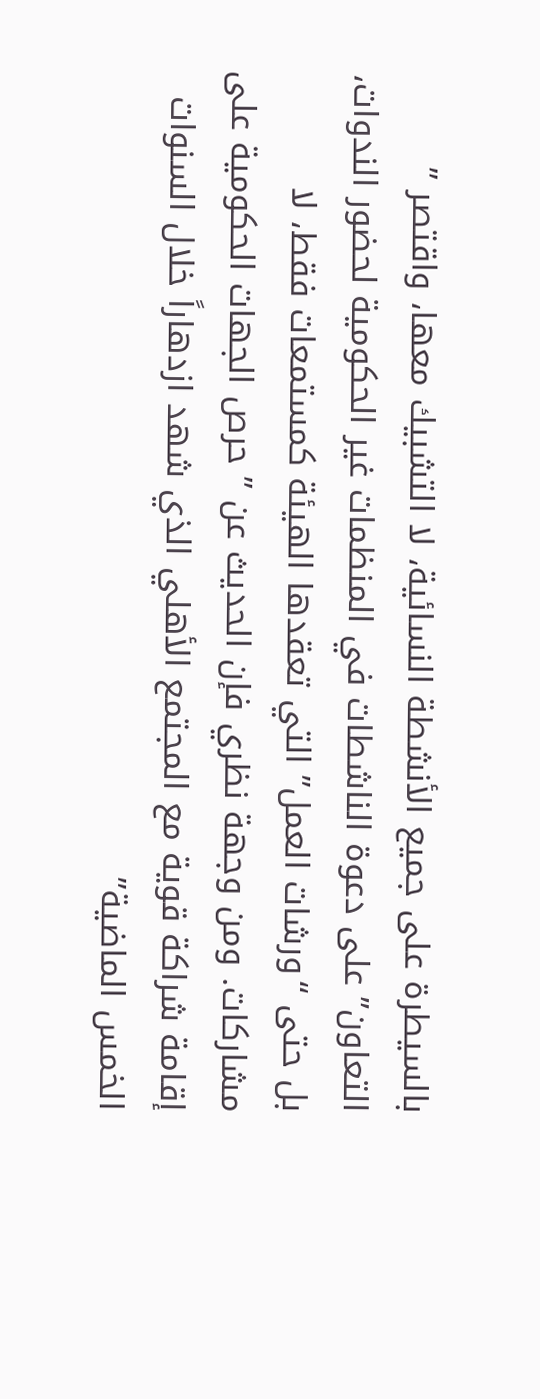بالسيطرة على جميع الأنشطة النسائية، لا التشبيك معها، واقتصر ” التعاون” على دعوة الناشطات في المنظمات غير الحكومية لحضور الندوات، بل حتى “ورشات العمل” التي تعقدها الهيئة كمستمعات فقط، لا مشاركات. ومن وجهة نظري فإن الحديث عن ” حرص الجهات الحكومية على إقامة شراكة قوية مع المجتمع الأهلي الذي شهد ازدهاراً خلال السنوات الخمس الماضية”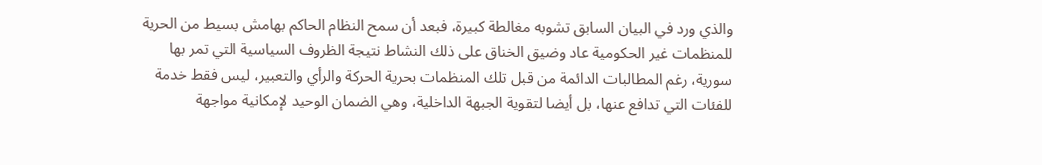والذي ورد في البيان السابق تشوبه مغالطة كبيرة، فبعد أن سمح النظام الحاكم بهامش بسيط من الحرية للمنظمات غير الحكومية عاد وضيق الخناق على ذلك النشاط نتيجة الظروف السياسية التي تمر بها سورية، رغم المطالبات الدائمة من قبل تلك المنظمات بحرية الحركة والرأي والتعبير، ليس فقط خدمة للفئات التي تدافع عنها، بل أيضا لتقوية الجبهة الداخلية، وهي الضمان الوحيد لإمكانية مواجهة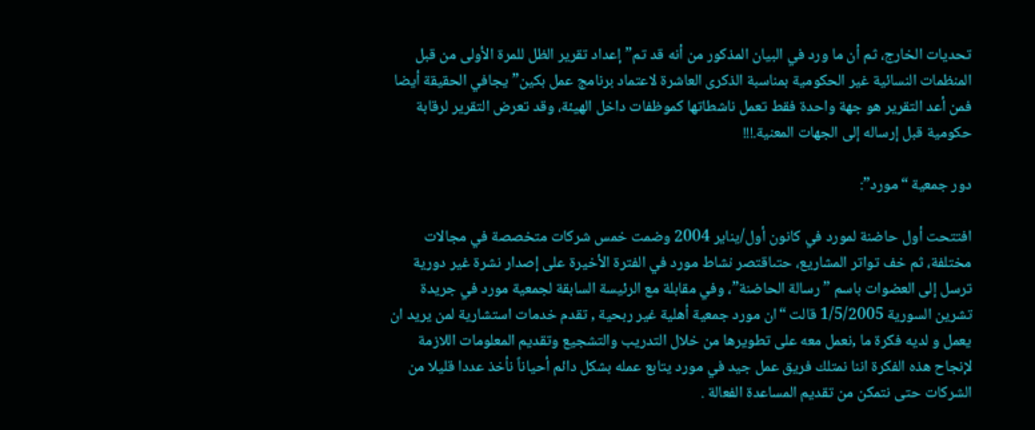تحديات الخارج، ثم أن ما ورد في البيان المذكور من أنه قد تم”إعداد تقرير الظل للمرة الأولى من قبل المنظمات النسائية غير الحكومية بمناسبة الذكرى العاشرة لاعتماد برنامج عمل بكين” يجافي الحقيقة أيضا فمن أعد التقرير هو جهة واحدة فقط تعمل ناشطاتها كموظفات داخل الهيئة، وقد تعرض التقرير لرقابة حكومية قبل إرساله إلى الجهات المعنية.!!!

دور جمعية “مورد”:

افتتحت أول حاضنة لمورد في كانون أول/يناير 2004 وضمت خمس شركات متخصصة في مجالات مختلفة، ثم خف تواتر المشاريع، حتىاقتصر نشاط مورد في الفترة الأخيرة على إصدار نشرة غير دورية ترسل إلى العضوات باسم ” رسالة الحاضنة”، وفي مقابلة مع الرئيسة السابقة لجمعية مورد في جريدة تشرين السورية 1/5/2005 قالت “ان مورد جمعية أهلية غير ربحية , تقدم خدمات استشارية لمن يريد ان يعمل و لديه فكرة ما ,نعمل معه على تطويرها من خلال التدريب والتشجيع وتقديم المعلومات اللازمة لإنجاح هذه الفكرة اننا نمتلك فريق عمل جيد في مورد يتابع عمله بشكل دائم أحياناً نأخذ عددا قليلا من الشركات حتى نتمكن من تقديم المساعدة الفعالة .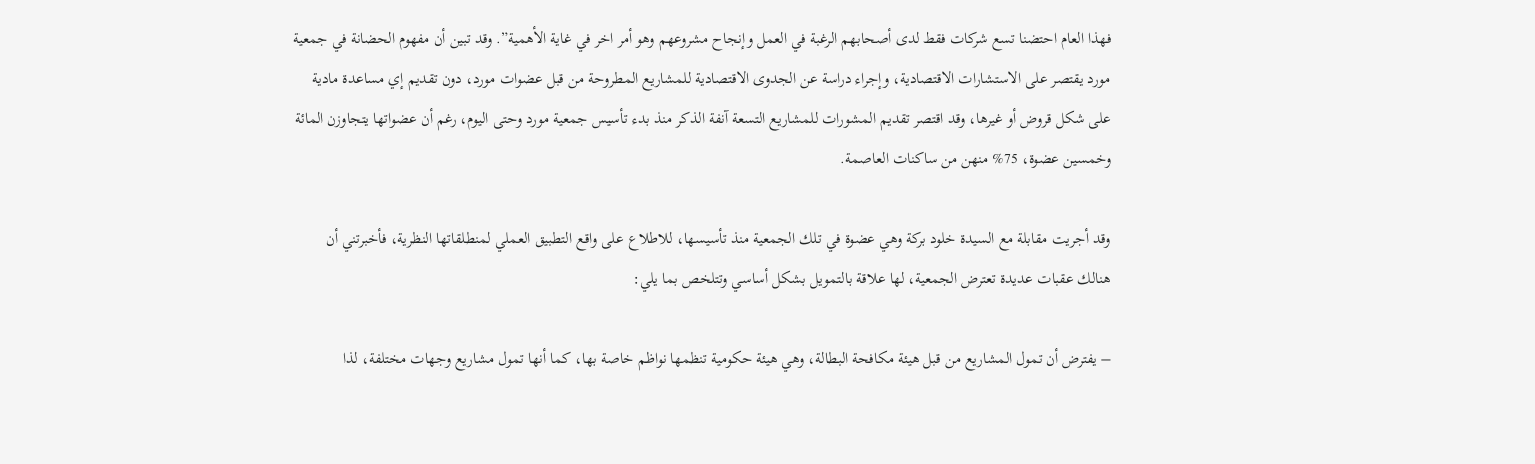فهذا العام احتضنا تسع شركات فقط لدى أصحابهم الرغبة في العمل وإنجاح مشروعهم وهو أمر اخر في غاية الأهمية”. وقد تبين أن مفهوم الحضانة في جمعية مورد يقتصر على الاستشارات الاقتصادية، وإجراء دراسة عن الجدوى الاقتصادية للمشاريع المطروحة من قبل عضوات مورد، دون تقديم إي مساعدة مادية على شكل قروض أو غيرها، وقد اقتصر تقديم المشورات للمشاريع التسعة آنفة الذكر منذ بدء تأسيس جمعية مورد وحتى اليوم، رغم أن عضواتها يتجاوزن المائة وخمسين عضوة، 75% منهن من ساكنات العاصمة.

وقد أجريت مقابلة مع السيدة خلود بركة وهي عضوة في تلك الجمعية منذ تأسيسها، للاطلاع على واقع التطبيق العملي لمنطلقاتها النظرية، فأخبرتني أن هنالك عقبات عديدة تعترض الجمعية، لها علاقة بالتمويل بشكل أساسي وتتلخص بما يلي:

– يفترض أن تمول المشاريع من قبل هيئة مكافحة البطالة، وهي هيئة حكومية تنظمها نواظم خاصة بها، كما أنها تمول مشاريع وجهات مختلفة، لذا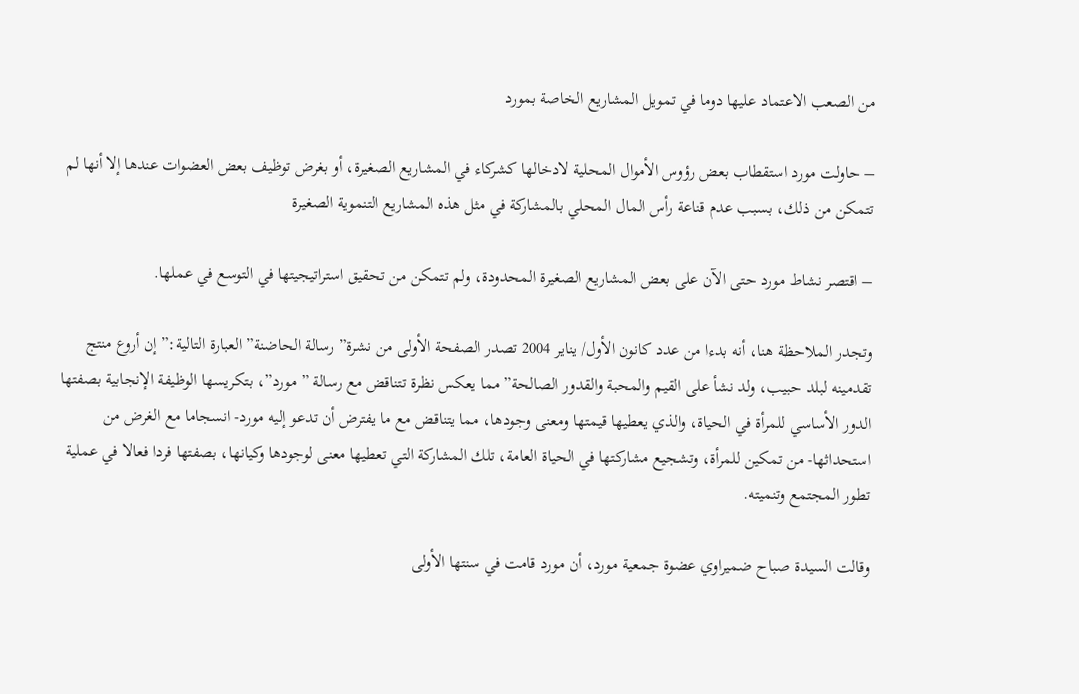من الصعب الاعتماد عليها دوما في تمويل المشاريع الخاصة بمورد

– حاولت مورد استقطاب بعض رؤوس الأموال المحلية لادخالها كشركاء في المشاريع الصغيرة، أو بغرض توظيف بعض العضوات عندها إلا أنها لم تتمكن من ذلك، بسبب عدم قناعة رأس المال المحلي بالمشاركة في مثل هذه المشاريع التنموية الصغيرة

– اقتصر نشاط مورد حتى الآن على بعض المشاريع الصغيرة المحدودة، ولم تتمكن من تحقيق استراتيجيتها في التوسع في عملها.

وتجدر الملاحظة هنا، أنه بدءا من عدد كانون الأول/ يناير 2004 تصدر الصفحة الأولى من نشرة” رسالة الحاضنة” العبارة التالية:” إن أروع منتج تقدمينه لبلد حبيب، ولد نشأ على القيم والمحبة والقدور الصالحة” مما يعكس نظرة تتناقض مع رسالة ” مورد”، بتكريسها الوظيفة الإنجابية بصفتها الدور الأساسي للمرأة في الحياة، والذي يعطيها قيمتها ومعنى وجودها، مما يتناقض مع ما يفترض أن تدعو إليه مورد- انسجاما مع الغرض من استحداثها- من تمكين للمرأة، وتشجيع مشاركتها في الحياة العامة، تلك المشاركة التي تعطيها معنى لوجودها وكيانها، بصفتها فردا فعالا في عملية تطور المجتمع وتنميته.

وقالت السيدة صباح ضميراوي عضوة جمعية مورد، أن مورد قامت في سنتها الأولى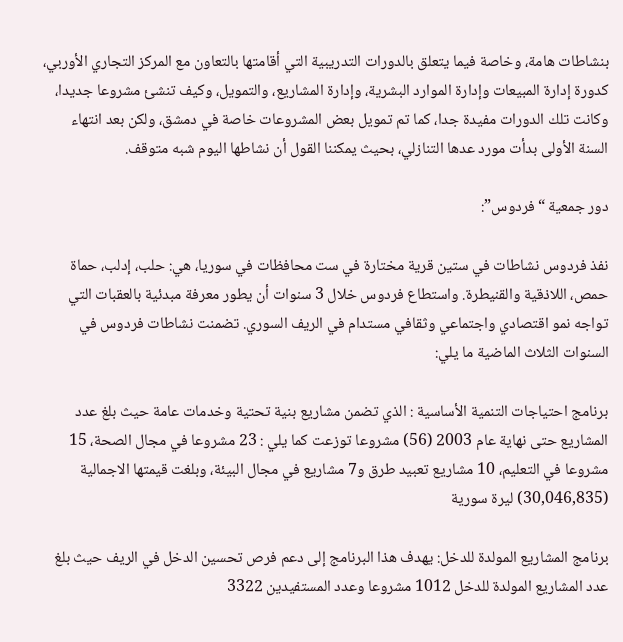بنشاطات هامة، وخاصة فيما يتعلق بالدورات التدريبية التي أقامتها بالتعاون مع المركز التجاري الأوربي، كدورة إدارة المبيعات وإدارة الموارد البشرية، وإدارة المشاريع، والتمويل، وكيف تنشئ مشروعا جديدا، وكانت تلك الدورات مفيدة جدا، كما تم تمويل بعض المشروعات خاصة في دمشق، ولكن بعد انتهاء السنة الأولى بدأت مورد عدها التنازلي، بحيث يمكننا القول أن نشاطها اليوم شبه متوقف.

دور جمعية “فردوس”:

نفذ فردوس نشاطات في ستين قرية مختارة في ست محافظات في سوريا، هي: حلب، إدلب، حماة حمص، اللاذقية والقنيطرة. واستطاع فردوس خلال 3 سنوات أن يطور معرفة مبدئية بالعقبات التي تواجه نمو اقتصادي واجتماعي وثقافي مستدام في الريف السوري. تضمنت نشاطات فردوس في السنوات الثلاث الماضية ما يلي:

برنامج احتياجات التنمية الأساسية : الذي تضمن مشاريع بنية تحتية وخدمات عامة حيث بلغ عدد المشاريع حتى نهاية عام 2003 (56) مشروعا توزعت كما يلي : 23 مشروعا في مجال الصحة، 15 مشروعا في التعليم، 10 مشاريع تعبيد طرق و7 مشاريع في مجال البيئة، وبلغت قيمتها الاجمالية (30,046,835) ليرة سورية

برنامج المشاريع المولدة للدخل: يهدف هذا البرنامج إلى دعم فرص تحسين الدخل في الريف حيث بلغ عدد المشاريع المولدة للدخل 1012 مشروعا وعدد المستفيدين 3322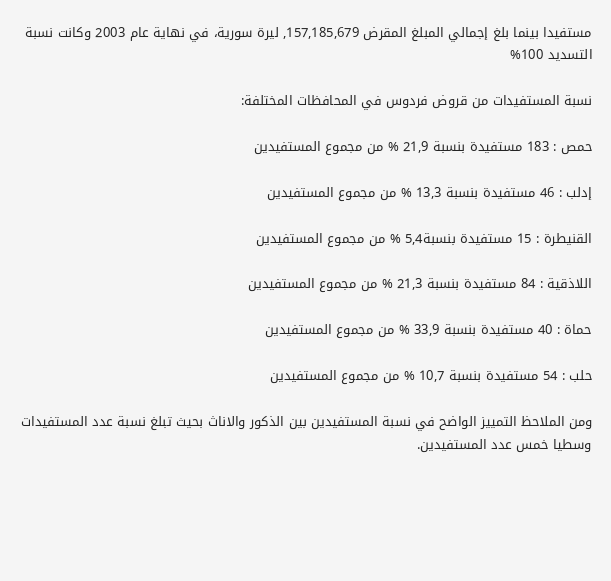مستفيدا بينما بلغ إجمالي المبلغ المقرض 157,185,679, ليرة سورية، في نهاية عام 2003 وكانت نسبة التسديد 100%

نسبة المستفيدات من قروض فردوس في المحافظات المختلفة:

حمص : 183 مستفيدة بنسبة 21,9 % من مجموع المستفيدين

إدلب : 46 مستفيدة بنسبة 13,3 % من مجموع المستفيدين

القنيطرة : 15 مستفيدة بنسبة5,4 % من مجموع المستفيدين

اللاذقية : 84 مستفيدة بنسبة 21,3 % من مجموع المستفيدين

حماة : 40 مستفيدة بنسبة 33,9 % من مجموع المستفيدين

حلب : 54 مستفيدة بنسبة 10,7 % من مجموع المستفيدين

ومن الملاحظ التمييز الواضح في نسبة المستفيدين بين الذكور والاناث بحيث تبلغ نسبة عدد المستفيدات وسطيا خمس عدد المستفيدين.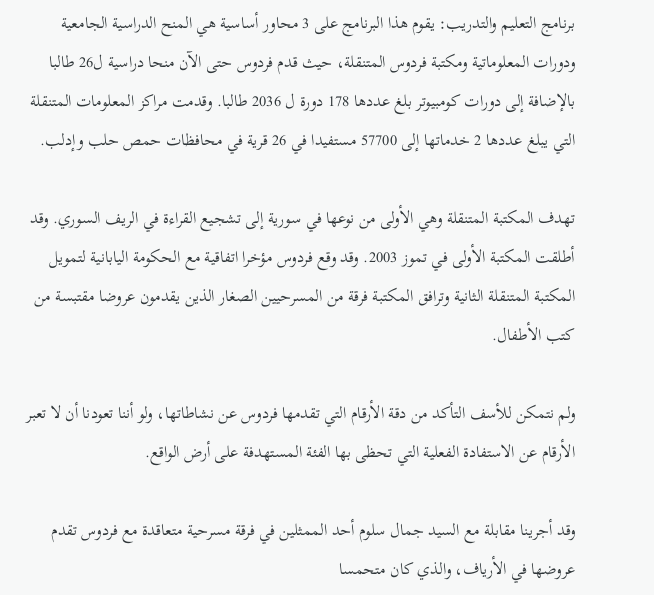برنامج التعليم والتدريب: يقوم هذا البرنامج على 3 محاور أساسية هي المنح الدراسية الجامعية ودورات المعلوماتية ومكتبة فردوس المتنقلة، حيث قدم فردوس حتى الآن منحا دراسية ل26 طالبا بالإضافة إلى دورات كومبيوتر بلغ عددها 178 دورة ل 2036 طالبا. وقدمت مراكز المعلومات المتنقلة التي يبلغ عددها 2 خدماتها إلى 57700 مستفيدا في 26 قرية في محافظات حمص حلب وإدلب.

تهدف المكتبة المتنقلة وهي الأولى من نوعها في سورية إلى تشجيع القراءة في الريف السوري. وقد أطلقت المكتبة الأولى في تموز 2003. وقد وقع فردوس مؤخرا اتفاقية مع الحكومة اليابانية لتمويل المكتبة المتنقلة الثانية وترافق المكتبة فرقة من المسرحيين الصغار الذين يقدمون عروضا مقتبسة من كتب الأطفال.

ولم نتمكن للأسف التأكد من دقة الأرقام التي تقدمها فردوس عن نشاطاتها، ولو أننا تعودنا أن لا تعبر الأرقام عن الاستفادة الفعلية التي تحظى بها الفئة المستهدفة على أرض الواقع.

وقد أجرينا مقابلة مع السيد جمال سلوم أحد الممثلين في فرقة مسرحية متعاقدة مع فردوس تقدم عروضها في الأرياف، والذي كان متحمسا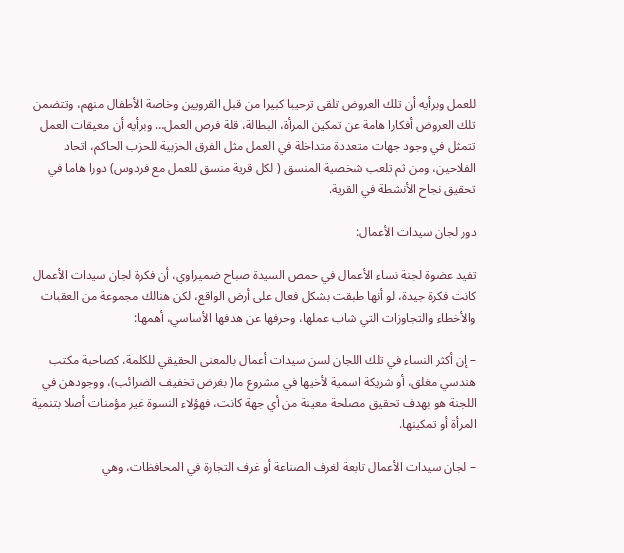للعمل وبرأيه أن تلك العروض تلقى ترحيبا كبيرا من قبل القرويين وخاصة الأطفال منهم، وتتضمن تلك العروض أفكارا هامة عن تمكين المرأة، البطالة، قلة فرص العمل… وبرأيه أن معيقات العمل تتمثل في وجود جهات متعددة متداخلة في العمل مثل الفرق الحزبية للحزب الحاكم، اتحاد الفلاحين، ومن ثم تلعب شخصية المنسق ( لكل قرية منسق للعمل مع فردوس) دورا هاما في تحقيق نجاح الأنشطة في القرية.

دور لجان سيدات الأعمال:

تفيد عضوة لجنة نساء الأعمال في حمص السيدة صباح ضميراوي، أن فكرة لجان سيدات الأعمال كانت فكرة جيدة، لو أنها طبقت بشكل فعال على أرض الواقع، لكن هنالك مجموعة من العقبات والأخطاء والتجاوزات التي شاب عملها، وحرفها عن هدفها الأساسي، أهمها:

– إن أكثر النساء في تلك اللجان لسن سيدات أعمال بالمعنى الحقيقي للكلمة، كصاحبة مكتب هندسي مغلق، أو شريكة اسمية لأخيها في مشروع ما( بغرض تخفيف الضرائب)، ووجودهن في اللجنة هو بهدف تحقيق مصلحة معينة من أي جهة كانت، فهؤلاء النسوة غير مؤمنات أصلا بتنمية المرأة أو تمكينها.

– لجان سيدات الأعمال تابعة لغرف الصناعة أو غرف التجارة في المحافظات، وهي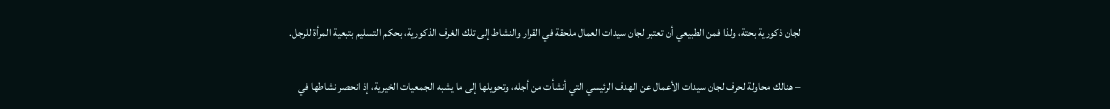لجان ذكورية بحتة، ولذا فمن الطبيعي أن تعتبر لجان سيدات العمال ملحقة في القرار والنشاط إلى تلك الغرف الذكورية، بحكم التسليم بتبعية المرأة للرجل.

– هنالك محاولة لحرف لجان سيدات الأعمال عن الهدف الرئيسي التي أنشأت من أجله، وتحويلها إلى ما يشبه الجمعيات الخيرية، إذ انحصر نشاطها في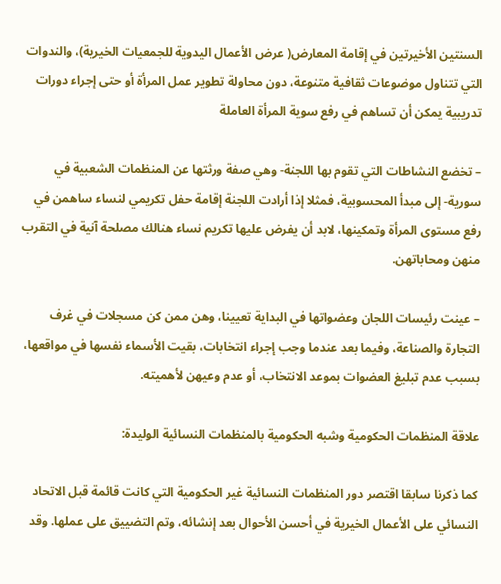السنتين الأخيرتين في إقامة المعارض( عرض الأعمال اليدوية للجمعيات الخيرية)، والندوات التي تتناول موضوعات ثقافية متنوعة، دون محاولة تطوير عمل المرأة أو حتى إجراء دورات تدريبية يمكن أن تساهم في رفع سوية المرأة العاملة

– تخضع النشاطات التي تقوم بها اللجنة- وهي صفة ورثتها عن المنظمات الشعبية في سورية- إلى مبدأ المحسوبية، فمثلا إذا أرادت اللجنة إقامة حفل تكريمي لنساء ساهمن في رفع مستوى المرأة وتمكينها، لابد أن يفرض عليها تكريم نساء هنالك مصلحة آنية في التقرب منهن ومحاباتهن.

– عينت رئيسات اللجان وعضواتها في البداية تعيينا، وهن ممن كن مسجلات في غرف التجارة والصناعة، وفيما بعد عندما وجب إجراء انتخابات، بقيت الأسماء نفسها في مواقعها، بسبب عدم تبليغ العضوات بموعد الانتخاب، أو عدم وعيهن لأهميته.

علاقة المنظمات الحكومية وشبه الحكومية بالمنظمات النسائية الوليدة:

كما ذكرنا سابقا اقتصر دور المنظمات النسائية غير الحكومية التي كانت قائمة قبل الاتحاد النسائي على الأعمال الخيرية في أحسن الأحوال بعد إنشائه، وتم التضييق على عملها. وقد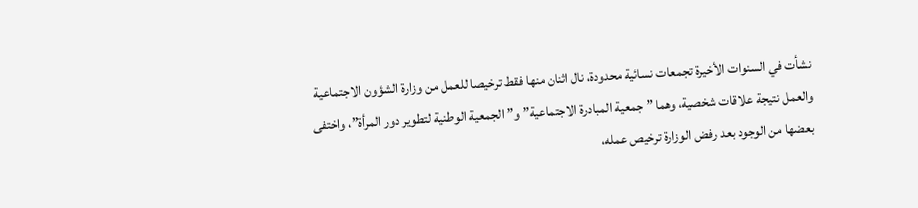نشأت في السنوات الأخيرة تجمعات نسائية محدودة، نال اثنان منها فقط ترخيصا للعمل من وزارة الشؤون الاجتماعية والعمل نتيجة علاقات شخصية، وهما ” جمعية المبادرة الاجتماعية” و” الجمعية الوطنية لتطوير دور المرأة”، واختفى بعضها من الوجود بعد رفض الوزارة ترخيص عمله،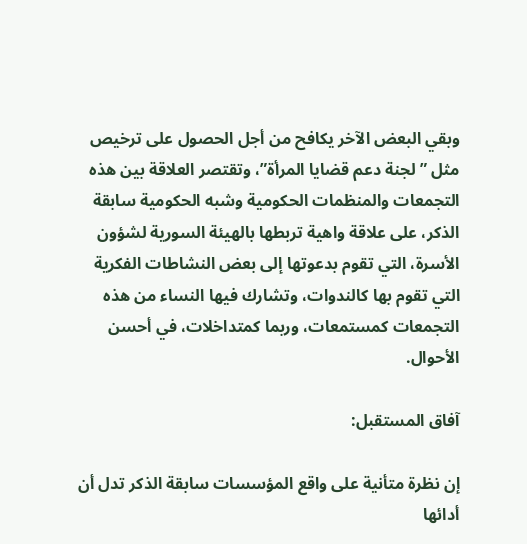وبقي البعض الآخر يكافح من أجل الحصول على ترخيص مثل ” لجنة دعم قضايا المرأة”، وتقتصر العلاقة بين هذه التجمعات والمنظمات الحكومية وشبه الحكومية سابقة الذكر، على علاقة واهية تربطها بالهيئة السورية لشؤون الأسرة، التي تقوم بدعوتها إلى بعض النشاطات الفكرية التي تقوم بها كالندوات، وتشارك فيها النساء من هذه التجمعات كمستمعات، وربما كمتداخلات، في أحسن الأحوال.

آفاق المستقبل:

إن نظرة متأنية على واقع المؤسسات سابقة الذكر تدل أن أدائها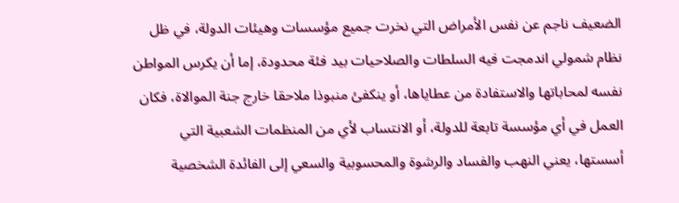الضعيف ناجم عن نفس الأمراض التي نخرت جميع مؤسسات وهيئات الدولة، في ظل نظام شمولي اندمجت فيه السلطات والصلاحيات بيد فئة محدودة، إما أن يكرس المواطن نفسه لمحاباتها والاستفادة من عطاياها، أو ينكفئ منبوذا ملاحقا خارج جنة الموالاة، فكان العمل في أي مؤسسة تابعة للدولة، أو الانتساب لأي من المنظمات الشعبية التي أسستها، يعني النهب والفساد والرشوة والمحسوبية والسعي إلى الفائدة الشخصية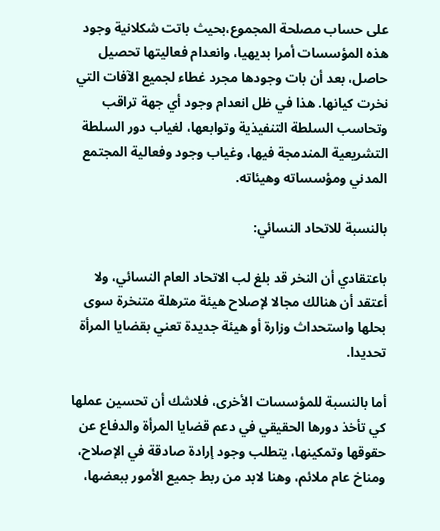على حساب مصلحة المجموع،بحيث باتت شكلانية وجود هذه المؤسسات أمرا بديهيا، وانعدام فعاليتها تحصيل حاصل، بعد أن بات وجودها مجرد غطاء لجميع الآفات التي نخرت كيانها. هذا في ظل انعدام وجود أي جهة تراقب وتحاسب السلطة التنفيذية وتوابعها، لغياب دور السلطة التشريعية المندمجة فيها، وغياب وجود وفعالية المجتمع المدني ومؤسساته وهيئاته.

بالنسبة للاتحاد النسائي:

باعتقادي أن النخر قد بلغ لب الاتحاد العام النسائي، ولا أعتقد أن هنالك مجالا لإصلاح هيئة مترهلة متنخرة سوى بحلها واستحداث وزارة أو هيئة جديدة تعني بقضايا المرأة تحديدا.

أما بالنسبة للمؤسسات الأخرى، فلاشك أن تحسين عملها كي تأخذ دورها الحقيقي في دعم قضايا المرأة والدفاع عن حقوقها وتمكينها، يتطلب وجود إرادة صادقة في الإصلاح، ومناخ عام ملائم، وهنا لابد من ربط جميع الأمور ببعضها،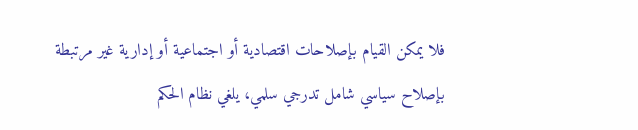فلا يمكن القيام بإصلاحات اقتصادية أو اجتماعية أو إدارية غير مرتبطة بإصلاح سياسي شامل تدرجي سلمي، يلغي نظام الحكم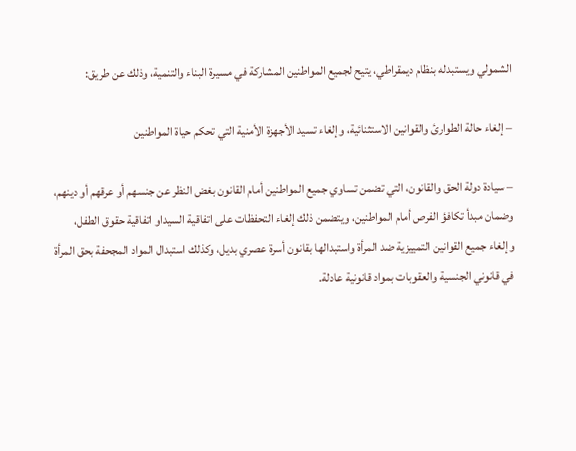الشمولي ويستبدله بنظام ديمقراطي، يتيح لجميع المواطنين المشاركة في مسيرة البناء والتنمية، وذلك عن طريق:

– إلغاء حالة الطوارئ والقوانين الاستثنائية، وإلغاء تسيد الأجهزة الأمنية التي تحكم حياة المواطنين

– سيادة دولة الحق والقانون، التي تضمن تساوي جميع المواطنين أمام القانون بغض النظر عن جنسهم أو عرقهم أو دينهم، وضمان مبدأ تكافؤ الفرص أمام المواطنين، ويتضمن ذلك إلغاء التحفظات على اتفاقية السيداو اتفاقية حقوق الطفل، وإلغاء جميع القوانين التمييزية ضد المرأة واستبدالها بقانون أسرة عصري بديل، وكذلك استبدال المواد المجحفة بحق المرأة في قانوني الجنسية والعقوبات بمواد قانونية عادلة.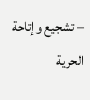– تشجيع وإتاحة الحرية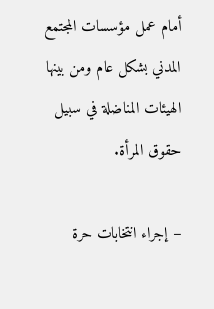أمام عمل مؤسسات المجتمع المدني بشكل عام ومن بينها الهيئات المناضلة في سبيل حقوق المرأة.

– إجراء انتخابات حرة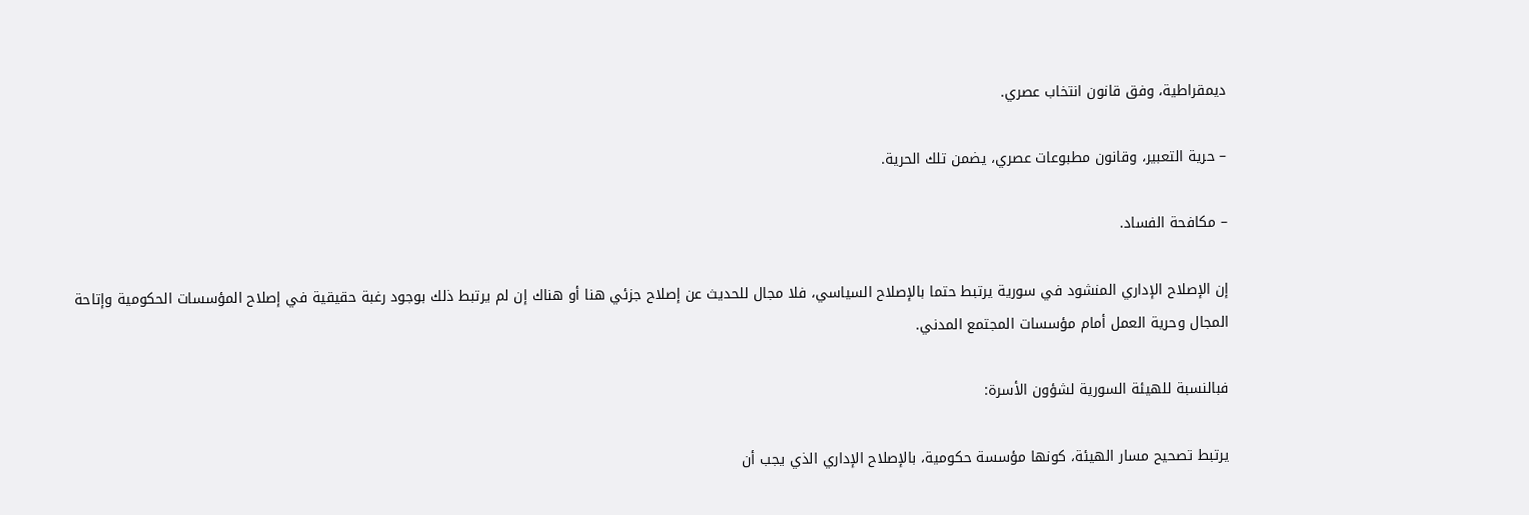ديمقراطية، وفق قانون انتخاب عصري.

– حرية التعبير، وقانون مطبوعات عصري، يضمن تلك الحرية.

– مكافحة الفساد.

إن الإصلاح الإداري المنشود في سورية يرتبط حتما بالإصلاح السياسي، فلا مجال للحديث عن إصلاح جزئي هنا أو هناك إن لم يرتبط ذلك بوجود رغبة حقيقية في إصلاح المؤسسات الحكومية وإتاحة المجال وحرية العمل أمام مؤسسات المجتمع المدني.

فبالنسبة للهيئة السورية لشؤون الأسرة:

يرتبط تصحيح مسار الهيئة، كونها مؤسسة حكومية، بالإصلاح الإداري الذي يجب أن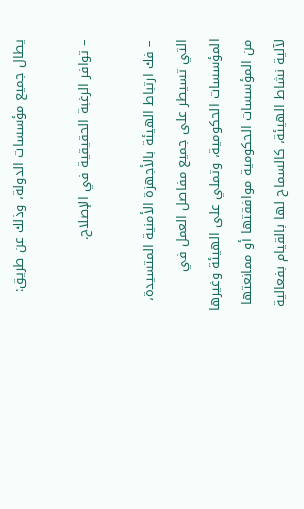يطال جميع مؤسسات الدولة، وذلك عن طريق:

– توافر الرغبة الحقيقية في الإصلاح.

– فك ارتباط الهيئة بالأجهزة الأمنية المتسيدة، التي تسيطر على جميع مفاصل العمل في المؤسسات الحكومية، وتملي على الهيئة وغيرها من المؤسسات الحكومية موافقتها أو ممانعتها لآلية نشاط الهيئة، كالسماح لها بالقيام بفعالية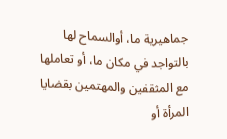جماهيرية ما، أوالسماح لها بالتواجد في مكان ما، أو تعاملها مع المثقفين والمهتمين بقضايا المرأة أو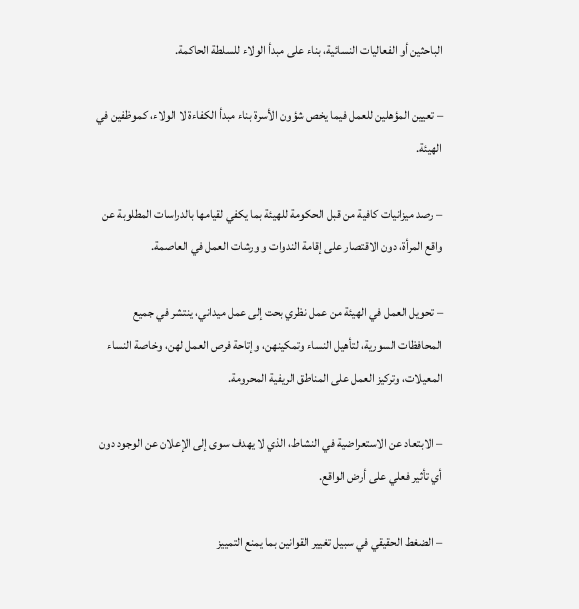الباحثين أو الفعاليات النسائية، بناء على مبدأ الولاء للسلطة الحاكمة.

– تعيين المؤهلين للعمل فيما يخص شؤون الأسرة بناء مبدأ الكفاءة لا الولاء، كموظفين في الهيئة.

– رصد ميزانيات كافية من قبل الحكومة للهيئة بما يكفي لقيامها بالدراسات المطلوبة عن واقع المرأة، دون الاقتصار على إقامة الندوات و ورشات العمل في العاصمة.

– تحويل العمل في الهيئة من عمل نظري بحت إلى عمل ميداني، ينتشر في جميع المحافظات السورية، لتأهيل النساء وتمكينهن، وإتاحة فرص العمل لهن، وخاصة النساء المعيلات، وتركيز العمل على المناطق الريفية المحرومة.

– الابتعاد عن الاستعراضية في النشاط، الذي لا يهدف سوى إلى الإعلان عن الوجود دون أي تأثير فعلي على أرض الواقع.

– الضغط الحقيقي في سبيل تغيير القوانين بما يمنع التمييز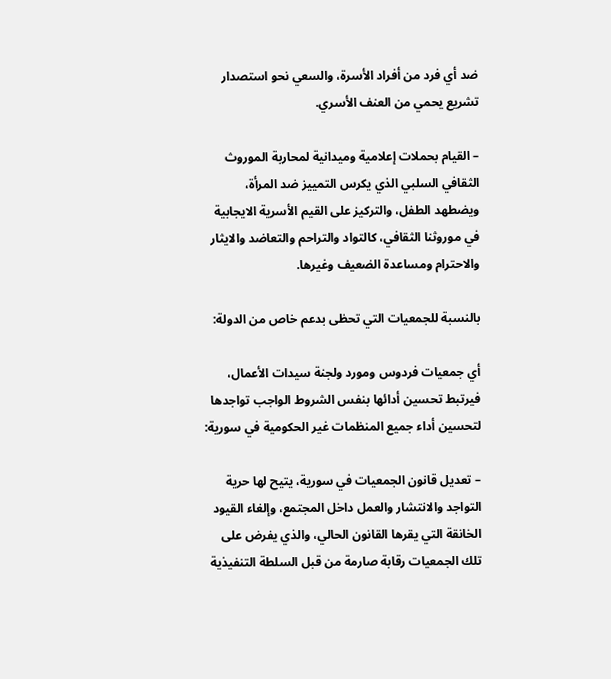ضد أي فرد من أفراد الأسرة، والسعي نحو استصدار تشريع يحمي من العنف الأسري.

– القيام بحملات إعلامية وميدانية لمحاربة الموروث الثقافي السلبي الذي يكرس التمييز ضد المرأة، ويضطهد الطفل، والتركيز على القيم الأسرية الايجابية في موروثنا الثقافي، كالتواد والتراحم والتعاضد والايثار والاحترام ومساعدة الضعيف وغيرها.

بالنسبة للجمعيات التي تحظى بدعم خاص من الدولة:

أي جمعيات فردوس ومورد ولجنة سيدات الأعمال، فيرتبط تحسين أدائها بنفس الشروط الواجب تواجدها لتحسين أداء جميع المنظمات غير الحكومية في سورية:

– تعديل قانون الجمعيات في سورية، يتيح لها حرية التواجد والانتشار والعمل داخل المجتمع، وإلغاء القيود الخانقة التي يقرها القانون الحالي، والذي يفرض على تلك الجمعيات رقابة صارمة من قبل السلطة التنفيذية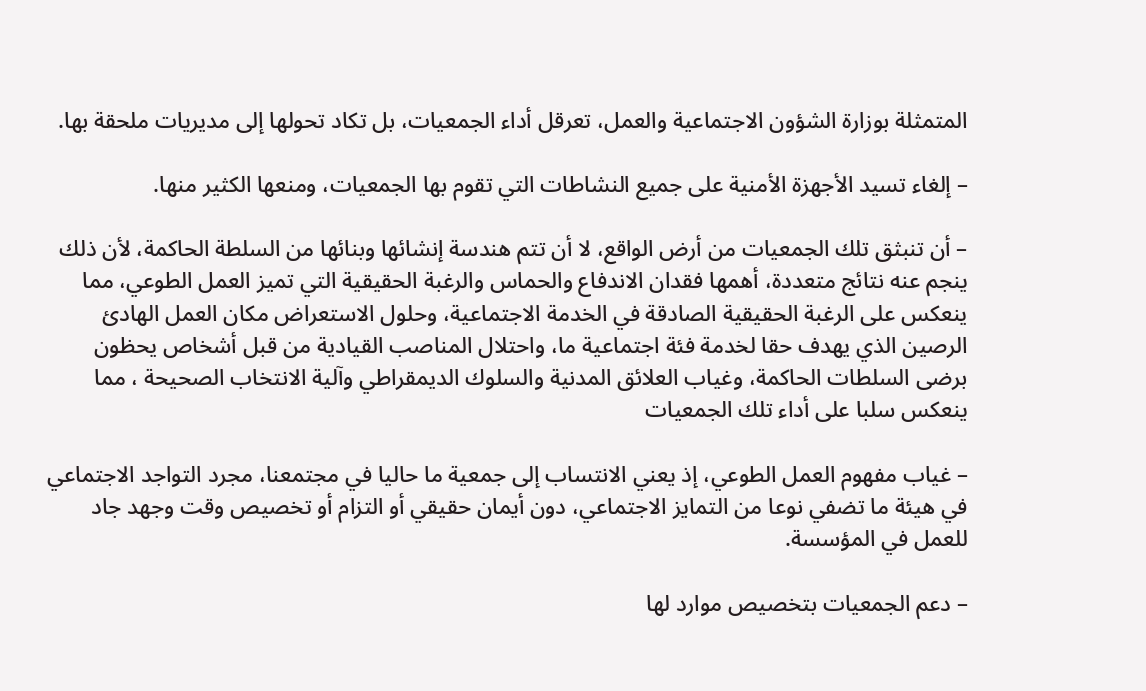المتمثلة بوزارة الشؤون الاجتماعية والعمل، تعرقل أداء الجمعيات، بل تكاد تحولها إلى مديريات ملحقة بها.

– إلغاء تسيد الأجهزة الأمنية على جميع النشاطات التي تقوم بها الجمعيات، ومنعها الكثير منها.

– أن تنبثق تلك الجمعيات من أرض الواقع، لا أن تتم هندسة إنشائها وبنائها من السلطة الحاكمة، لأن ذلك ينجم عنه نتائج متعددة، أهمها فقدان الاندفاع والحماس والرغبة الحقيقية التي تميز العمل الطوعي، مما ينعكس على الرغبة الحقيقية الصادقة في الخدمة الاجتماعية، وحلول الاستعراض مكان العمل الهادئ الرصين الذي يهدف حقا لخدمة فئة اجتماعية ما، واحتلال المناصب القيادية من قبل أشخاص يحظون برضى السلطات الحاكمة، وغياب العلائق المدنية والسلوك الديمقراطي وآلية الانتخاب الصحيحة ، مما ينعكس سلبا على أداء تلك الجمعيات

– غياب مفهوم العمل الطوعي، إذ يعني الانتساب إلى جمعية ما حاليا في مجتمعنا، مجرد التواجد الاجتماعي في هيئة ما تضفي نوعا من التمايز الاجتماعي، دون أيمان حقيقي أو التزام أو تخصيص وقت وجهد جاد للعمل في المؤسسة.

– دعم الجمعيات بتخصيص موارد لها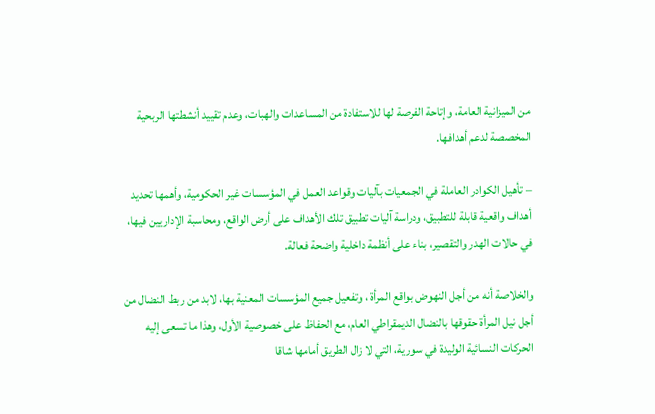من الميزانية العامة، وإتاحة الفرصة لها للاستفادة من المساعدات والهبات، وعدم تقييد أنشطتها الربحية المخصصة لدعم أهدافها.

– تأهيل الكوادر العاملة في الجمعيات بآليات وقواعد العمل في المؤسسات غير الحكومية، وأهمها تحديد أهداف واقعية قابلة للتطبيق، ودراسة آليات تطبيق تلك الأهداف على أرض الواقع، ومحاسبة الإداريين فيها، في حالات الهدر والتقصير، بناء على أنظمة داخلية واضحة فعالة.

والخلاصة أنه من أجل النهوض بواقع المرأة ، وتفعيل جميع المؤسسات المعنية بها، لابد من ربط النضال من أجل نيل المرأة حقوقها بالنضال الديمقراطي العام، مع الحفاظ على خصوصية الأول، وهذا ما تسعى إليه الحركات النسائية الوليدة في سورية، التي لا زال الطريق أمامها شاقا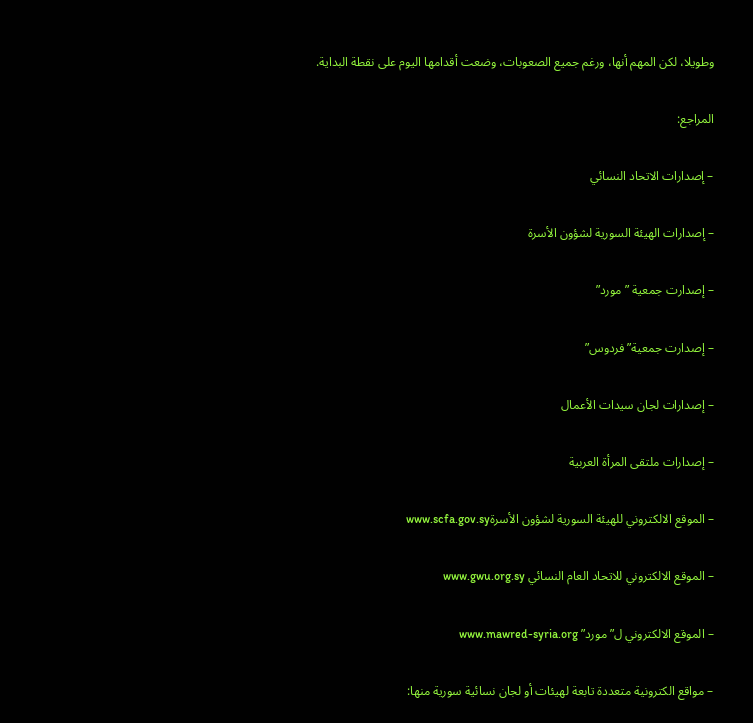وطويلا، لكن المهم أنها، ورغم جميع الصعوبات، وضعت أقدامها اليوم على نقطة البداية.

المراجع:

– إصدارات الاتحاد النسائي

– إصدارات الهيئة السورية لشؤون الأسرة

– إصدارت جمعية ” مورد”

– إصدارت جمعية” فردوس”

– إصدارات لجان سيدات الأعمال

– إصدارات ملتقى المرأة العربية

– الموقع الالكتروني للهيئة السورية لشؤون الأسرةwww.scfa.gov.sy

– الموقع الالكتروني للاتحاد العام النسائي www.gwu.org.sy

– الموقع الالكتروني ل”مورد” www.mawred-syria.org

– مواقع الكترونية متعددة تابعة لهيئات أو لجان نسائية سورية منها: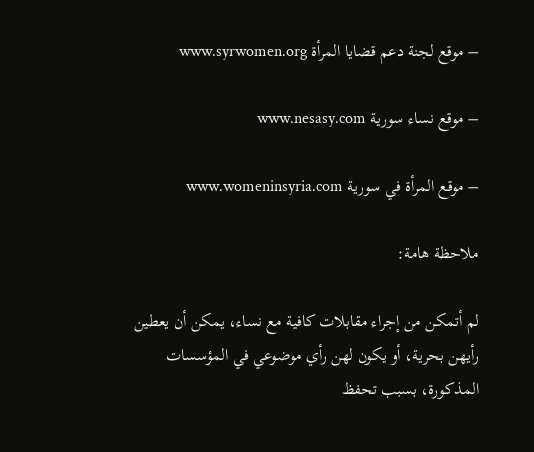– موقع لجنة دعم قضايا المرأة www.syrwomen.org

– موقع نساء سورية www.nesasy.com

– موقع المرأة في سورية www.womeninsyria.com

ملاحظة هامة:

لم أتمكن من إجراء مقابلات كافية مع نساء، يمكن أن يعطين رأيهن بحرية، أو يكون لهن رأي موضوعي في المؤسسات المذكورة، بسبب تحفظ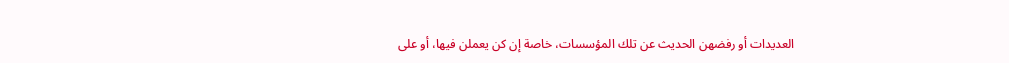العديدات أو رفضهن الحديث عن تلك المؤسسات، خاصة إن كن يعملن فيها، أو على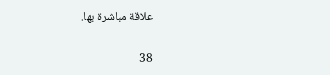علاقة مباشرة بها.

38